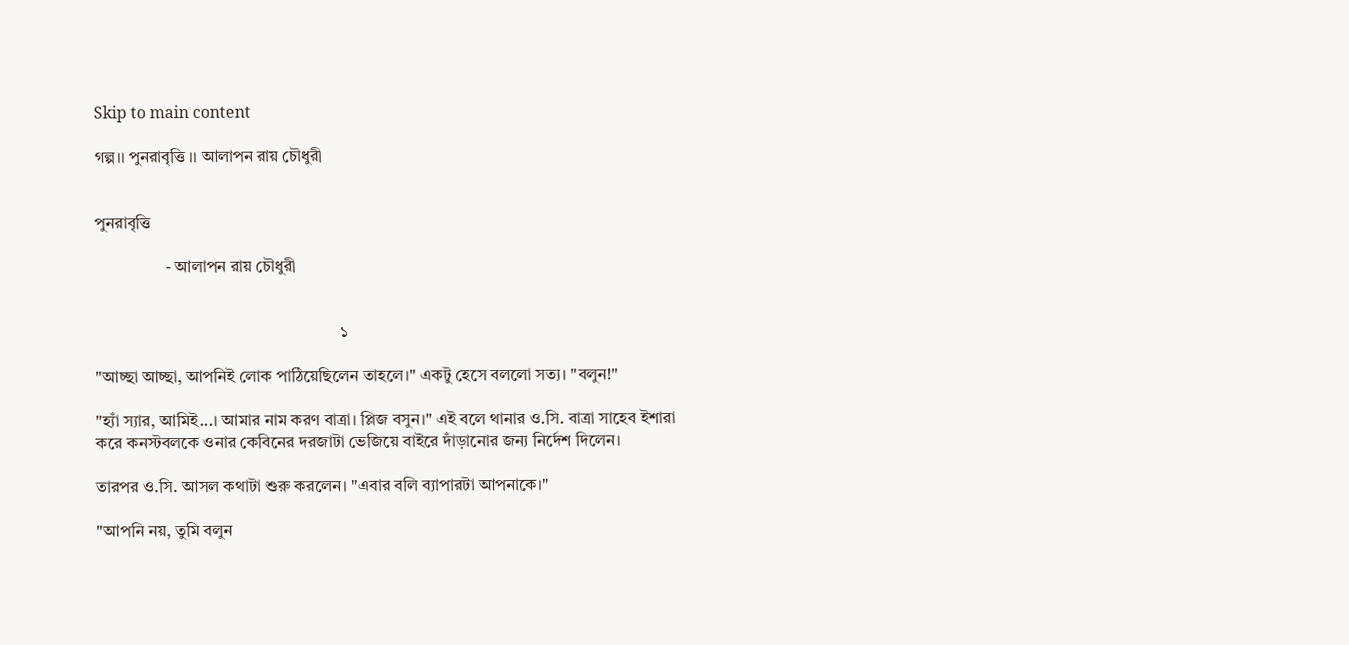Skip to main content

গল্প।। পুনরাবৃত্তি ।। আলাপন রায় চৌধুরী


পুনরাবৃত্তি

                 - আলাপন রায় চৌধুরী


                                                           ১

"আচ্ছা আচ্ছা, আপনিই লোক পাঠিয়েছিলেন তাহলে।" একটু হেসে বললো সত্য। "বলুন!"

"হ্যাঁ স্যার, আমিই...। আমার নাম করণ বাত্রা। প্লিজ বসুন।" এই বলে থানার ও.সি. বাত্রা সাহেব ইশারা করে কনস্টবলকে ওনার কেবিনের দরজাটা ভেজিয়ে বাইরে দাঁড়ানোর জন্য নির্দেশ দিলেন।

তারপর ও.সি. আসল কথাটা শুরু করলেন। "এবার বলি ব্যাপারটা আপনাকে।"

"আপনি নয়, তুমি বলুন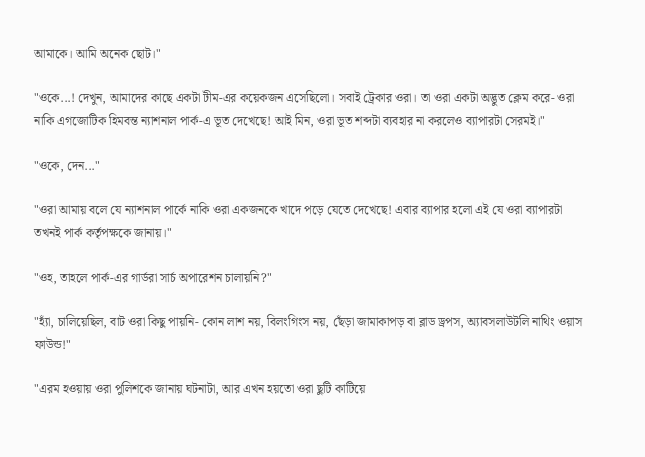আমাকে। আমি অনেক ছোট।"

"ওকে...! দেখুন, আমাদের কাছে একটা টীম-এর কয়েকজন এসেছিলো। সবাই ট্রেকার ওরা। তা ওরা একটা অদ্ভুত ক্লেম করে- ওরা নাকি এগজোটিক হিমবন্ত ন্যাশনাল পার্ক-এ ভূত দেখেছে! আই মিন, ওরা ভূত শব্দটা ব্যবহার না করলেও ব্যাপারটা সেরমই।"

"ওকে, দেন..."

"ওরা আমায় বলে যে ন্যাশনাল পার্কে নাকি ওরা একজনকে খাদে পড়ে যেতে দেখেছে! এবার ব্যাপার হলো এই যে ওরা ব্যাপারটা তখনই পার্ক কর্তৃপক্ষকে জানায়।"

"ওহ, তাহলে পার্ক-এর গার্ডরা সার্চ অপারেশন চালায়নি?"

"হ্যাঁ, চালিয়েছিল, বাট ওরা কিছু পায়নি- কোন লাশ নয়, বিলংগিংস নয়, ছেঁড়া জামাকাপড় বা ব্লাড ড্রপস, অ্যাবসলাউটলি নাথিং ওয়াস ফাউন্ড!"

"এরম হওয়ায় ওরা পুলিশকে জানায় ঘটনাটা, আর এখন হয়তো ওরা ছুটি কাটিয়ে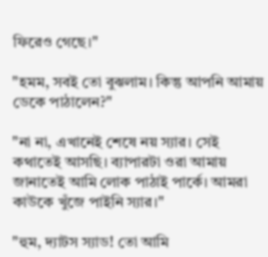ফিরেও গেছে।"

"হমম, সবই তো বুঝলাম। কিন্তু আপনি আমায় ডেকে পাঠালেন?"

"না না, এখানেই শেষে নয় স্যার। সেই কথাতেই আসছি। ব্যাপারটা ওরা আমায় জানাতেই আমি লোক পাঠাই পার্কে। আমরা কাউকে খুঁজে পাইনি স্যার।"

"হুম, দ্যাটস স্যাড! তো আমি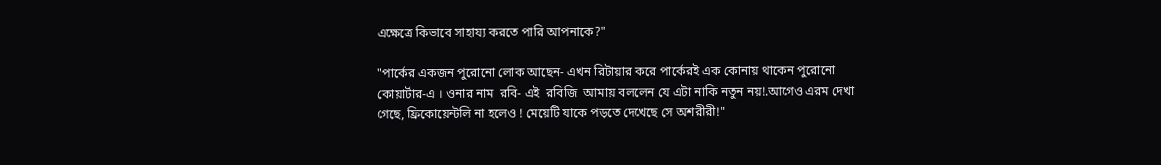এক্ষেত্রে কিভাবে সাহায্য করতে পারি আপনাকে?"

"পার্কের একজন পুরোনো লোক আছেন- এখন রিটায়ার করে পার্কেরই এক কোনায় থাকেন পুরোনো কোয়ার্টার-এ । ওনার নাম  রবি- এই  রবিজি  আমায় বললেন যে এটা নাকি নতুন নয়!.আগেও এরম দেখা গেছে, ফ্রিকোয়েন্টলি না হলেও ! মেয়েটি যাকে পড়তে দেখেছে সে অশরীরী!"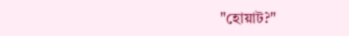"হোয়াট?"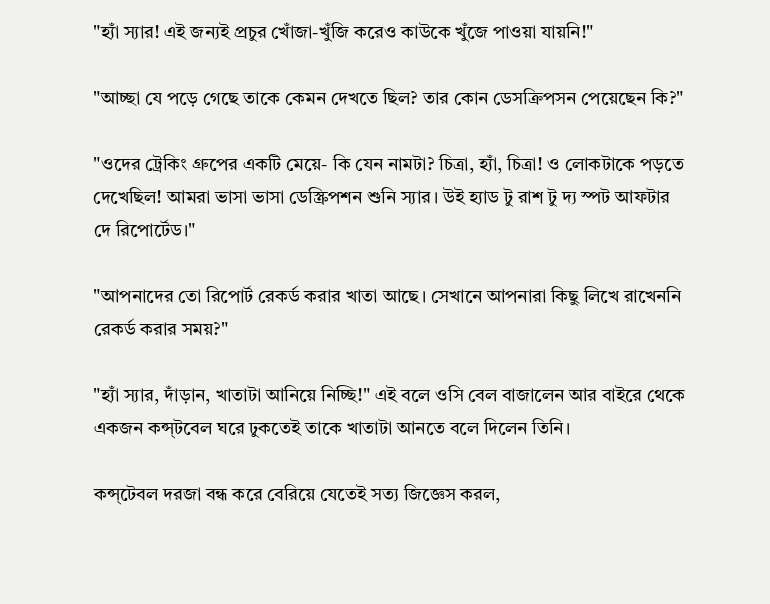"হ্যাঁ স্যার! এই জন্যই প্রচুর খোঁজা-খুঁজি করেও কাউকে খুঁজে পাওয়া যায়নি!"

"আচ্ছা যে পড়ে গেছে তাকে কেমন দেখতে ছিল? তার কোন ডেসক্রিপসন পেয়েছেন কি?"

"ওদের ট্রেকিং গ্রুপের একটি মেয়ে- কি যেন নামটা? চিত্রা, হ্যাঁ, চিত্রা! ও লোকটাকে পড়তে দেখেছিল! আমরা ভাসা ভাসা ডেস্ক্রিপশন শুনি স্যার। উই হ্যাড টু রাশ টু দ্য স্পট আফটার দে রিপোর্টেড।"

"আপনাদের তো রিপোর্ট রেকর্ড করার খাতা আছে। সেখানে আপনারা কিছু লিখে রাখেননি রেকর্ড করার সময়?"

"হ্যাঁ স্যার, দাঁড়ান, খাতাটা আনিয়ে নিচ্ছি!" এই বলে ওসি বেল বাজালেন আর বাইরে থেকে একজন কন্স্টবেল ঘরে ঢুকতেই তাকে খাতাটা আনতে বলে দিলেন তিনি।

কন্স্টেবল দরজা বন্ধ করে বেরিয়ে যেতেই সত্য জিজ্ঞেস করল,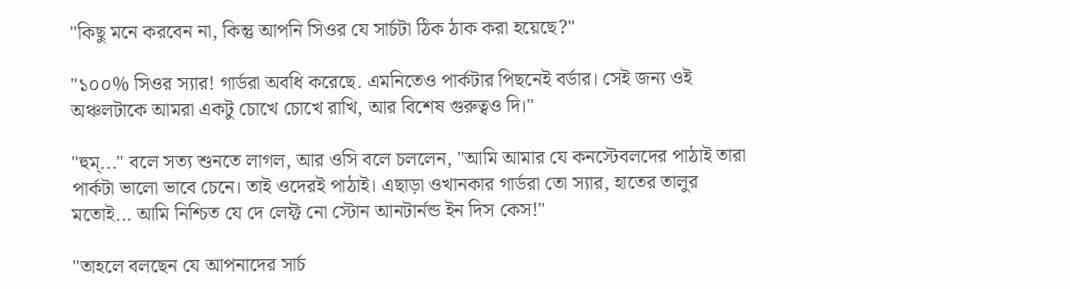"কিছু মনে করবেন না, কিন্তু আপনি সিওর যে সার্চটা ঠিক ঠাক করা হয়েছে?"

"১০০% সিওর স্যার! গার্ডরা অবধি করেছে. এমনিতেও পার্কটার পিছনেই বর্ডার। সেই জন্য ওই অঞ্চলটাকে আমরা একটু চোখে চোখে রাখি, আর বিশেষ গুরুত্বও দি।"

"হুম্..." বলে সত্য শুনতে লাগল, আর ওসি বলে চললেন, "আমি আমার যে কনস্টেবলদের পাঠাই তারা পার্কটা ভালো ভাবে চেনে। তাই ওদেরই পাঠাই। এছাড়া ওখানকার গার্ডরা তো স্যার, হাতের তালুর মতোই... আমি নিশ্চিত যে দে লেফ্ট নো স্টোন আনটার্নন্ড ইন দিস কেস!"

"তাহলে বলছেন যে আপনাদের সার্চ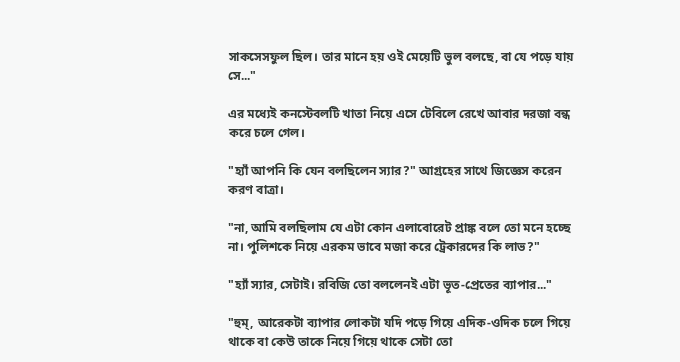সাকসেসফুল ছিল। তার মানে হয় ওই মেয়েটি ভুল বলছে, বা যে পড়ে যায় সে..."

এর মধ্যেই কনস্টেবলটি খাতা নিয়ে এসে টেবিলে রেখে আবার দরজা বন্ধ করে চলে গেল।

"হ্যাঁ আপনি কি যেন বলছিলেন স্যার?" আগ্রহের সাথে জিজ্ঞেস করেন করণ বাত্রা।

"না, আমি বলছিলাম যে এটা কোন এলাবোরেট প্রাঙ্ক বলে তো মনে হচ্ছে না। পুলিশকে নিয়ে এরকম ভাবে মজা করে ট্রেকারদের কি লাভ?"

"হ্যাঁ স্যার, সেটাই। রবিজি তো বললেনই এটা ভূত-প্রেতের ব্যাপার..."

"হুম্, আরেকটা ব্যাপার লোকটা যদি পড়ে গিয়ে এদিক-ওদিক চলে গিয়ে থাকে বা কেউ তাকে নিয়ে গিয়ে থাকে সেটা তো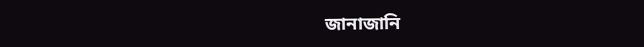জানাজানি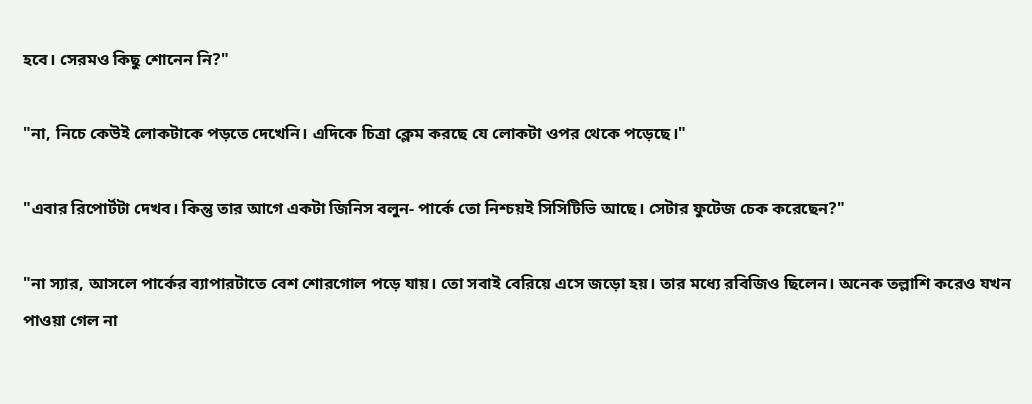হবে। সেরমও কিছু শোনেন নি?"

"না, নিচে কেউই লোকটাকে পড়তে দেখেনি। এদিকে চিত্রা ক্লেম করছে যে লোকটা ওপর থেকে পড়েছে।"

"এবার রিপোর্টটা দেখব। কিন্তু তার আগে একটা জিনিস বলুন- পার্কে তো নিশ্চয়ই সিসিটিভি আছে। সেটার ফুটেজ চেক করেছেন?"

"না স্যার, আসলে পার্কের ব্যাপারটাতে বেশ শোরগোল পড়ে যায়। তো সবাই বেরিয়ে এসে জড়ো হয়। তার মধ্যে রবিজিও ছিলেন। অনেক তল্লাশি করেও যখন পাওয়া গেল না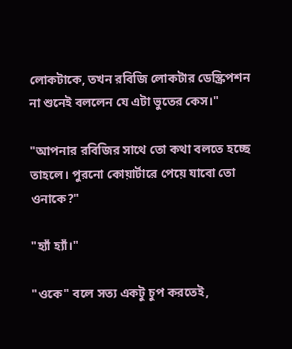লোকটাকে, তখন রবিজি লোকটার ডেস্ক্রিপশন না শুনেই বললেন যে এটা ভুতের কেস।"

"আপনার রবিজির সাথে তো কথা বলতে হচ্ছে তাহলে। পুরনো কোয়ার্টারে পেয়ে যাবো তো ওনাকে?"

"হ্যাঁ হ্যাঁ।"

"ওকে" বলে সত্য একটু চুপ করতেই,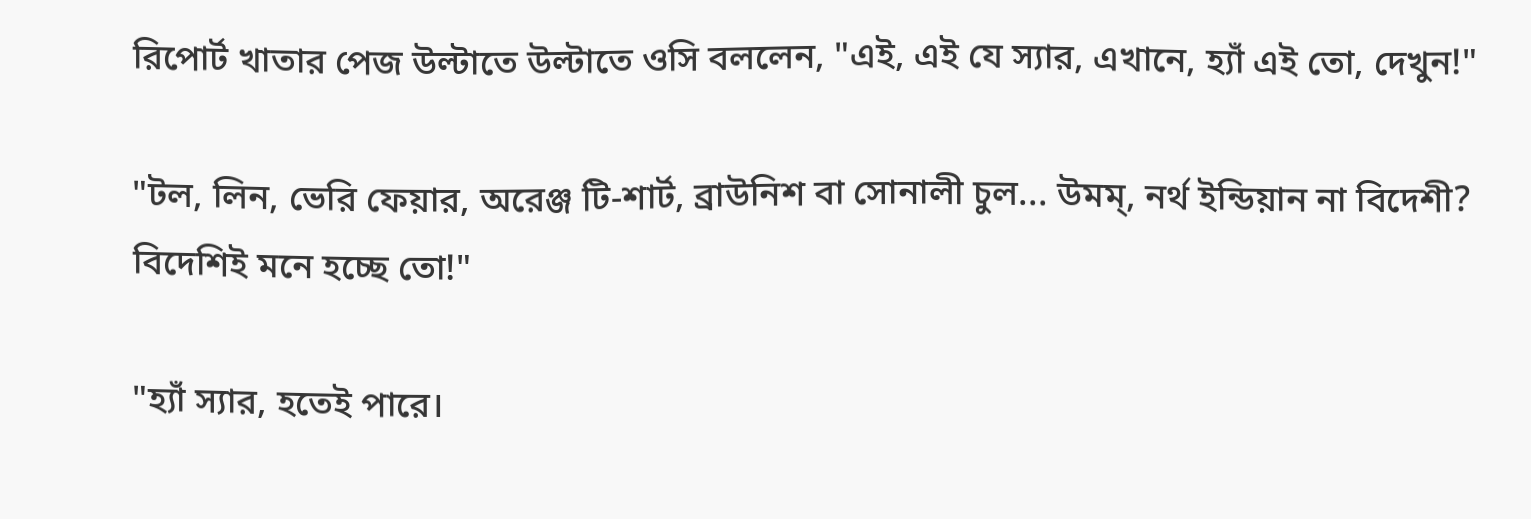রিপোর্ট খাতার পেজ উল্টাতে উল্টাতে ওসি বললেন, "এই, এই যে স্যার, এখানে, হ্যাঁ এই তো, দেখুন!"

"টল, লিন, ভেরি ফেয়ার, অরেঞ্জ টি-শার্ট, ব্রাউনিশ বা সোনালী চুল... উমম্, নর্থ ইন্ডিয়ান না বিদেশী? বিদেশিই মনে হচ্ছে তো!"

"হ্যাঁ স্যার, হতেই পারে।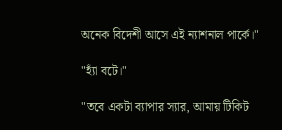অনেক বিদেশী আসে এই ন্যাশনাল পার্কে।"

"হ্যাঁ বটে।"

"তবে একটা ব্যাপার স্যার, আমায় টিকিট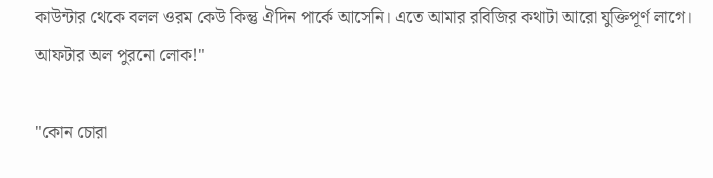কাউন্টার থেকে বলল ওরম কেউ কিন্তু ঐদিন পার্কে আসেনি। এতে আমার রবিজির কথাটা আরো যুক্তিপূর্ণ লাগে। আফটার অল পুরনো লোক!"

"কোন চোরা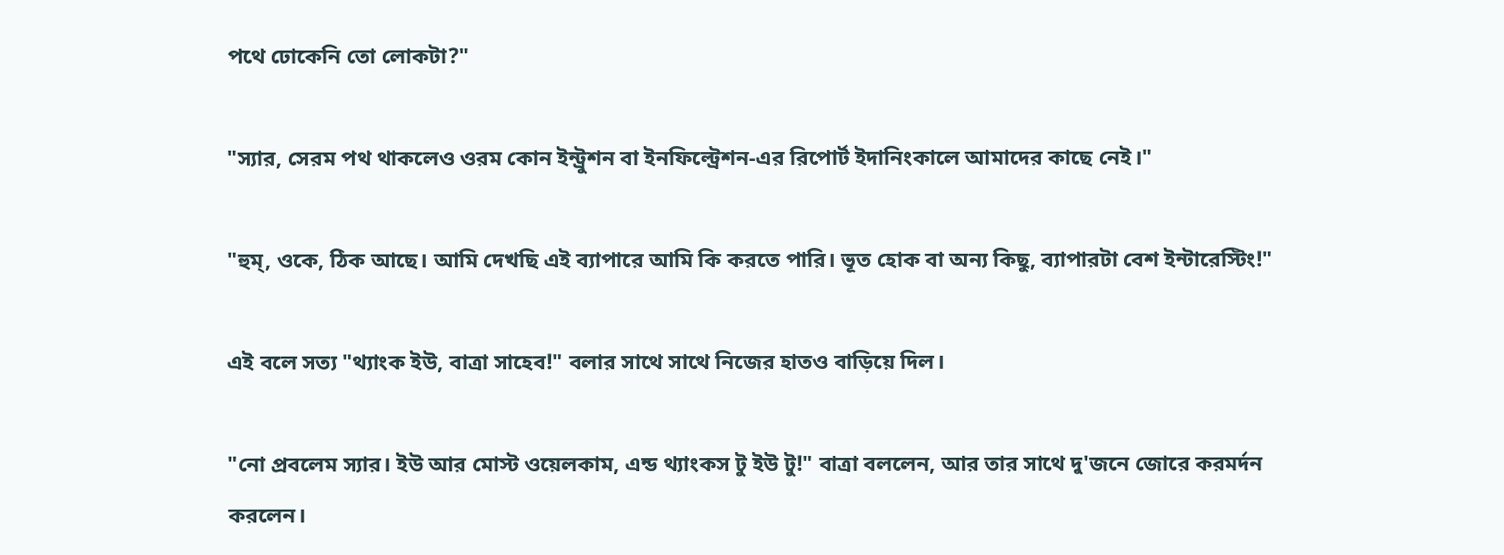পথে ঢোকেনি তো লোকটা?"

"স্যার, সেরম পথ থাকলেও ওরম কোন ইন্ট্রুশন বা ইনফিল্ট্রেশন-এর রিপোর্ট ইদানিংকালে আমাদের কাছে নেই।"

"হুম্, ওকে, ঠিক আছে। আমি দেখছি এই ব্যাপারে আমি কি করতে পারি। ভূত হোক বা অন্য কিছু, ব্যাপারটা বেশ ইন্টারেস্টিং!"

এই বলে সত্য "থ্যাংক ইউ, বাত্রা সাহেব!" বলার সাথে সাথে নিজের হাতও বাড়িয়ে দিল।

"নো প্রবলেম স্যার। ইউ আর মোস্ট ওয়েলকাম, এন্ড থ্যাংকস টু ইউ টু!" বাত্রা বললেন, আর তার সাথে দু'জনে জোরে করমর্দন করলেন।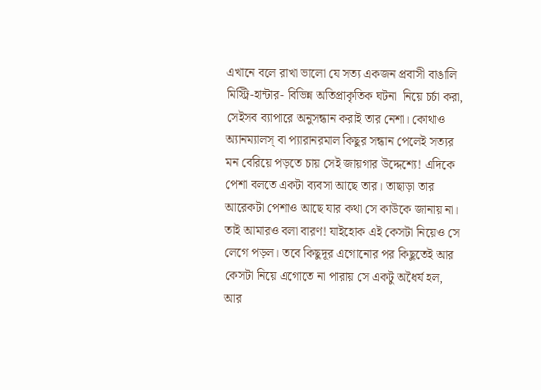এখানে বলে রাখা ভালো যে সত্য একজন প্রবাসী বাঙালি মিস্ট্রি-হান্টার- বিভিন্ন অতিপ্রাকৃতিক ঘটনা  নিয়ে চর্চা করা, সেইসব ব্যাপারে অনুসন্ধান করাই তার নেশা। কোথাও অ্যানম্যালস্ বা প্যারানরমাল কিছুর সন্ধান পেলেই সত্যর মন বেরিয়ে পড়তে চায় সেই জায়গার উদ্দেশ্যে! এদিকে পেশা বলতে একটা ব্যবসা আছে তার। তাছাড়া তার আরেকটা পেশাও আছে যার কথা সে কাউকে জানায় না। তাই আমারও বলা বারণ! যাইহোক এই কেসটা নিয়েও সে লেগে পড়ল। তবে কিছুদূর এগোনোর পর কিছুতেই আর কেসটা নিয়ে এগোতে না পারায় সে একটু অধৈর্য হল, আর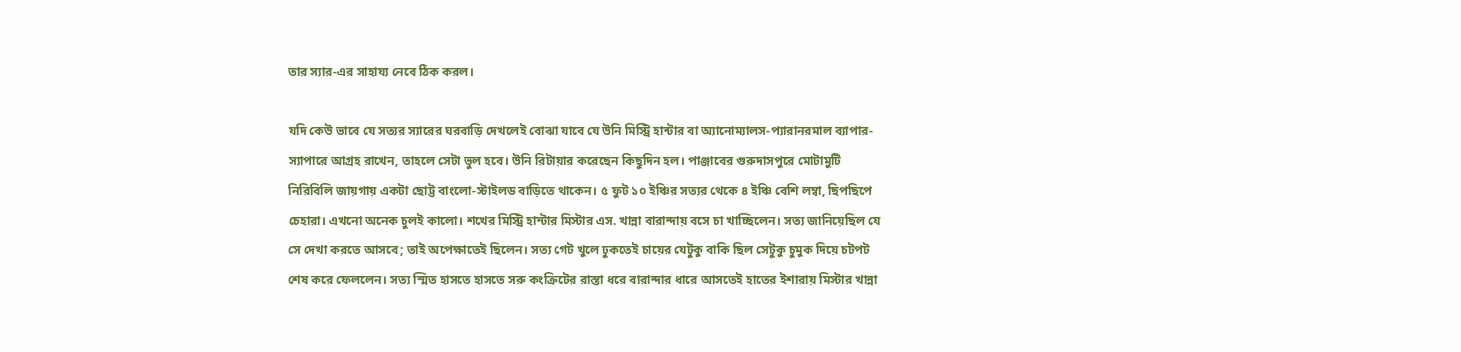তার স্যার-এর সাহায্য নেবে ঠিক করল।

যদি কেউ ভাবে যে সত্যর স্যারের ঘরবাড়ি দেখলেই বোঝা যাবে যে উনি মিস্ট্রি হান্টার বা অ্যানোম্যালস-প্যারানরমাল ব্যাপার-স্যাপারে আগ্রহ রাখেন, তাহলে সেটা ভুল হবে। উনি রিটায়ার করেছেন কিছুদিন হল। পাঞ্জাবের গুরুদাসপুরে মোটামুটি নিরিবিলি জায়গায় একটা ছোট্ট বাংলো-স্টাইলড বাড়িতে থাকেন। ৫ ফুট ১০ ইঞ্চির সত্যর থেকে ৪ ইঞ্চি বেশি লম্বা, ছিপছিপে চেহারা। এখনো অনেক চুলই কালো। শখের মিস্ট্রি হান্টার মিস্টার এস. খান্না বারান্দায় বসে চা খাচ্ছিলেন। সত্য জানিয়েছিল যে সে দেখা করতে আসবে; তাই অপেক্ষাতেই ছিলেন। সত্য গেট খুলে ঢুকতেই চায়ের যেটুকু বাকি ছিল সেটুকু চুমুক দিয়ে চটপট শেষ করে ফেললেন। সত্য স্মিত হাসতে হাসতে সরু কংক্রিটের রাস্তা ধরে বারান্দার ধারে আসতেই হাতের ইশারায় মিস্টার খান্না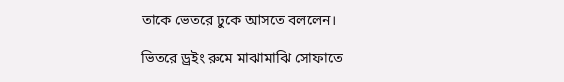তাকে ভেতরে ঢুকে আসতে বললেন।

ভিতরে ড্রইং রুমে মাঝামাঝি সোফাতে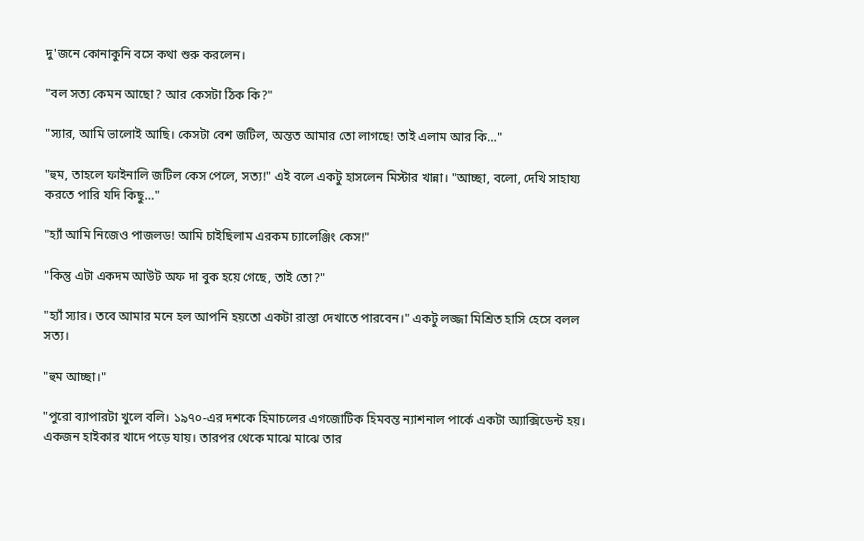দু'জনে কোনাকুনি বসে কথা শুরু করলেন।

"বল সত্য কেমন আছো? আর কেসটা ঠিক কি?"

"স্যার, আমি ভালোই আছি। কেসটা বেশ জটিল, অন্তত আমার তো লাগছে! তাই এলাম আর কি…"

"হুম, তাহলে ফাইনালি জটিল কেস পেলে, সত্য!" এই বলে একটু হাসলেন মিস্টার খান্না। "আচ্ছা, বলো, দেখি সাহায্য করতে পারি যদি কিছু…"

"হ্যাঁ আমি নিজেও পাজলড! আমি চাইছিলাম এরকম চ্যালেঞ্জিং কেস!"

"কিন্তু এটা একদম আউট অফ দা বুক হয়ে গেছে, তাই তো?"

"হ্যাঁ স্যার। তবে আমার মনে হল আপনি হয়তো একটা রাস্তা দেখাতে পারবেন।" একটু লজ্জা মিশ্রিত হাসি হেসে বলল সত্য।

"হুম আচ্ছা।"

"পুরো ব্যাপারটা খুলে বলি। ১৯৭০-এর দশকে হিমাচলের এগজোটিক হিমবন্ত ন্যাশনাল পার্কে একটা অ্যাক্সিডেন্ট হয়। একজন হাইকার খাদে পড়ে যায়। তারপর থেকে মাঝে মাঝে তার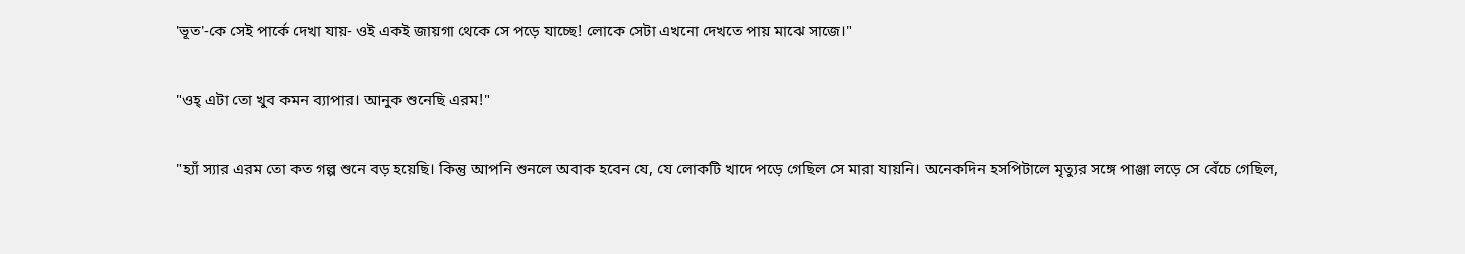'ভূত'-কে সেই পার্কে দেখা যায়- ওই একই জায়গা থেকে সে পড়ে যাচ্ছে! লোকে সেটা এখনো দেখতে পায় মাঝে সাজে।"

"ওহ্ এটা তো খুব কমন ব্যাপার। আনুক শুনেছি এরম!"

"হ্যাঁ স্যার এরম তো কত গল্প শুনে বড় হয়েছি। কিন্তু আপনি শুনলে অবাক হবেন যে, যে লোকটি খাদে পড়ে গেছিল সে মারা যায়নি। অনেকদিন হসপিটালে মৃত্যুর সঙ্গে পাঞ্জা লড়ে সে বেঁচে গেছিল,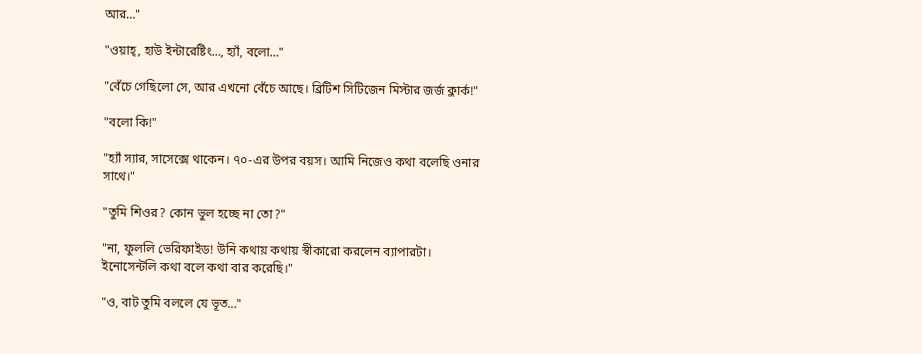আর…"

"ওয়াহ্, হাউ ইন্টারেষ্টিং…, হ্যাঁ, বলো…"

"বেঁচে গেছিলো সে, আর এখনো বেঁচে আছে। ব্রিটিশ সিটিজেন মিস্টার জর্জ ক্লার্ক!"

"বলো কি!"

"হ্যাঁ স্যার, সাসেক্সে থাকেন। ৭০-এর উপর বয়স। আমি নিজেও কথা বলেছি ওনার সাথে।"

"তুমি শিওর? কোন ভুল হচ্ছে না তো?"

"না, ফুললি ভেরিফাইড! উনি কথায় কথায় স্বীকারো করলেন ব্যাপারটা। ইনোসেন্টলি কথা বলে কথা বার করেছি।"

"ও, বাট তুমি বললে যে ভূত…"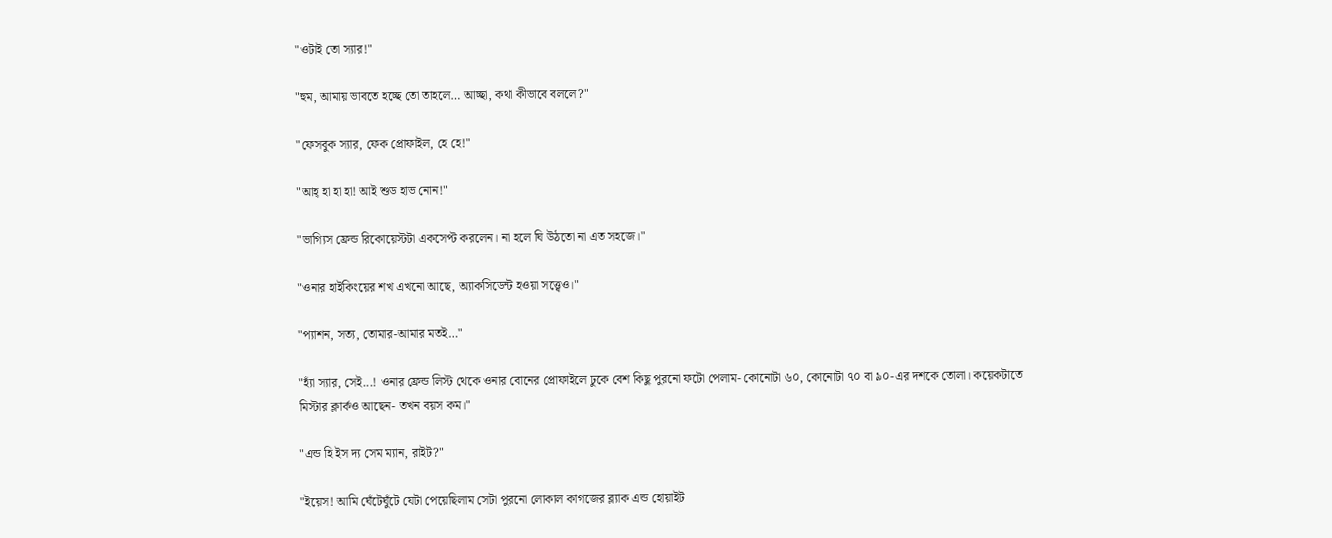"ওটাই তো স্যার!"

"হুম, আমায় ভাবতে হচ্ছে তো তাহলে… আচ্ছা, কথা কীভাবে বললে?"

"ফেসবুক স্যার, ফেক প্রোফাইল, হে হে!"

"আহ্ হা হা হা! আই শুড হাভ নোন!"

"ভাগ্যিস ফ্রেন্ড রিকোয়েস্টটা একসেপ্ট করলেন। না হলে ঘি উঠতো না এত সহজে।"

"ওনার হাইকিংয়ের শখ এখনো আছে, অ্যাকসিডেন্ট হওয়া সত্ত্বেও।"

"প্যাশন, সত্য, তোমার-আমার মতই…"

"হ্যাঁ স্যার, সেই...! ওনার ফ্রেন্ড লিস্ট থেকে ওনার বোনের প্রোফাইলে ঢুকে বেশ কিছু পুরনো ফটো পেলাম- কোনোটা ৬০, কোনোটা ৭০ বা ৯০-এর দশকে তোলা। কয়েকটাতে মিস্টার ক্লার্কও আছেন- তখন বয়স কম।"

"এন্ড হি ইস দ্য সেম ম্যান, রাইট?"

"ইয়েস! আমি ঘেঁটেঘুঁটে যেটা পেয়েছিলাম সেটা পুরনো লোকাল কাগজের ব্ল্যাক এন্ড হোয়াইট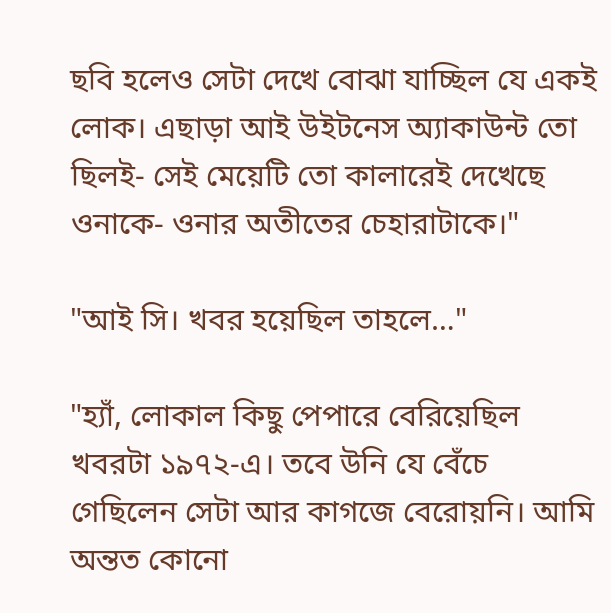ছবি হলেও সেটা দেখে বোঝা যাচ্ছিল যে একই লোক। এছাড়া আই উইটনেস অ্যাকাউন্ট তো ছিলই- সেই মেয়েটি তো কালারেই দেখেছে ওনাকে- ওনার অতীতের চেহারাটাকে।"

"আই সি। খবর হয়েছিল তাহলে…"

"হ্যাঁ, লোকাল কিছু পেপারে বেরিয়েছিল খবরটা ১৯৭২-এ। তবে উনি যে বেঁচে গেছিলেন সেটা আর কাগজে বেরোয়নি। আমি অন্তত কোনো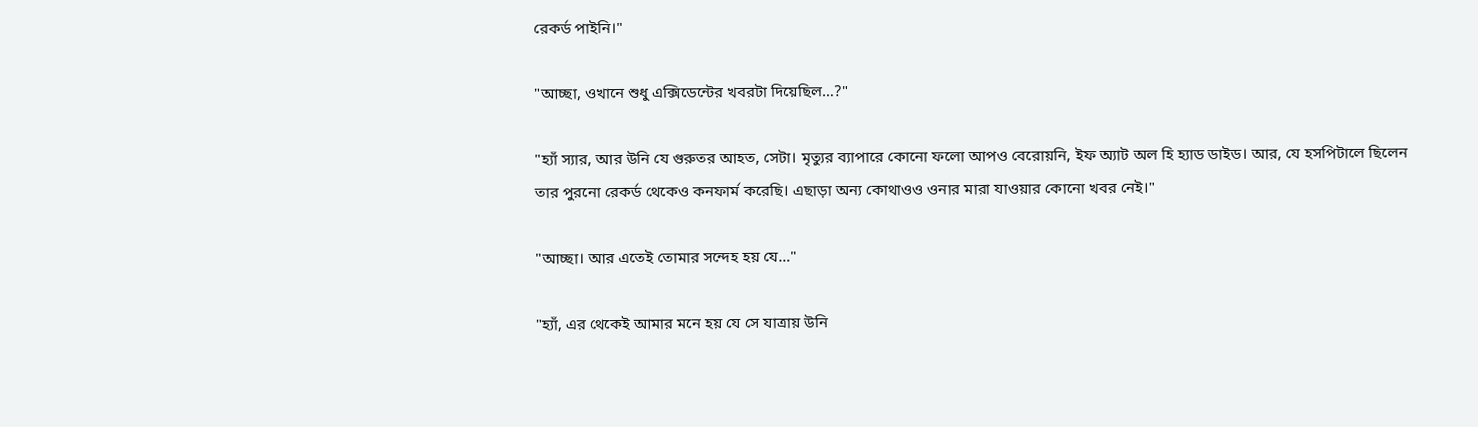রেকর্ড পাইনি।"

"আচ্ছা, ওখানে শুধু এক্সিডেন্টের খবরটা দিয়েছিল…?"

"হ্যাঁ স্যার, আর উনি যে গুরুতর আহত, সেটা। মৃত্যুর ব্যাপারে কোনো ফলো আপও বেরোয়নি, ইফ অ্যাট অল হি হ্যাড ডাইড। আর, যে হসপিটালে ছিলেন তার পুরনো রেকর্ড থেকেও কনফার্ম করেছি। এছাড়া অন্য কোথাওও ওনার মারা যাওয়ার কোনো খবর নেই।"

"আচ্ছা। আর এতেই তোমার সন্দেহ হয় যে…"

"হ্যাঁ, এর থেকেই আমার মনে হয় যে সে যাত্রায় উনি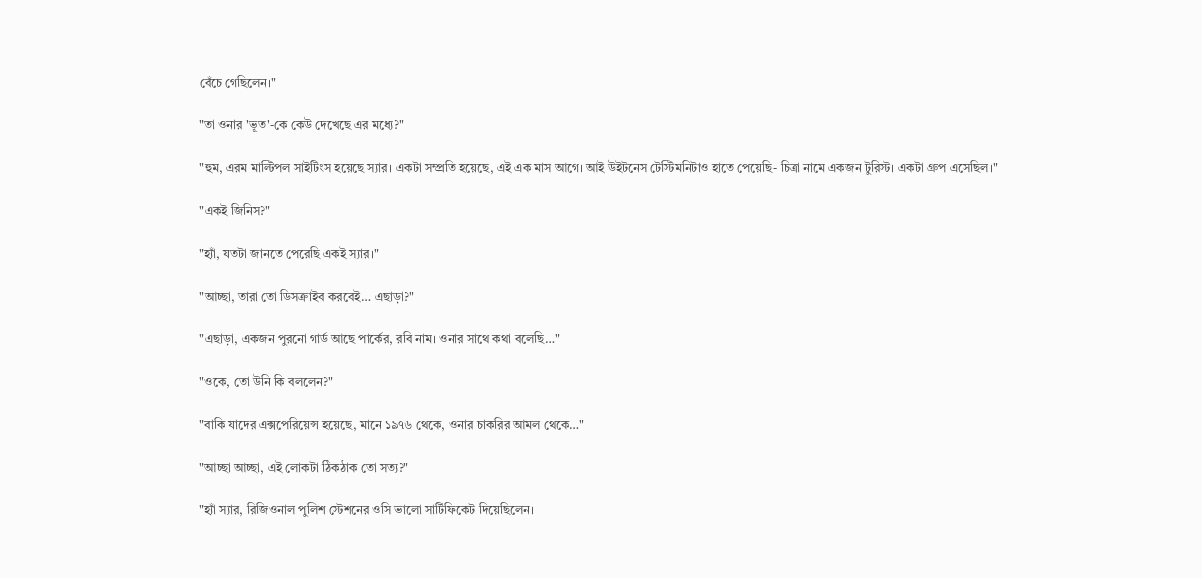বেঁচে গেছিলেন।"

"তা ওনার 'ভূত'-কে কেউ দেখেছে এর মধ্যে?"

"হুম, এরম মাল্টিপল সাইটিংস হয়েছে স্যার। একটা সম্প্রতি হয়েছে, এই এক মাস আগে। আই উইটনেস টেস্টিমনিটাও হাতে পেয়েছি- চিত্রা নামে একজন টুরিস্ট। একটা গ্রুপ এসেছিল।"

"একই জিনিস?"

"হ্যাঁ, যতটা জানতে পেরেছি একই স্যার।"

"আচ্ছা, তারা তো ডিসক্রাইব করবেই… এছাড়া?"

"এছাড়া, একজন পুরনো গার্ড আছে পার্কের, রবি নাম। ওনার সাথে কথা বলেছি…"

"ওকে, তো উনি কি বললেন?"

"বাকি যাদের এক্সপেরিয়েন্স হয়েছে, মানে ১৯৭৬ থেকে, ওনার চাকরির আমল থেকে…"

"আচ্ছা আচ্ছা, এই লোকটা ঠিকঠাক তো সত্য?"

"হ্যাঁ স্যার, রিজিওনাল পুলিশ স্টেশনের ওসি ভালো সার্টিফিকেট দিয়েছিলেন।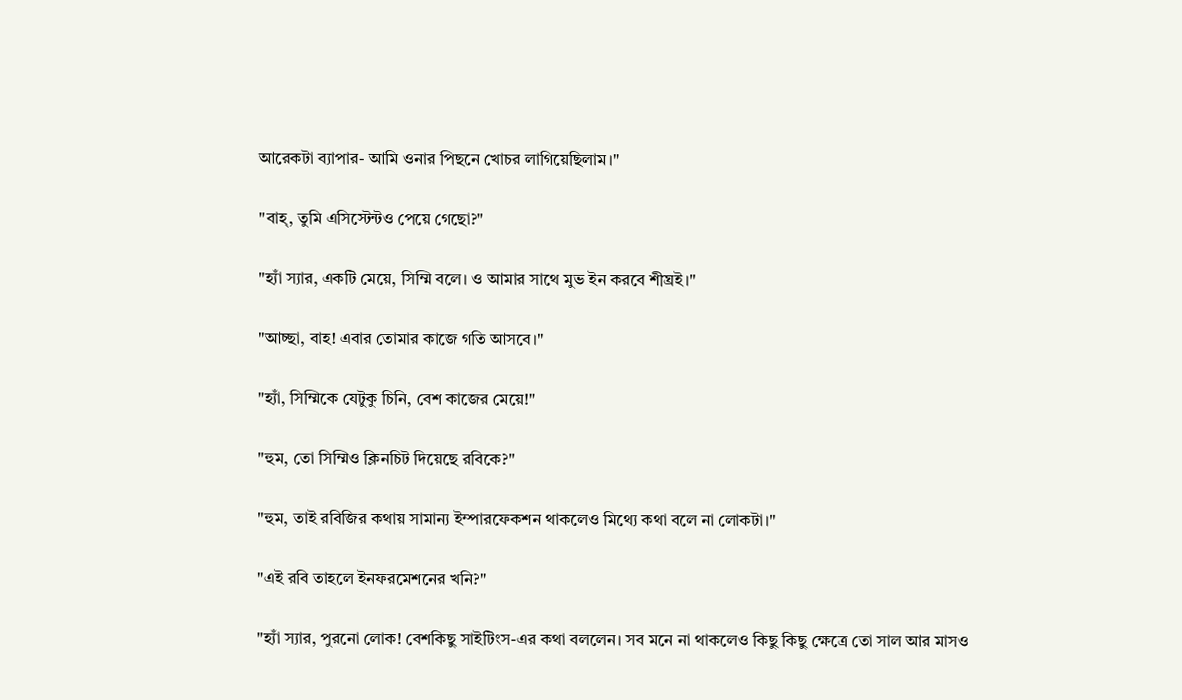আরেকটা ব্যাপার- আমি ওনার পিছনে খোচর লাগিয়েছিলাম।"

"বাহ্, তুমি এসিস্টেন্টও পেয়ে গেছো?"

"হ্যাঁ স্যার, একটি মেয়ে, সিম্মি বলে। ও আমার সাথে মুভ ইন করবে শীঘ্রই।"

"আচ্ছা, বাহ! এবার তোমার কাজে গতি আসবে।"

"হ্যাঁ, সিম্মিকে যেটুকু চিনি, বেশ কাজের মেয়ে!"

"হুম, তো সিম্মিও ক্লিনচিট দিয়েছে রবিকে?"

"হুম, তাই রবিজির কথায় সামান্য ইম্পারফেকশন থাকলেও মিথ্যে কথা বলে না লোকটা।"

"এই রবি তাহলে ইনফরমেশনের খনি?"

"হ্যাঁ স্যার, পুরনো লোক! বেশকিছু সাইটিংস-এর কথা বললেন। সব মনে না থাকলেও কিছু কিছু ক্ষেত্রে তো সাল আর মাসও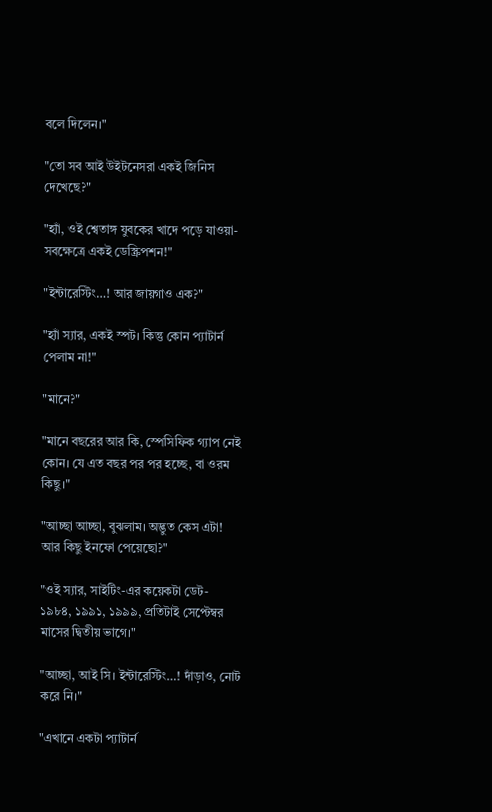বলে দিলেন।"

"তো সব আই উইটনেসরা একই জিনিস দেখেছে?"

"হ্যাঁ, ওই শ্বেতাঙ্গ যুবকের খাদে পড়ে যাওয়া- সবক্ষেত্রে একই ডেস্ক্রিপশন!"

"ইন্টারেস্টিং…! আর জায়গাও এক?"

"হ্যাঁ স্যার, একই স্পট। কিন্তু কোন প্যাটার্ন পেলাম না!"

"মানে?"

"মানে বছরের আর কি, স্পেসিফিক গ্যাপ নেই কোন। যে এত বছর পর পর হচ্ছে, বা ওরম কিছু।"

"আচ্ছা আচ্ছা, বুঝলাম। অদ্ভুত কেস এটা! আর কিছু ইনফো পেয়েছো?"

"ওই স্যার, সাইটিং-এর কয়েকটা ডেট- ১৯৮৪, ১৯৯১, ১৯৯৯, প্রতিটাই সেপ্টেম্বর মাসের দ্বিতীয় ভাগে।"

"আচ্ছা, আই সি। ইন্টারেস্টিং…! দাঁড়াও, নোট করে নি।"

"এখানে একটা প্যাটার্ন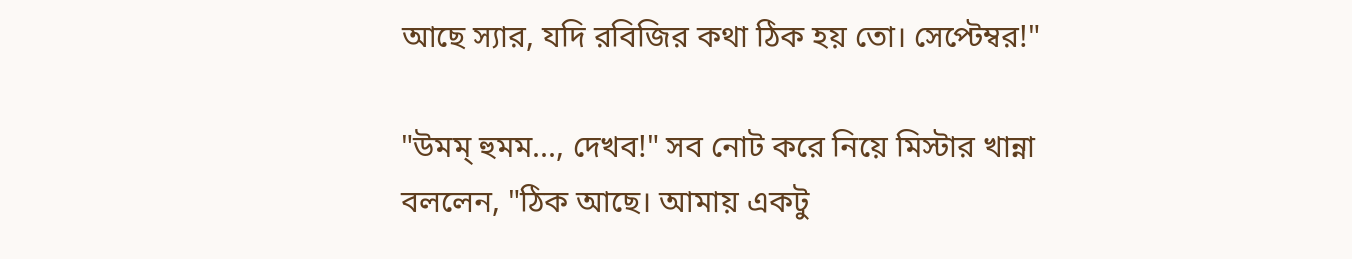আছে স্যার, যদি রবিজির কথা ঠিক হয় তো। সেপ্টেম্বর!"

"উমম্ হুমম..., দেখব!" সব নোট করে নিয়ে মিস্টার খান্না বললেন, "ঠিক আছে। আমায় একটু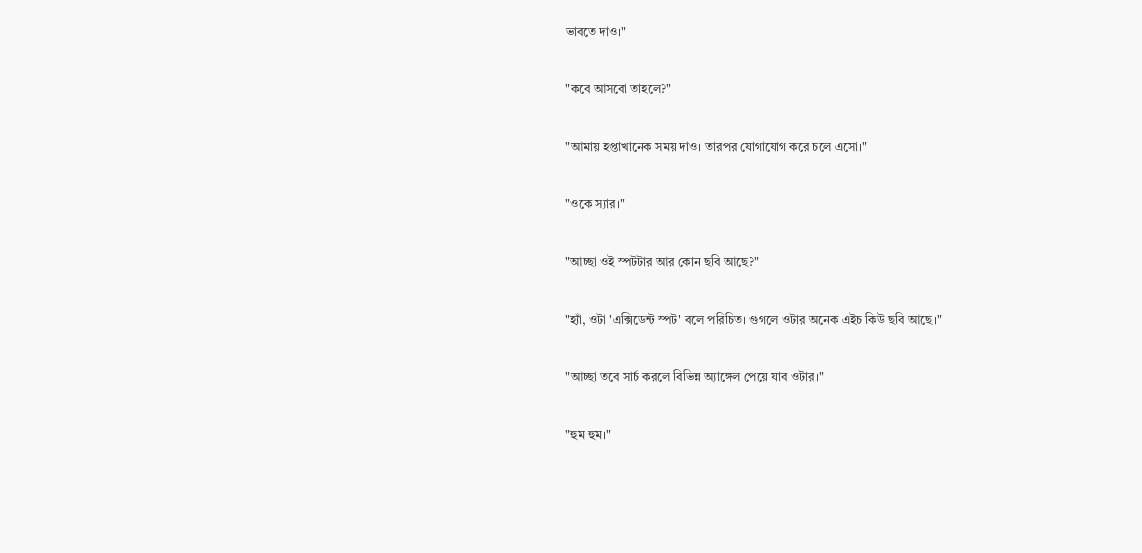ভাবতে দাও।"

"কবে আসবো তাহলে?"

"আমায় হপ্তাখানেক সময় দাও। তারপর যোগাযোগ করে চলে এসো।"

"ওকে স্যার।"

"আচ্ছা ওই স্পটটার আর কোন ছবি আছে?"

"হ্যাঁ, ওটা 'এক্সিডেন্ট স্পট' বলে পরিচিত। গুগলে ওটার অনেক এইচ কিউ ছবি আছে।"

"আচ্ছা তবে সার্চ করলে বিভিন্ন অ্যাঙ্গেল পেয়ে যাব ওটার।"

"হুম হুম।"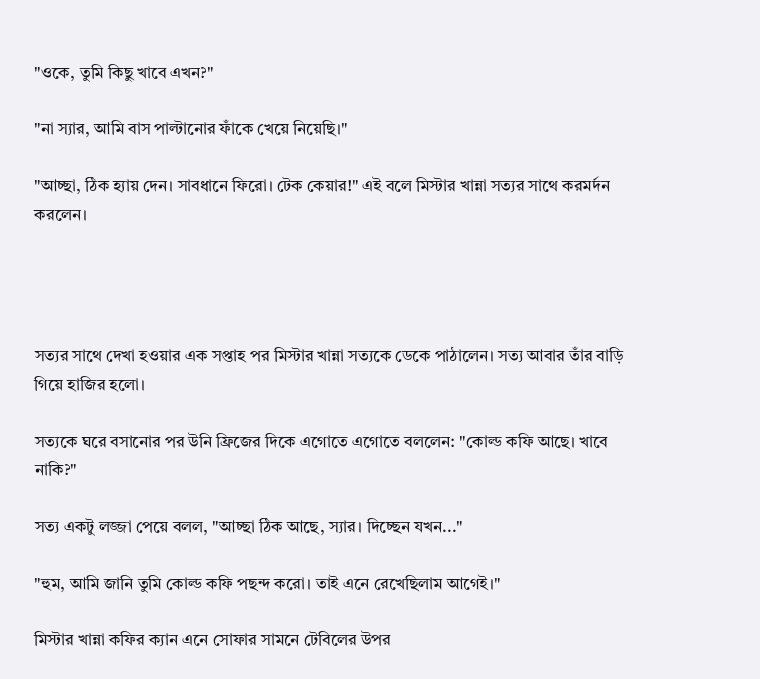"ওকে, তুমি কিছু খাবে এখন?"

"না স্যার, আমি বাস পাল্টানোর ফাঁকে খেয়ে নিয়েছি।"

"আচ্ছা, ঠিক হ্যায় দেন। সাবধানে ফিরো। টেক কেয়ার!" এই বলে মিস্টার খান্না সত্যর সাথে করমর্দন করলেন।




সত্যর সাথে দেখা হওয়ার এক সপ্তাহ পর মিস্টার খান্না সত্যকে ডেকে পাঠালেন। সত্য আবার তাঁর বাড়ি গিয়ে হাজির হলো।

সত্যকে ঘরে বসানোর পর উনি ফ্রিজের দিকে এগোতে এগোতে বললেন: "কোল্ড কফি আছে। খাবে নাকি?"

সত্য একটু লজ্জা পেয়ে বলল, "আচ্ছা ঠিক আছে, স্যার। দিচ্ছেন যখন..."

"হুম, আমি জানি তুমি কোল্ড কফি পছন্দ করো। তাই এনে রেখেছিলাম আগেই।"

মিস্টার খান্না কফির ক্যান এনে সোফার সামনে টেবিলের উপর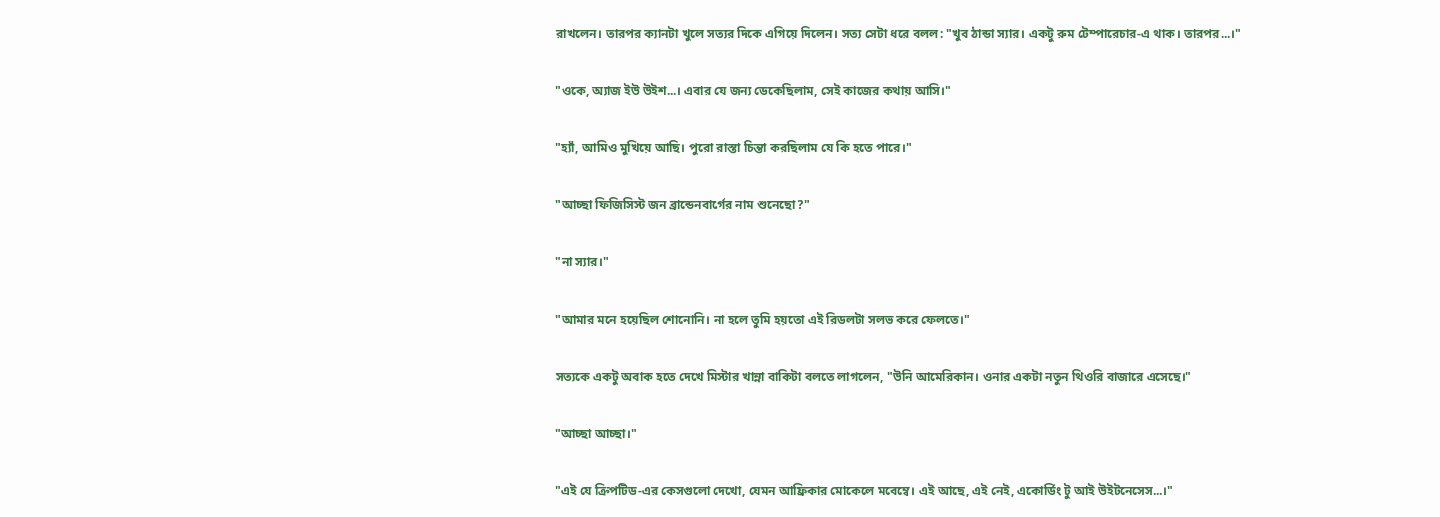রাখলেন। তারপর ক্যানটা খুলে সত্যর দিকে এগিয়ে দিলেন। সত্য সেটা ধরে বলল: "খুব ঠান্ডা স্যার। একটু রুম টেম্পারেচার-এ থাক। তারপর...।"

"ওকে, অ্যাজ ইউ উইশ...। এবার যে জন্য ডেকেছিলাম, সেই কাজের কথায় আসি।"

"হ্যাঁ, আমিও মুখিয়ে আছি। পুরো রাস্তা চিন্তা করছিলাম যে কি হতে পারে।"

"আচ্ছা ফিজিসিস্ট জন ব্রান্ডেনবার্গের নাম শুনেছো?"

"না স্যার।"

"আমার মনে হয়েছিল শোনোনি।‌ না হলে তুমি হয়তো এই রিডলটা সলভ করে ফেলতে।"

সত্যকে একটু অবাক হতে দেখে মিস্টার খান্না বাকিটা বলতে লাগলেন, "উনি আমেরিকান। ওনার একটা নতুন থিওরি বাজারে এসেছে।"

"আচ্ছা আচ্ছা।"

"এই যে ক্রিপটিড-এর কেসগুলো দেখো, যেমন আফ্রিকার মোকেলে মবেম্বে। এই আছে, এই নেই, একোর্ডিং টু আই উইটনেসেস...।"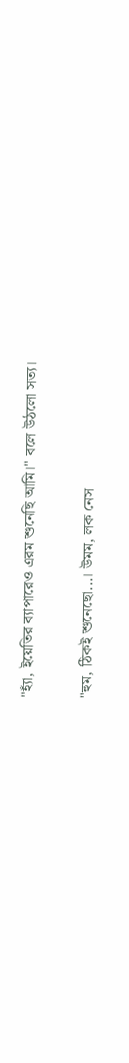"হ্যাঁ, ইয়েতির ব্যাপারেও এরম শুনেছি আমি।" বলে উঠলো সত্য।

"হুম, ঠিকই শুনেছো...। উমম, লক নেস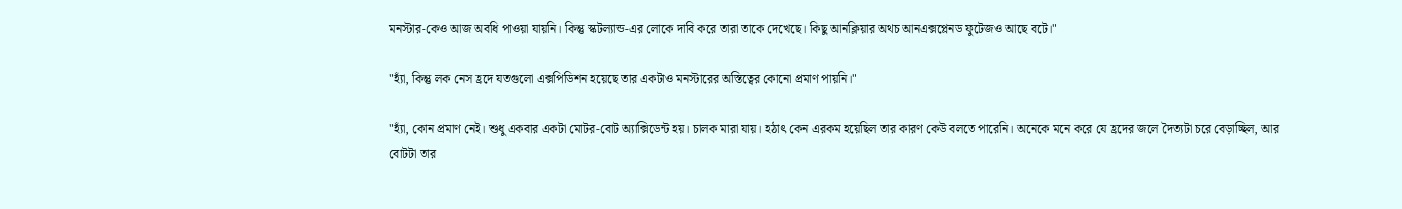মনস্টার-কেও আজ অবধি পাওয়া যায়নি। কিন্তু স্কটল্যান্ড-এর লোকে দাবি করে তারা তাকে দেখেছে। কিছু আনক্লিয়ার অথচ আনএক্সপ্লেনড ফুটেজও আছে বটে।"

"হ্যাঁ, কিন্তু লক নেস হ্রদে যতগুলো এক্সপিডিশন হয়েছে তার একটাও মনস্টারের অস্তিত্বের কোনো প্রমাণ পায়নি।"

"হ্যাঁ, কোন প্রমাণ নেই। শুধু একবার একটা মোটর-বোট অ্যাক্সিডেন্ট হয়। চালক মারা যায়। হঠাৎ কেন এরকম হয়েছিল তার কারণ কেউ বলতে পারেনি। অনেকে মনে করে যে হ্রদের জলে দৈত্যটা চরে বেড়াচ্ছিল, আর বোটটা তার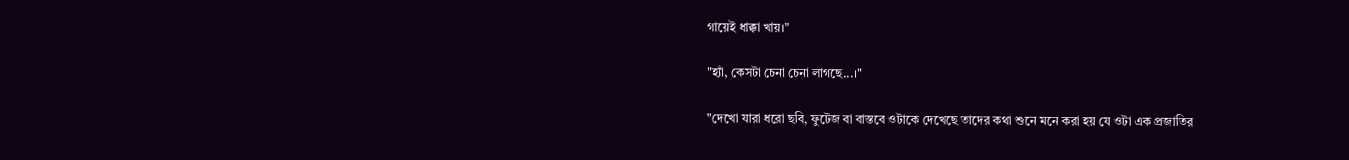গায়েই ধাক্কা খায়।"

"হ্যাঁ, কেসটা চেনা চেনা লাগছে...।"

"দেখো যারা ধরো ছবি, ফুটেজ বা বাস্তবে ওটাকে দেখেছে তাদের কথা শুনে মনে করা হয় যে ওটা এক প্রজাতির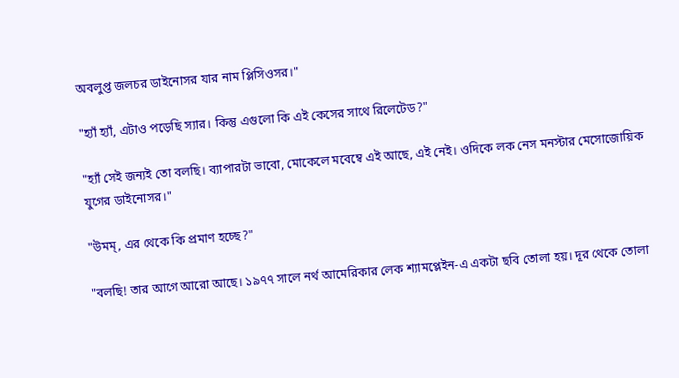অবলুপ্ত জলচর ডাইনোসর যার নাম প্লিসিওসর।"

"হ্যাঁ হ্যাঁ, এটাও পড়েছি স্যার। কিন্তু এগুলো কি এই কেসের সাথে রিলেটেড?"

"হ্যাঁ সেই জন্যই তো বলছি। ব্যাপারটা ভাবো, মোকেলে মবেম্বে এই আছে, এই নেই। ওদিকে লক নেস মনস্টার মেসোজোয়িক যুগের ডাইনোসর।"

"উমম্, এর থেকে কি প্রমাণ হচ্ছে?"

"বলছি! তার আগে আরো আছে। ১৯৭৭ সালে নর্থ আমেরিকার লেক শ্যামপ্লেইন-এ একটা ছবি তোলা হয়। দূর থেকে তোলা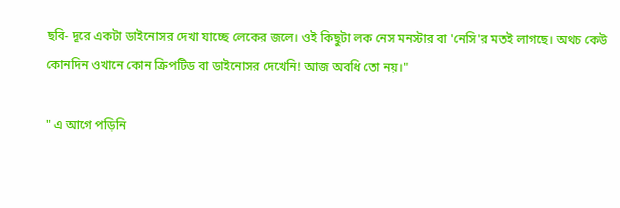ছবি- দূরে একটা ডাইনোসর দেখা যাচ্ছে লেকের জলে। ওই কিছুটা লক নেস মনস্টার বা 'নেসি'র মতই লাগছে। অথচ কেউ কোনদিন ওখানে কোন ক্রিপটিড বা ডাইনোসর দেখেনি! আজ অবধি তো নয়।"

" এ আগে পড়িনি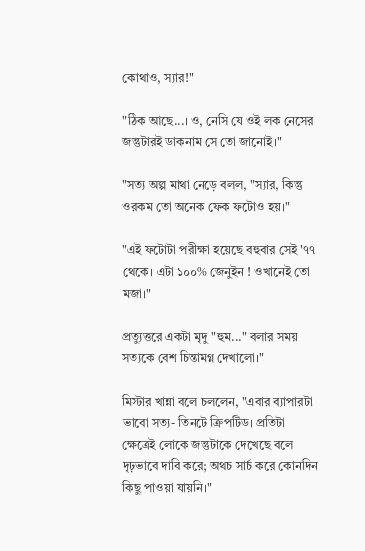কোথাও, স্যার!"

"ঠিক আছে...। ও, নেসি যে ওই লক নেসের জন্তুটারই ডাকনাম সে তো জানোই।"

"সত্য অল্প মাথা নেড়ে বলল, "স্যার, কিন্তু ওরকম তো অনেক ফেক ফটোও হয়।"

"এই ফটোটা পরীক্ষা হয়েছে বহুবার সেই '৭৭ থেকে। এটা ১০০% জেনুইন ! ওখানেই তো মজা।"

প্রত্যুত্তরে একটা মৃদু "হুম..." বলার সময় সত্যকে বেশ চিন্তামগ্ন দেখালো।"

মিস্টার খান্না বলে চললেন, "এবার ব্যাপারটা ভাবো সত্য- তিনটে ক্রিপটিড। প্রতিটা ক্ষেত্রেই লোকে জন্তুটাকে দেখেছে বলে দৃঢ়ভাবে দাবি করে; অথচ সার্চ করে কোনদিন কিছু পাওয়া যায়নি।"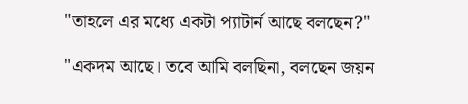"তাহলে এর মধ্যে একটা প্যাটার্ন আছে বলছেন?"

"একদম আছে। তবে আমি বলছিনা, বলছেন জয়ন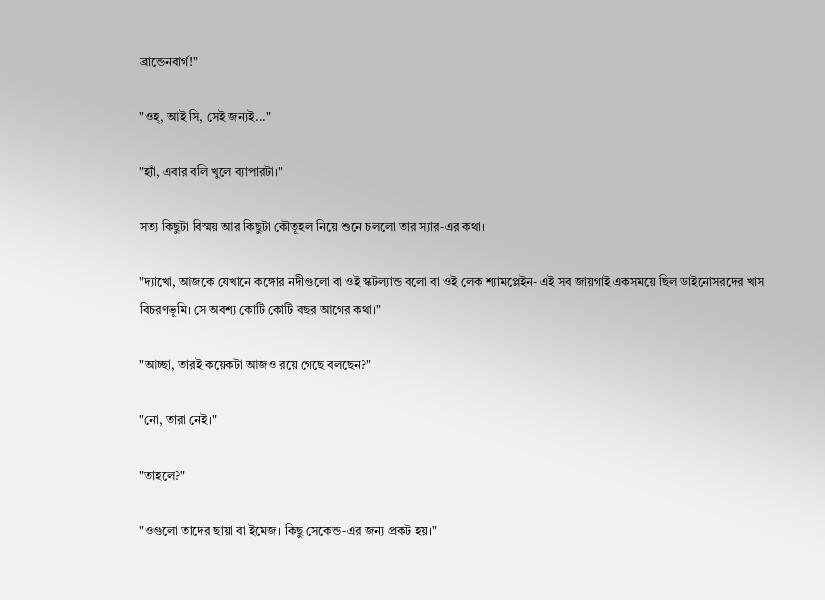ব্রান্ডেনবার্গ!"

"ওহ্, আই সি, সেই জন্যই..."

"হ্যাঁ, এবার বলি খুলে ব্যাপারটা।"

সত্য কিছুটা বিস্ময় আর কিছুটা কৌতূহল নিয়ে শুনে চললো তার স্যার-এর কথা।

"দ্যাখো, আজকে যেখানে কঙ্গোর নদীগুলো বা ওই স্কটল্যান্ড বলো বা ওই লেক শ্যামপ্লেইন- এই সব জায়গাই একসময়ে ছিল ডাইনোসরদের খাস বিচরণভূমি। সে অবশ্য কোটি কোটি বছর আগের কথা।"

"আচ্ছা, তারই কয়েকটা আজও রয়ে গেছে বলছেন?"

"নো, তারা নেই।"

"তাহলে?"

"ওগুলো তাদের ছায়া বা ইমেজ। কিছু সেকেন্ড-এর জন্য প্রকট হয়।"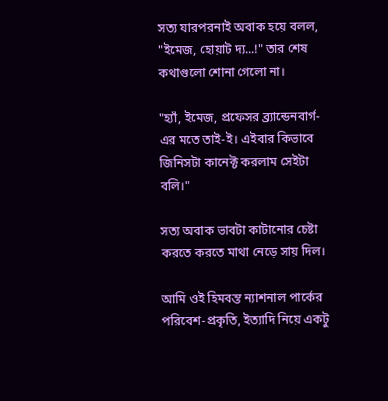সত্য যারপরনাই অবাক হয়ে বলল, "ইমেজ, হোয়াট দ্য...!" তার শেষ কথাগুলো শোনা গেলো না।

"হ্যাঁ, ইমেজ, প্রফেসর ব্র্যান্ডেনবার্গ-এর মতে তাই-ই। এইবার কিভাবে জিনিসটা কানেক্ট করলাম সেইটা বলি।"

সত্য অবাক ভাবটা কাটানোর চেষ্টা করতে করতে মাথা নেড়ে সায় দিল।

আমি ওই হিমবন্ত ন্যাশনাল পার্কের পরিবেশ-প্রকৃতি, ইত্যাদি নিয়ে একটু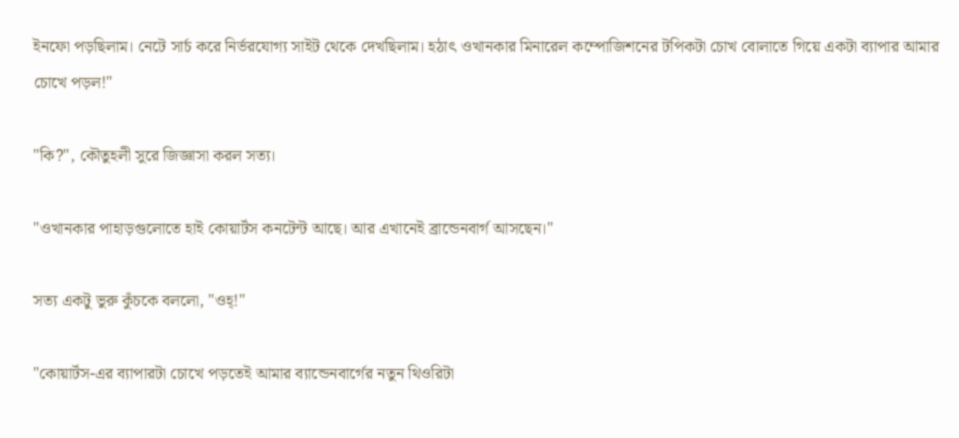ইনফো পড়ছিলাম। নেটে সার্চ করে নির্ভরযোগ্য সাইট থেকে দেখছিলাম। হঠাৎ ওখানকার মিনারেল কম্পোজিশনের টপিকটা চোখ বোলাতে গিয়ে একটা ব্যাপার আমার চোখে পড়ল!"

"কি?", কৌতুহলী সুরে জিজ্ঞাসা করল সত্য।

"ওখানকার পাহাড়গুলোতে হাই কোয়ার্টস কনটেন্ট আছে। আর এখানেই ব্রান্ডেনবার্গ আসছেন।"

সত্য একটু ভুরু কুঁচকে বললো, "ওহ্!"

"কোয়ার্টস-এর ব্যাপারটা চোখে পড়তেই আমার ব্যান্ডেনবার্গের নতুন থিওরিটা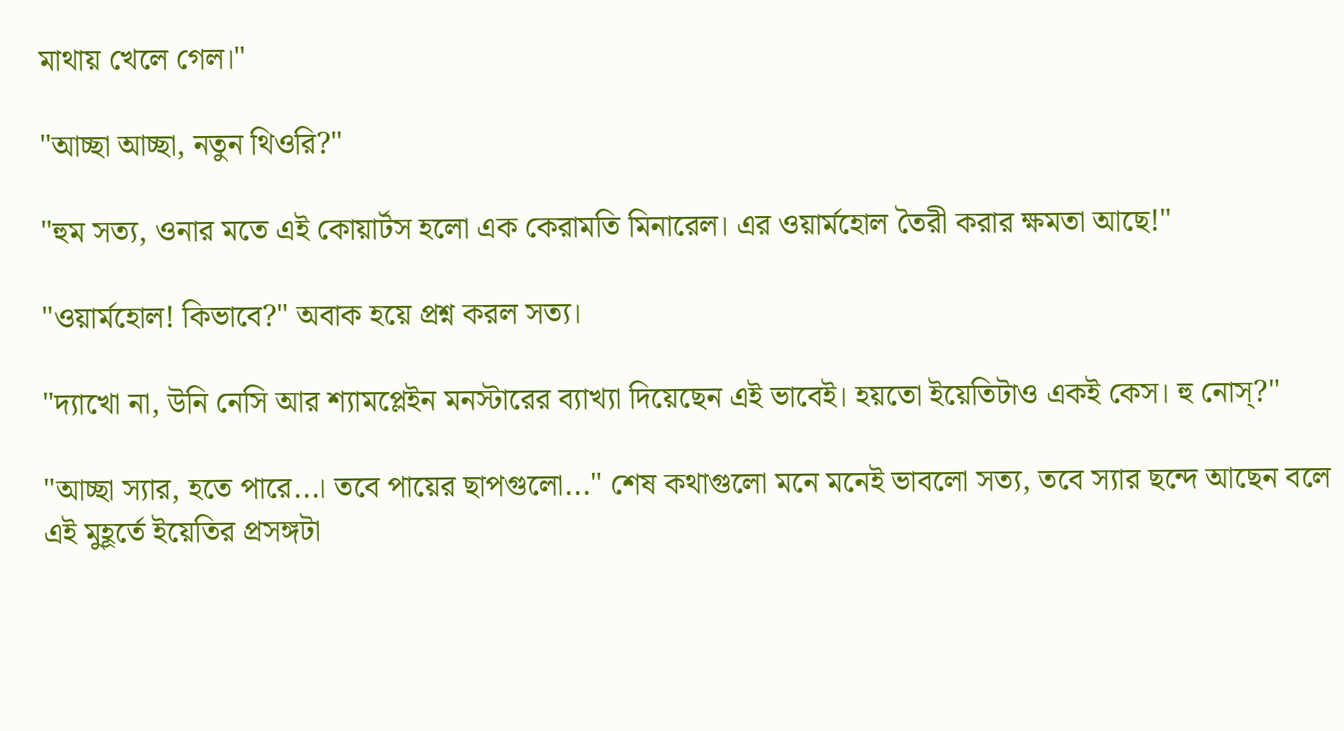মাথায় খেলে গেল।"

"আচ্ছা আচ্ছা, নতুন থিওরি?"

"হুম সত্য, ওনার মতে এই কোয়ার্টস হলো এক কেরামতি মিনারেল। এর ওয়ার্মহোল তৈরী করার ক্ষমতা আছে!"

"ওয়ার্মহোল! কিভাবে?" অবাক হয়ে প্রশ্ন করল সত্য।

"দ্যাখো না, উনি নেসি আর শ্যামপ্লেইন মনস্টারের ব্যাখ্যা দিয়েছেন এই ভাবেই। হয়তো ইয়েতিটাও একই কেস। হু নোস্?"

"আচ্ছা স্যার, হতে পারে...। তবে পায়ের ছাপগুলো..." শেষ কথাগুলো মনে মনেই ভাবলো সত্য, তবে স্যার ছন্দে আছেন বলে এই মুহূর্তে ইয়েতির প্রসঙ্গটা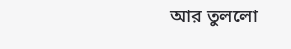আর তুললো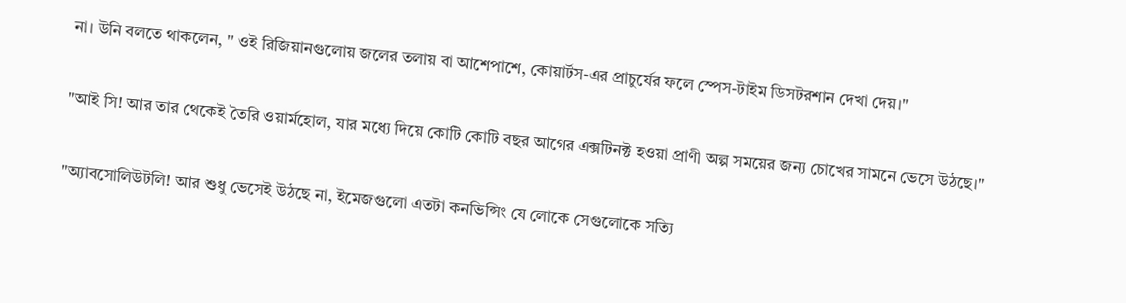না। উনি বলতে থাকলেন, " ওই রিজিয়ানগুলোয় জলের তলায় বা আশেপাশে, কোয়ার্টস-এর প্রাচুর্যের ফলে স্পেস-টাইম ডিসটরশান দেখা দেয়।"

"আই সি! আর তার থেকেই তৈরি ওয়ার্মহোল, যার মধ্যে দিয়ে কোটি কোটি বছর আগের এক্সটিনক্ট হওয়া প্রাণী অল্প সময়ের জন্য চোখের সামনে ভেসে উঠছে।"

"অ্যাবসোলিউটলি! আর শুধু ভেসেই উঠছে না, ইমেজগুলো এতটা কনভিন্সিং যে লোকে সেগুলোকে সত্যি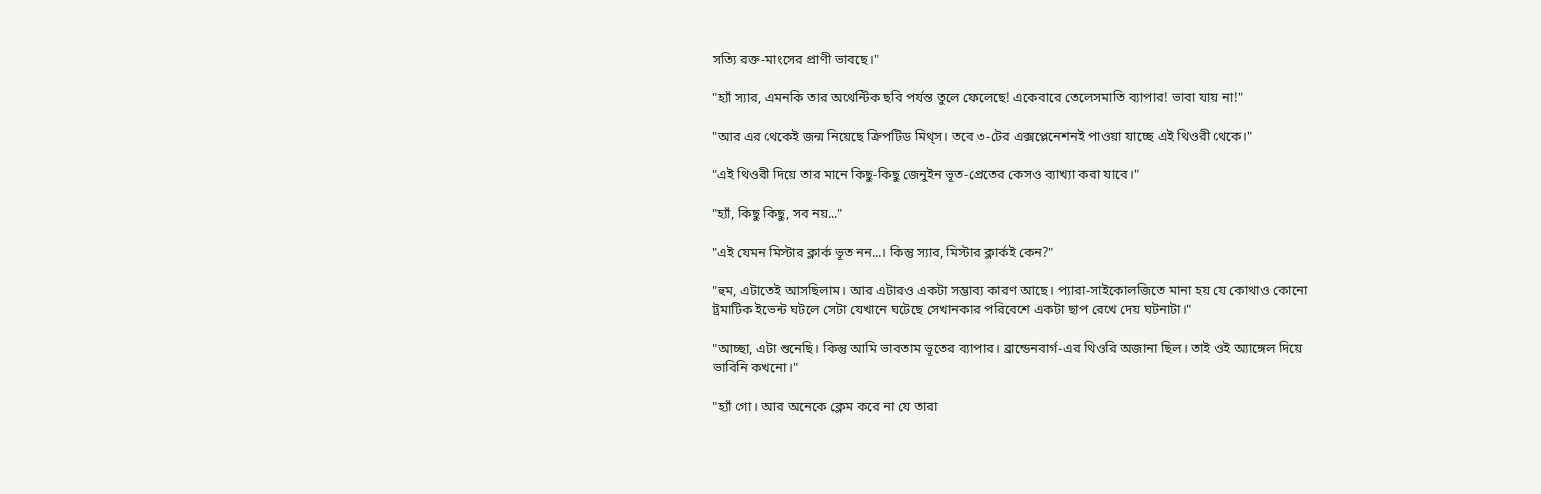সত্যি রক্ত-মাংসের প্রাণী ভাবছে।"

"হ্যাঁ স্যার, এমনকি তার অথেন্টিক ছবি পর্যন্ত তুলে ফেলেছে! একেবারে তেলেসমাতি ব্যাপার! ভাবা যায় না!"

"আর এর থেকেই জন্ম নিয়েছে ক্রিপটিড মিথ্স। তবে ৩-টের এক্সপ্লেনেশনই পাওয়া যাচ্ছে এই থিওরী থেকে।"

"এই থিওরী দিয়ে তার মানে কিছু-কিছু জেনুইন ভূত-প্রেতের কেসও ব্যাখ্যা করা যাবে।"

"হ্যাঁ, কিছু কিছু, সব নয়..."

"এই যেমন মিস্টার ক্লার্ক ভূত নন...। কিন্তু স্যার, মিস্টার ক্লার্কই কেন?"

"হুম, এটাতেই আসছিলাম। আর এটারও একটা সম্ভাব্য কারণ আছে। প্যারা-সাইকোলজিতে মানা হয় যে কোথাও কোনো ট্রমাটিক ইভেন্ট ঘটলে সেটা যেখানে ঘটেছে সেখানকার পরিবেশে একটা ছাপ রেখে দেয় ঘটনাটা।"

"আচ্ছা, এটা শুনেছি। কিন্তু আমি ভাবতাম ভূতের ব্যাপার। ব্রান্ডেনবার্গ-এর থিওরি অজানা ছিল। তাই ওই অ্যাঙ্গেল দিয়ে ভাবিনি কখনো।"

"হ্যাঁ গো। আর অনেকে ক্লেম করে না যে তারা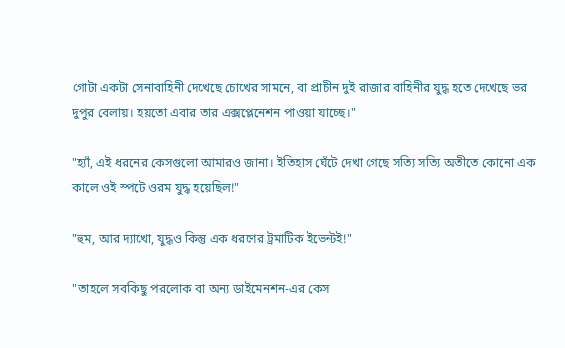গোটা একটা সেনাবাহিনী দেখেছে চোখের সামনে, বা প্রাচীন দুই রাজার বাহিনীর যুদ্ধ হতে দেখেছে ভর দুপুর বেলায়। হয়তো এবার তার এক্সপ্লেনেশন পাওয়া যাচ্ছে।"

"হ্যাঁ, এই ধরনের কেসগুলো আমারও জানা। ইতিহাস ঘেঁটে দেখা গেছে সত্যি সত্যি অতীতে কোনো এক কালে ওই স্পটে ওরম যুদ্ধ হয়েছিল!"

"হুম, আর দ্যাখো, যুদ্ধও কিন্তু এক ধরণের ট্রমাটিক ইভেন্টই!"

"তাহলে সবকিছু পরলোক বা অন্য ডাইমেনশন-এর কেস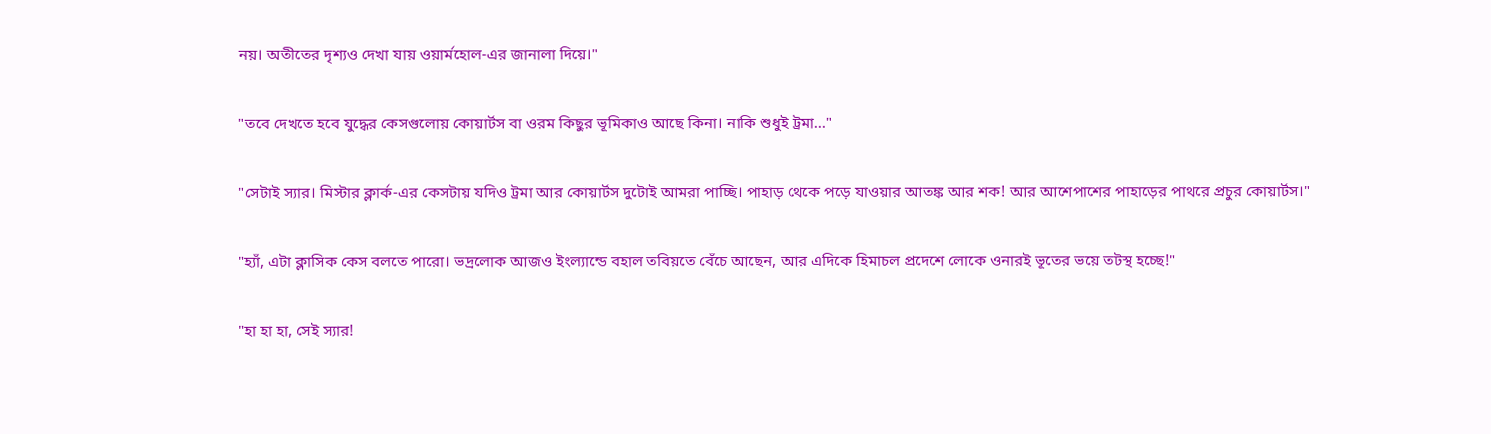নয়। অতীতের দৃশ্যও দেখা যায় ওয়ার্মহোল-এর জানালা দিয়ে।"

"তবে দেখতে হবে যুদ্ধের কেসগুলোয় কোয়ার্টস বা ওরম কিছুর ভূমিকাও আছে কিনা। নাকি শুধুই ট্রমা..."

"সেটাই স্যার। মিস্টার ক্লার্ক-এর কেসটায় যদিও ট্রমা আর কোয়ার্টস দুটোই আমরা পাচ্ছি। পাহাড় থেকে পড়ে যাওয়ার আতঙ্ক আর শক! আর আশেপাশের পাহাড়ের পাথরে প্রচুর কোয়ার্টস।"

"হ্যাঁ, এটা ক্লাসিক কেস বলতে পারো। ভদ্রলোক আজও ইংল্যান্ডে বহাল তবিয়তে বেঁচে আছেন, আর এদিকে হিমাচল প্রদেশে লোকে ওনারই ভূতের ভয়ে তটস্থ হচ্ছে!"

"হা হা হা, সেই স্যার!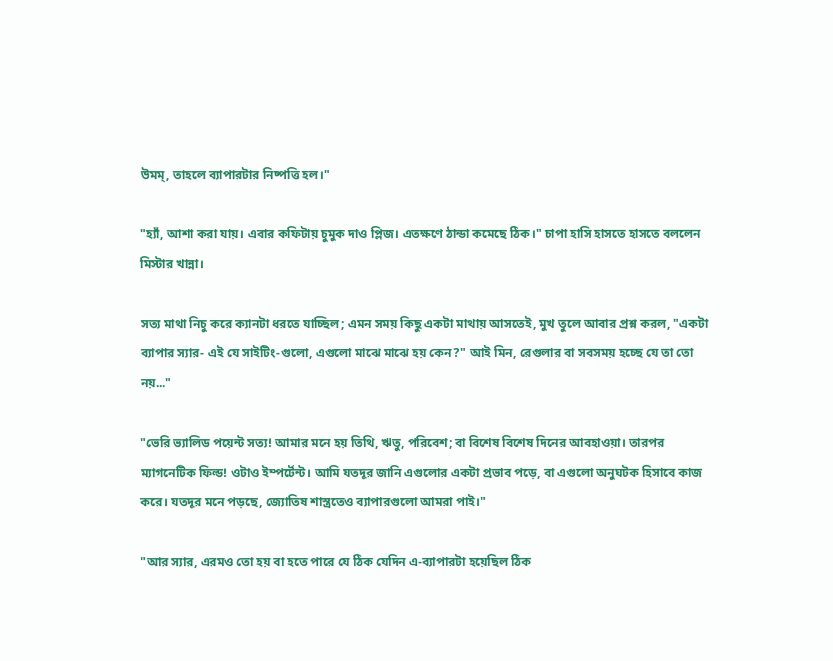উমম্, তাহলে ব্যাপারটার নিষ্পত্তি হল।"

"হ্যাঁ, আশা করা যায়। এবার কফিটায় চুমুক দাও প্লিজ। এতক্ষণে ঠান্ডা কমেছে ঠিক।" চাপা হাসি হাসতে হাসতে বললেন মিস্টার খান্না।

সত্য মাথা নিচু করে ক্যানটা ধরতে যাচ্ছিল; এমন সময় কিছু একটা মাথায় আসতেই, মুখ তুলে আবার প্রশ্ন করল, "একটা ব্যাপার স্যার- এই যে সাইটিং-গুলো, এগুলো মাঝে মাঝে হয় কেন?" আই মিন, রেগুলার বা সবসময় হচ্ছে যে তা তো নয়..."

"ভেরি ভ্যালিড পয়েন্ট সত্য! আমার মনে হয় তিথি, ঋতু, পরিবেশ; বা বিশেষ বিশেষ দিনের আবহাওয়া। তারপর ম্যাগনেটিক ফিল্ড! ওটাও ইম্পর্টেন্ট। আমি যতদূর জানি এগুলোর একটা প্রভাব পড়ে, বা এগুলো অনুঘটক হিসাবে কাজ করে। যতদূর মনে পড়ছে, জ্যোতিষ শাস্ত্রতেও ব্যাপারগুলো আমরা পাই।"

"আর স্যার, এরমও তো হয় বা হতে পারে যে ঠিক যেদিন এ-ব্যাপারটা হয়েছিল ঠিক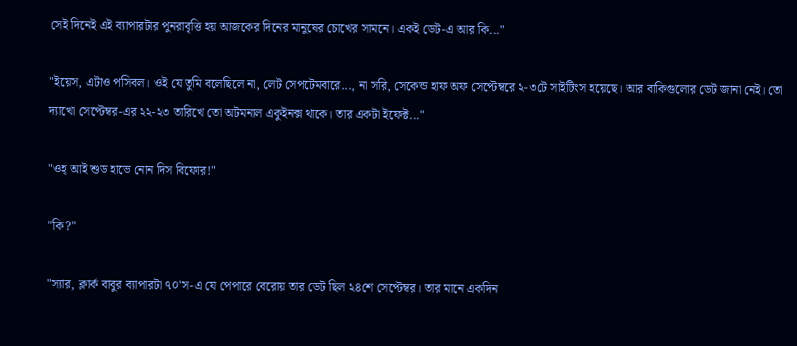সেই দিনেই এই ব্যাপারটার পুনরাবৃত্তি হয় আজকের দিনের মানুষের চোখের সামনে। একই ডেট-এ আর কি..."

"ইয়েস, এটাও পসিবল। ওই যে তুমি বলেছিলে না, লেট সেপটেমবারে..., না সরি, সেকেন্ড হাফ অফ সেপ্টেম্বরে ২-৩টে সাইটিংস হয়েছে। আর বাকিগুলোর ডেট জানা নেই। তো দ্যাখো সেপ্টেম্বর-এর ২২-২৩ তারিখে তো অটমনাল একুইনক্স থাকে। তার একটা ইফেক্ট..."

"ওহ্ আই শুড হাভে নোন দিস বিফোর!"

"কি?"

"স্যার, ক্লার্ক বাবুর ব্যাপারটা ৭০'স-এ যে পেপারে বেরোয় তার ডেট ছিল ২৪শে সেপ্টেম্বর। তার মানে একদিন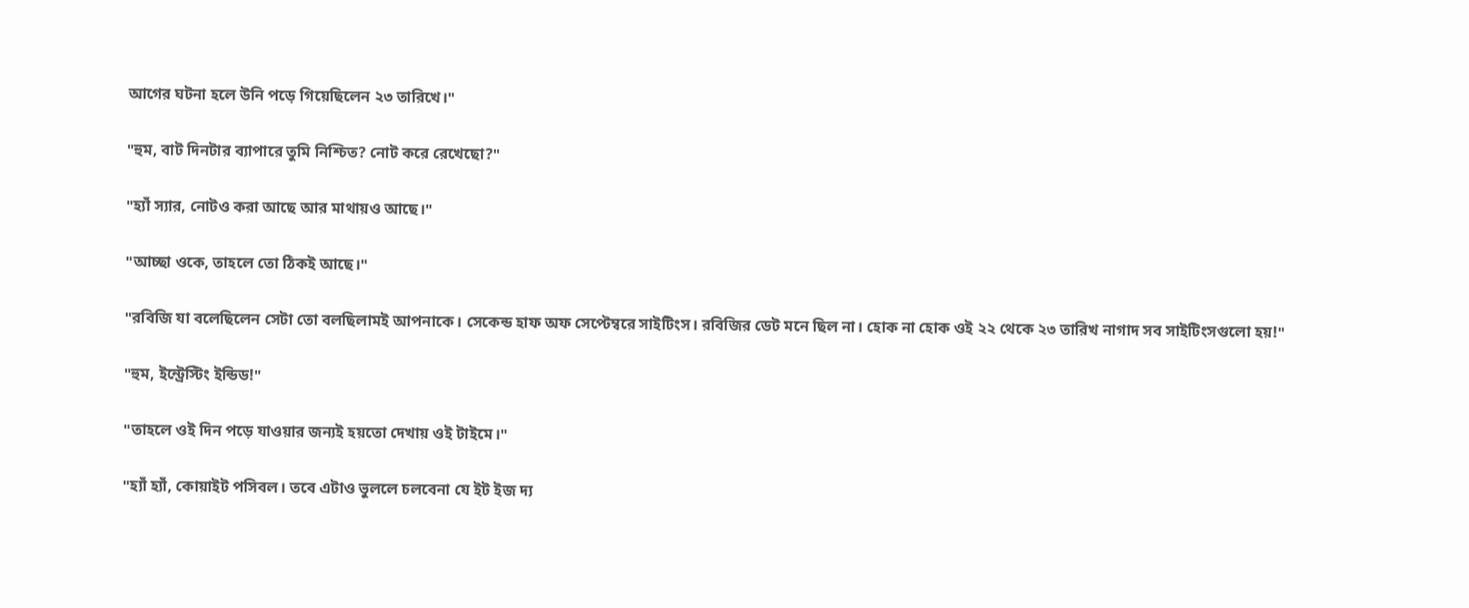আগের ঘটনা হলে উনি পড়ে গিয়েছিলেন ২৩ তারিখে।"

"হুম, বাট দিনটার ব্যাপারে তুমি নিশ্চিত? নোট করে রেখেছো?"

"হ্যাঁ স্যার, নোটও করা আছে আর মাথায়ও আছে।"

"আচ্ছা ওকে, তাহলে তো ঠিকই আছে।"

"রবিজি যা বলেছিলেন সেটা তো বলছিলামই আপনাকে। সেকেন্ড হাফ অফ সেপ্টেম্বরে সাইটিংস। রবিজির ডেট মনে ছিল না। হোক না হোক ওই ২২ থেকে ২৩ তারিখ নাগাদ সব সাইটিংসগুলো হয়!"

"হুম, ইন্ট্রেস্টিং ইন্ডিড!"

"তাহলে ওই দিন পড়ে যাওয়ার জন্যই হয়তো দেখায় ওই টাইমে।"

"হ্যাঁ হ্যাঁ, কোয়াইট পসিবল। তবে এটাও ভুললে চলবেনা যে ইট ইজ দ্য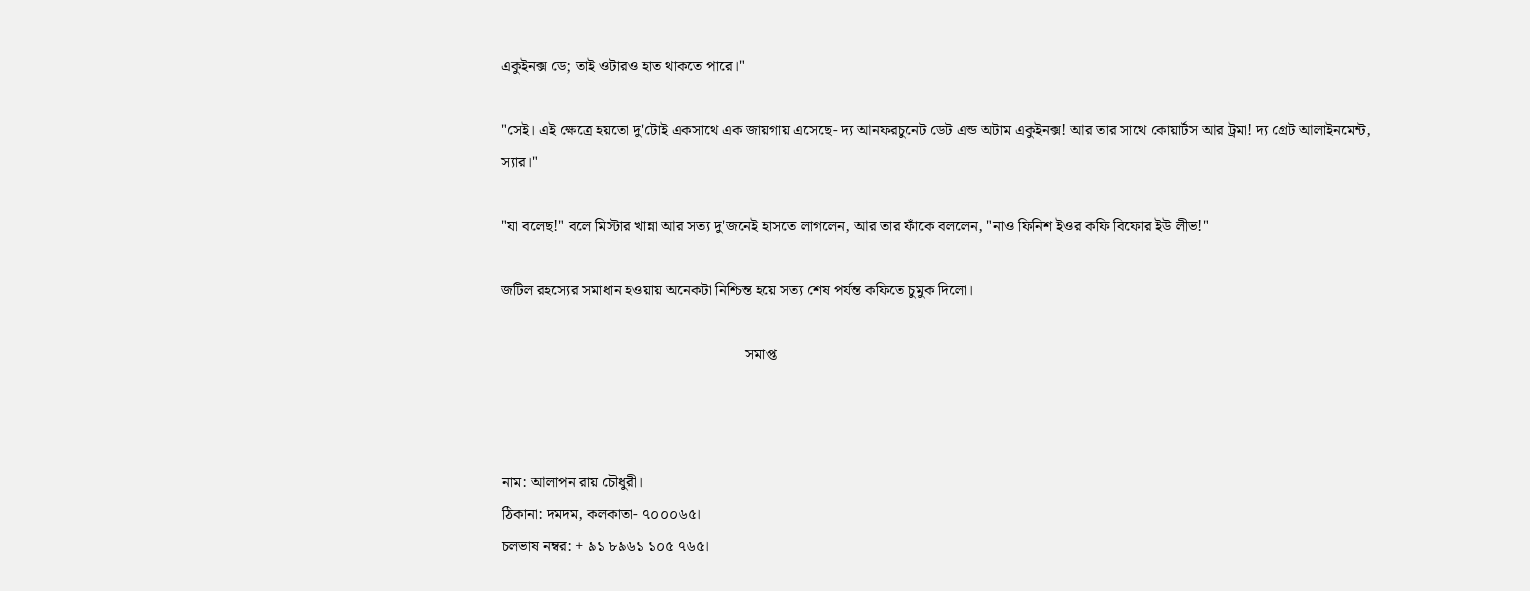একুইনক্স ডে; তাই ওটারও হাত থাকতে পারে।"

"সেই। এই ক্ষেত্রে হয়তো দু'টোই একসাথে এক জায়গায় এসেছে- দ্য আনফরচুনেট ডেট এন্ড অটাম একুইনক্স! আর তার সাথে কোয়ার্টস আর ট্রমা! দ্য গ্রেট আলাইনমেন্ট, স্যার।"

"যা বলেছ!" বলে মিস্টার খান্না আর সত্য দু'জনেই হাসতে লাগলেন, আর তার ফাঁকে বললেন, "নাও ফিনিশ ইওর কফি বিফোর ইউ লীভ!"

জটিল রহস্যের সমাধান হওয়ায় অনেকটা নিশ্চিন্ত হয়ে সত্য শেষ পর্যন্ত কফিতে চুমুক দিলো।

                                                               সমাপ্ত



নাম: আলাপন রায় চৌধুরী।
ঠিকানা: দমদম, কলকাতা- ৭০০০৬৫।
চলভাষ নম্বর: + ৯১ ৮৯৬১ ১০৫ ৭৬৫।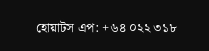হোয়াটস এপ: +৬৪ ০২২ ৩১৮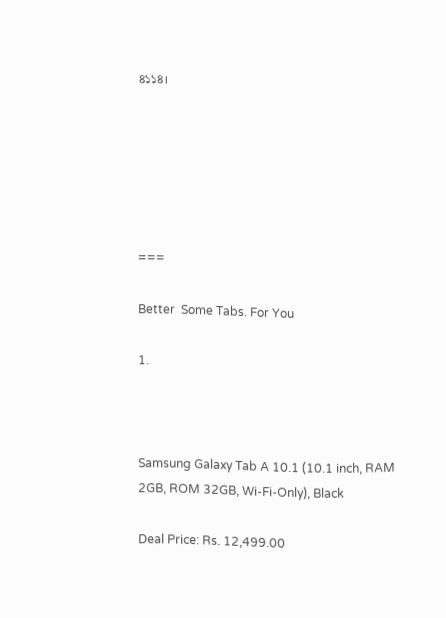৪১১৪।






===

Better  Some Tabs. For You

1.



Samsung Galaxy Tab A 10.1 (10.1 inch, RAM 2GB, ROM 32GB, Wi-Fi-Only), Black

Deal Price: Rs. 12,499.00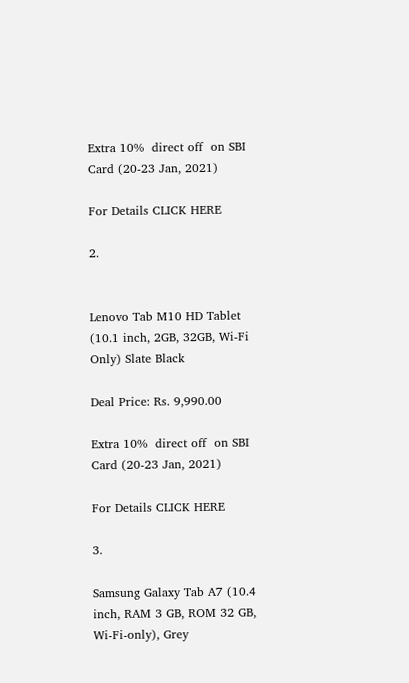Extra 10%  direct off  on SBI Card (20-23 Jan, 2021)

For Details CLICK HERE

2.


Lenovo Tab M10 HD Tablet (10.1 inch, 2GB, 32GB, Wi-Fi Only) Slate Black

Deal Price: Rs. 9,990.00

Extra 10%  direct off  on SBI Card (20-23 Jan, 2021)

For Details CLICK HERE

3.

Samsung Galaxy Tab A7 (10.4 inch, RAM 3 GB, ROM 32 GB, Wi-Fi-only), Grey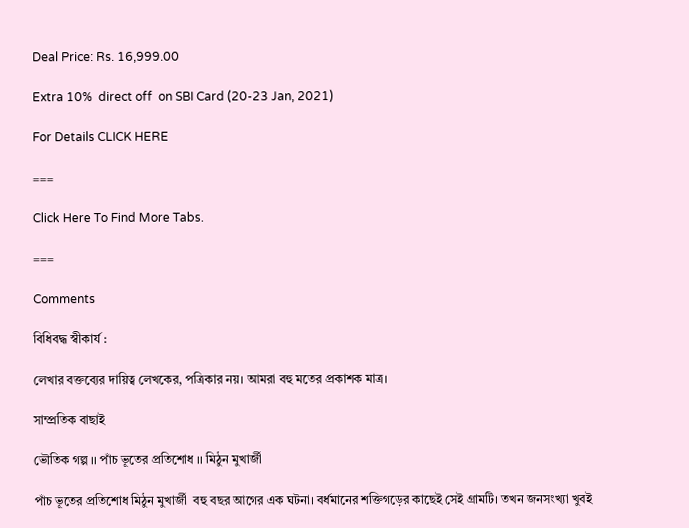Deal Price: Rs. 16,999.00

Extra 10%  direct off  on SBI Card (20-23 Jan, 2021)

For Details CLICK HERE

===

Click Here To Find More Tabs.

===

Comments

বিধিবদ্ধ স্বীকার্য :

লেখার বক্তব্যের দায়িত্ব লেখকের, পত্রিকার নয়। আমরা বহু মতের প্রকাশক মাত্র।

সাম্প্রতিক বাছাই

ভৌতিক গল্প ।। পাঁচ ভূতের প্রতিশোধ ।। মিঠুন মুখার্জী

পাঁচ ভূতের প্রতিশোধ মিঠুন মুখার্জী  বহু বছর আগের এক ঘটনা। বর্ধমানের শক্তিগড়ের কাছেই সেই গ্ৰামটি। তখন জনসংখ্যা খুবই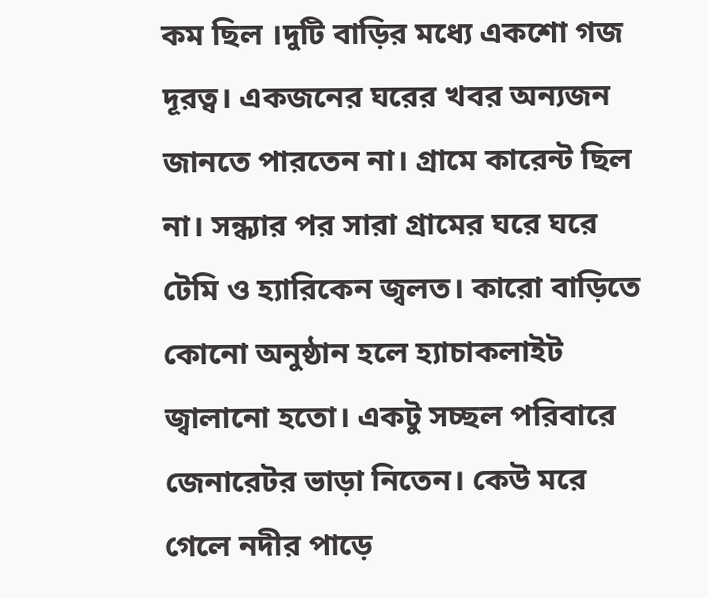কম ছিল ।দুটি বাড়ির মধ্যে একশো গজ দূরত্ব। একজনের ঘরের খবর অন্যজন জানতে পারতেন না। গ্ৰামে কারেন্ট ছিল না। সন্ধ্যার পর সারা গ্ৰামের ঘরে ঘরে টেমি ও হ্যারিকেন জ্বলত। কারো বাড়িতে কোনো অনুষ্ঠান হলে হ্যাচাকলাইট জ্বালানো হতো। একটু সচ্ছল পরিবারে জেনারেটর ভাড়া নিতেন। কেউ মরে গেলে নদীর পাড়ে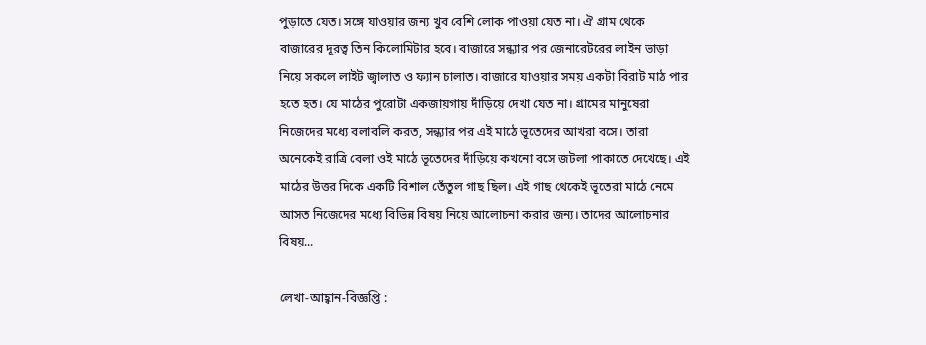পুড়াতে যেত। সঙ্গে যাওয়ার জন্য খুব বেশি লোক পাওয়া যেত না। ঐ গ্ৰাম থেকে বাজারের দূরত্ব তিন কিলোমিটার হবে। বাজারে সন্ধ্যার পর জেনারেটরের লাইন ভাড়া নিয়ে সকলে লাইট জ্বালাত ও ফ্যান চালাত। বাজারে যাওয়ার সময় একটা বিরাট মাঠ পার হতে হত। যে মাঠের পুরোটা একজায়গায় দাঁড়িয়ে দেখা যেত না। গ্ৰামের মানুষেরা নিজেদের মধ্যে বলাবলি করত, সন্ধ্যার পর এই মাঠে ভূতেদের আখরা বসে। তারা অনেকেই রাত্রি বেলা ওই মাঠে ভূতেদের দাঁড়িয়ে কখনো বসে জটলা পাকাতে দেখেছে। এই মাঠের উত্তর দিকে একটি বিশাল তেঁতুল গাছ ছিল। এই গাছ থেকেই ভূতেরা মাঠে নেমে আসত নিজেদের মধ্যে বিভিন্ন বিষয় নিয়ে আলোচনা করার জন্য। তাদের আলোচনার বিষয়...

লেখা-আহ্বান-বিজ্ঞপ্তি :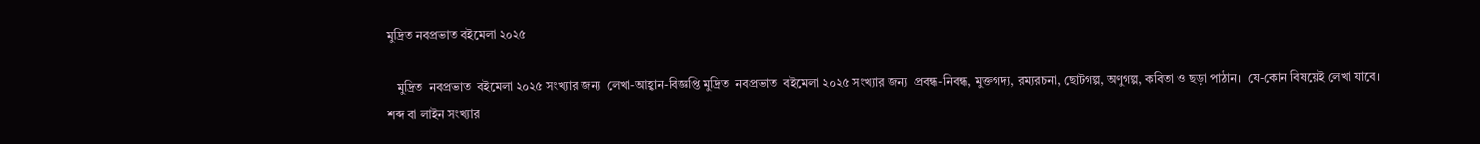মুদ্রিত নবপ্রভাত বইমেলা ২০২৫

   মুদ্রিত  নবপ্রভাত  বইমেলা ২০২৫ সংখ্যার জন্য  লেখা-আহ্বান-বিজ্ঞপ্তি মুদ্রিত  নবপ্রভাত  বইমেলা ২০২৫ সংখ্যার জন্য  প্রবন্ধ-নিবন্ধ, মুক্তগদ্য, রম্যরচনা, ছোটগল্প, অণুগল্প, কবিতা ও ছড়া পাঠান।  যে-কোন বিষয়েই লেখা যাবে।  শব্দ বা লাইন সংখ্যার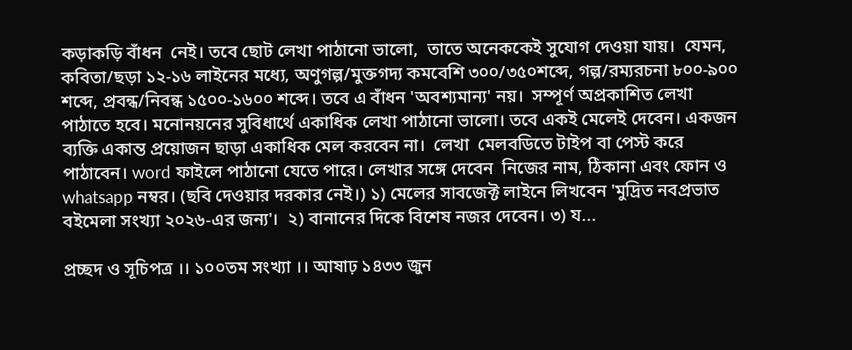কড়াকড়ি বাঁধন  নেই। তবে ছোট লেখা পাঠানো ভালো,  তাতে অনেককেই সুযোগ দেওয়া যায়।  যেমন, কবিতা/ছড়া ১২-১৬ লাইনের মধ্যে, অণুগল্প/মুক্তগদ্য কমবেশি ৩০০/৩৫০শব্দে, গল্প/রম্যরচনা ৮০০-৯০০ শব্দে, প্রবন্ধ/নিবন্ধ ১৫০০-১৬০০ শব্দে। তবে এ বাঁধন 'অবশ্যমান্য' নয়।  সম্পূর্ণ অপ্রকাশিত লেখা পাঠাতে হবে। মনোনয়নের সুবিধার্থে একাধিক লেখা পাঠানো ভালো। তবে একই মেলেই দেবেন। একজন ব্যক্তি একান্ত প্রয়োজন ছাড়া একাধিক মেল করবেন না।  লেখা  মেলবডিতে টাইপ বা পেস্ট করে পাঠাবেন। word ফাইলে পাঠানো যেতে পারে। লেখার সঙ্গে দেবেন  নিজের নাম, ঠিকানা এবং ফোন ও whatsapp নম্বর। (ছবি দেওয়ার দরকার নেই।) ১) মেলের সাবজেক্ট লাইনে লিখবেন 'মুদ্রিত নবপ্রভাত বইমেলা সংখ্যা ২০২৬-এর জন্য'।  ২) বানানের দিকে বিশেষ নজর দেবেন। ৩) য...

প্রচ্ছদ ও সূচিপত্র ।। ১০০তম সংখ্যা ।। আষাঢ় ১৪৩৩ জুন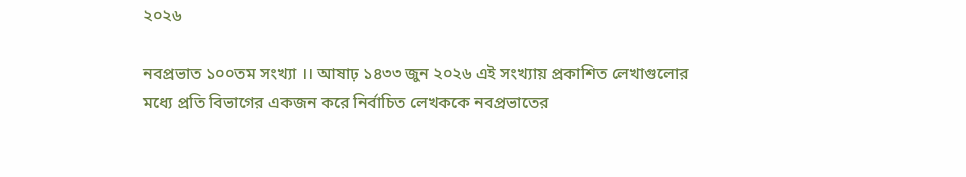২০২৬

নবপ্রভাত ১০০তম সংখ্যা ।। আষাঢ় ১৪৩৩ জুন ২০২৬ এই সংখ্যায় প্রকাশিত লেখাগুলোর মধ্যে প্রতি বিভাগের একজন করে নির্বাচিত লেখককে নবপ্রভাতের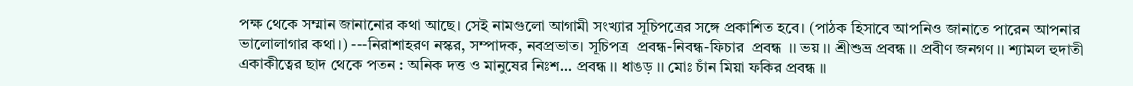পক্ষ থেকে সম্মান জানানোর কথা আছে। সেই নামগুলো আগামী সংখ্যার সূচিপত্রের সঙ্গে প্রকাশিত হবে। (পাঠক হিসাবে আপনিও জানাতে পারেন আপনার ভালোলাগার কথা।) ---নিরাশাহরণ নস্কর, সম্পাদক, নবপ্রভাত। সূচিপত্র  প্রবন্ধ-নিবন্ধ-ফিচার  প্রবন্ধ  ।। ভয় ।। শ্রীশুভ্র প্রবন্ধ ।। প্রবীণ জনগণ ।। শ্যামল হুদাতী একাকীত্বের ছাদ থেকে পতন : অনিক দত্ত ও মানুষের নিঃশ... প্রবন্ধ ।। ধাঙড় ।। মোঃ চাঁন মিয়া ফকির প্রবন্ধ ।।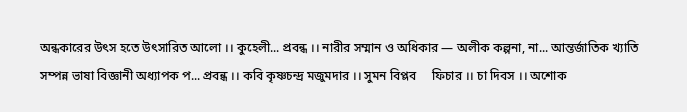অন্ধকারের উৎস হতে উৎসারিত আলো ।। কুহেলী... প্রবন্ধ ।। নারীর সম্মান ও অধিকার — অলীক কল্পনা, না... আন্তর্জাতিক খ্যাতি সম্পন্ন ভাষা বিজ্ঞানী অধ্যাপক প... প্রবন্ধ ।। কবি কৃষ্ণচন্দ্র মজুমদার ।। সুমন বিপ্লব     ফিচার ।। চা দিবস ।। অশোক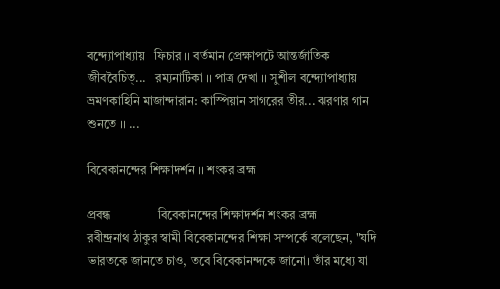বন্দ্যোপাধ্যায়   ফিচার ।। বর্তমান প্রেক্ষাপটে আন্তর্জাতিক জীববৈচিত্...   রম্যনাটিকা ।। পাত্র দেখা ।। সুশীল বন্দ্যোপাধ্যায়   ভ্রমণকাহিনি মাজান্দারান: কাস্পিয়ান সাগরের তীর... ঝরণার গান শুনতে ।। ...

বিবেকানন্দের শিক্ষাদর্শন ।। শংকর ব্রহ্ম

প্রবন্ধ               বিবেকানন্দের শিক্ষাদর্শন শংকর ব্রহ্ম                  রবীন্দ্রনাথ ঠাকুর স্বামী বিবেকানন্দের শিক্ষা সম্পর্কে বলেছেন, "যদি ভারতকে জানতে চাও, তবে বিবেকানন্দকে জানো। তাঁর মধ্যে যা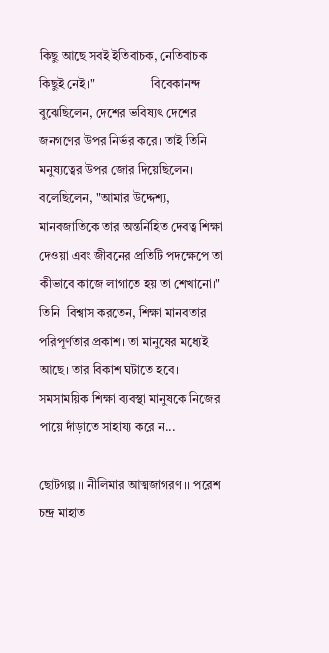কিছু আছে সবই ইতিবাচক, নেতিবাচক কিছুই নেই।"                  বিবেকানন্দ বুঝেছিলেন, দেশের ভবিষ্যৎ দেশের জনগণের উপর নির্ভর করে। তাই তিনি মনুষ্যত্বের উপর জোর দিয়েছিলেন। বলেছিলেন, "আমার উদ্দেশ্য, মানবজাতিকে তার অন্তর্নিহিত দেবত্ব শিক্ষা দেওয়া এবং জীবনের প্রতিটি পদক্ষেপে তা কীভাবে কাজে লাগাতে হয় তা শেখানো।"                    তিনি  বিশ্বাস করতেন, শিক্ষা মানবতার পরিপূর্ণতার প্রকাশ। তা মানুষের মধ্যেই আছে। তার বিকাশ ঘটাতে হবে। সমসাময়িক শিক্ষা ব্যবস্থা মানুষকে নিজের পায়ে দাঁড়াতে সাহায্য করে ন...

ছোটগল্প ।। নীলিমার আত্মজাগরণ ।। পরেশ চন্দ্র মাহাত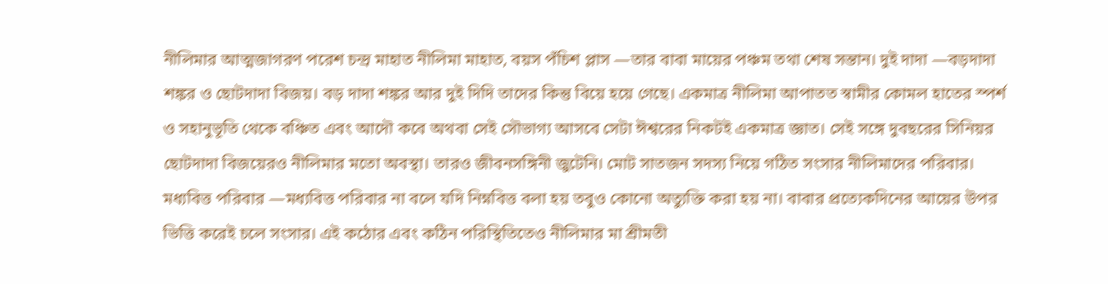নীলিমার আত্মজাগরণ পরেশ চন্দ্র মাহাত নীলিমা মাহাত, বয়স পঁচিশ প্লাস —তার বাবা মায়ের পঞ্চম তথা শেষ সন্তান। দুই দাদা —বড়দাদা শঙ্কর ও ছোটদাদা বিজয়। বড় দাদা শঙ্কর আর দুই দিদি তাদের কিন্তু বিয়ে হয়ে গেছে। একমাত্র নীলিমা আপাতত স্বামীর কোমল হাতের স্পর্শ ও সহানুভূতি থেকে বঞ্চিত এবং আদৌ কবে অথবা সেই সৌভাগ্য আসবে সেটা ঈশ্বরের নিকটই একমাত্র জ্ঞাত। সেই সঙ্গে দুবছরের সিনিয়র ছোটদাদা বিজয়েরও নীলিমার মতো অবস্থা। তারও জীবনসঙ্গিনী জুটেনি। মোট সাতজন সদস্য নিয়ে গঠিত সংসার নীলিমাদের পরিবার। মধ্যবিত্ত পরিবার —মধ্যবিত্ত পরিবার না বলে যদি নিম্নবিত্ত বলা হয় তবুও কোনো অত্যুক্তি করা হয় না। বাবার প্রত্যেকদিনের আয়ের উপর ভিত্তি করেই চলে সংসার। এই কঠোর এবং কঠিন পরিস্থিতিতেও নীলিমার মা শ্রীমতী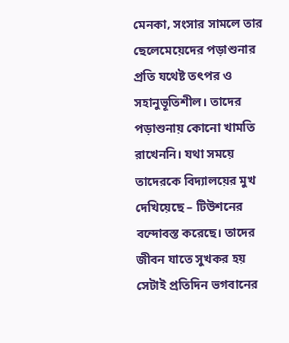মেনকা‚ সংসার সামলে তার ছেলেমেয়েদের পড়াশুনার প্রতি যথেষ্ট তৎপর ও সহানুভূতিশীল। তাদের পড়াশুনায় কোনো খামতি রাখেননি। যথা সময়ে তাদেরকে বিদ্যালয়ের মুখ দেখিয়েছে – টিউশনের বন্দোবস্ত করেছে। তাদের জীবন যাতে সুখকর হয় সেটাই প্রতিদিন ভগবানের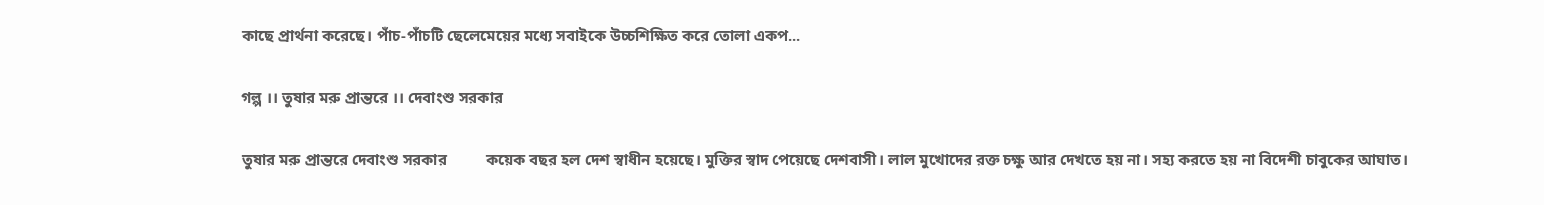কাছে প্রার্থনা করেছে। পাঁচ-পাঁচটি ছেলেমেয়ের মধ্যে সবাইকে উচ্চশিক্ষিত করে তোলা একপ...

গল্প ।। তুষার মরু প্রান্তরে ।। দেবাংশু সরকার

তুষার মরু প্রান্তরে দেবাংশু সরকার          কয়েক বছর হল দেশ স্বাধীন হয়েছে। মুক্তির স্বাদ পেয়েছে দেশবাসী। লাল মুখোদের রক্ত চক্ষু আর দেখতে হয় না। সহ্য করতে হয় না বিদেশী চাবুকের আঘাত।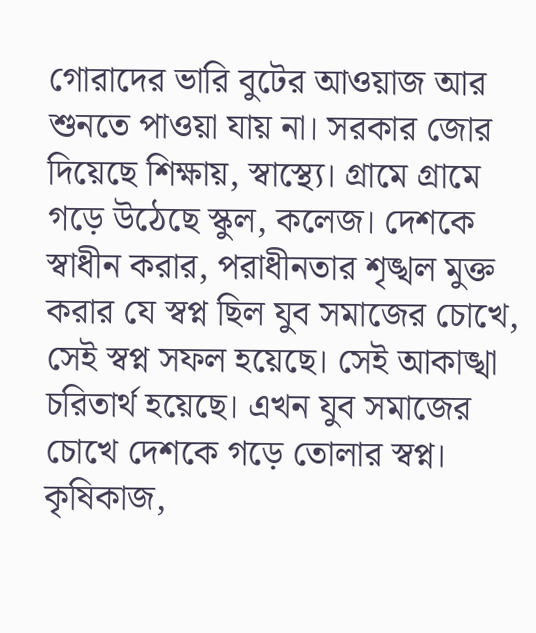গোরাদের ভারি বুটের আওয়াজ আর শুনতে পাওয়া যায় না। সরকার জোর দিয়েছে শিক্ষায়, স্বাস্থ্যে। গ্রামে গ্রামে গড়ে উঠেছে স্কুল, কলেজ। দেশকে স্বাধীন করার, পরাধীনতার শৃঙ্খল মুক্ত করার যে স্বপ্ন ছিল যুব সমাজের চোখে, সেই স্বপ্ন সফল হয়েছে। সেই আকাঙ্খা চরিতার্থ হয়েছে। এখন যুব সমাজের চোখে দেশকে গড়ে তোলার স্বপ্ন। কৃষিকাজ,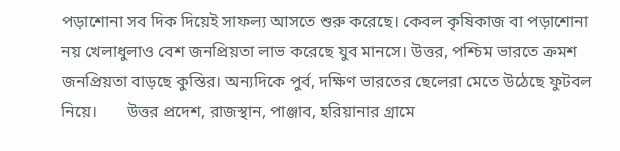পড়াশোনা সব দিক দিয়েই সাফল্য আসতে শুরু করেছে। কেবল কৃষিকাজ বা পড়াশোনা নয় খেলাধুলাও বেশ জনপ্রিয়তা লাভ করেছে যুব মানসে। উত্তর, পশ্চিম ভারতে ক্রমশ জনপ্রিয়তা বাড়ছে কুস্তির। অন্যদিকে পুর্ব, দক্ষিণ ভারতের ছেলেরা মেতে উঠেছে ফুটবল নিয়ে।       উত্তর প্রদেশ, রাজস্থান, পাঞ্জাব, হরিয়ানার গ্রামে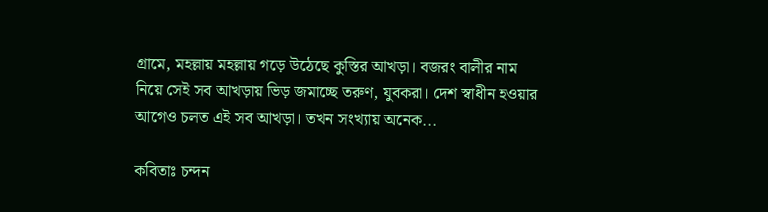গ্রামে, মহল্লায় মহল্লায় গড়ে উঠেছে কুস্তির আখড়া। বজরং বালীর নাম নিয়ে সেই সব আখড়ায় ভিড় জমাচ্ছে তরুণ, যুবকরা। দেশ স্বাধীন হওয়ার আগেও চলত এই সব আখড়া। তখন সংখ্যায় অনেক...

কবিতাঃ চন্দন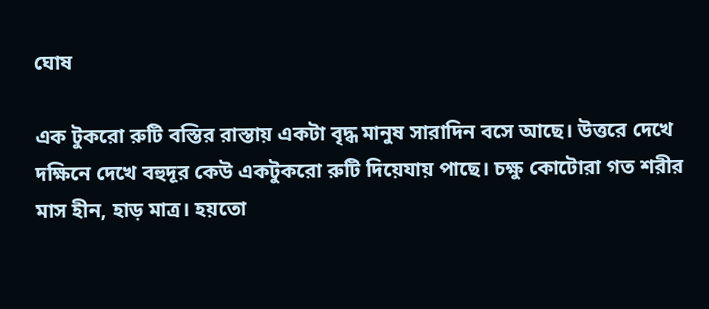ঘোষ

এক টুকরো রুটি বস্তির রাস্তায় একটা বৃদ্ধ মানুষ সারাদিন বসে আছে। উত্তরে দেখে দক্ষিনে দেখে বহুদূর কেউ একটুকরো রুটি দিয়েযায় পাছে। চক্ষু কোটোরা গত শরীর মাস হীন, হাড় মাত্র। হয়তো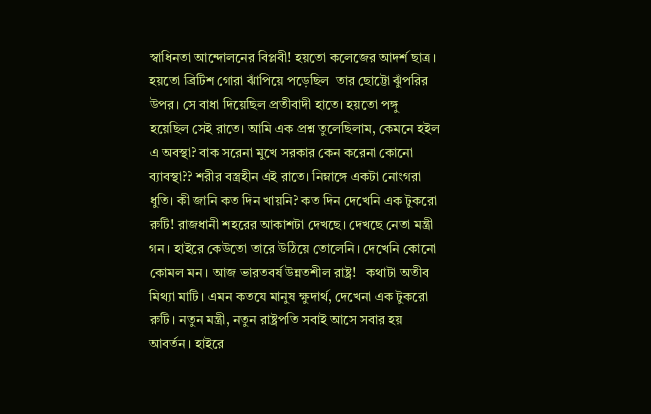স্বাধিনতা আন্দোলনের বিপ্লবী! হয়তো কলেজের আদর্শ ছাত্র। হয়তো ব্রিটিশ গোরা ঝাঁপিয়ে পড়েছিল  তার ছোট্টো ঝুঁপরির উপর। সে বাধা দিয়েছিল প্রতীবাদী হাতে। হয়তো পঙ্গু হয়েছিল সেই রাতে। আমি এক প্রশ্ন তুলেছিলাম, কেমনে হইল এ অবস্থা? বাক সরেনা মুখে সরকার কেন করেনা কোনো ব্যাবস্থা?? শরীর বস্ত্রহীন এই রাতে। নিম্নাঙ্গে একটা নোংগরা ধুতি। কী জানি কত দিন খায়নি? কত দিন দেখেনি এক টুকরো রুটি! রাজধানী শহরের আকাশটা দেখছে। দেখছে নেতা মন্ত্রী গন। হাইরে কেউতো তারে উঠিয়ে তোলেনি। দেখেনি কোনো কোমল মন। আজ ভারতবর্ষ উন্নতশীল রাষ্ট্র!   কথাটা অতীব মিথ্যা মাটি। এমন কতযে মানুষ ক্ষুদার্থ, দেখেনা এক টুকরো রুটি। নতুন মন্ত্রী, নতুন রাষ্ট্রপতি সবাই আসে সবার হয় আবর্তন। হাইরে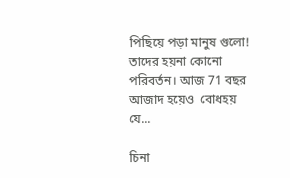পিছিয়ে পড়া মানুষ গুলো! তাদের হয়না কোনো পরিবর্তন। আজ 71 বছর আজাদ হয়েও  বোধহয় যে...

চিনা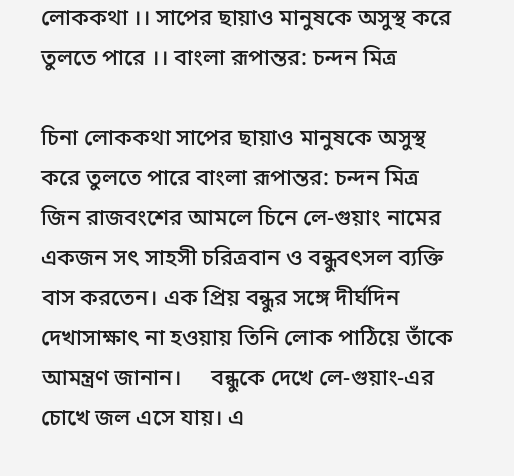লোককথা ।। সাপের ছায়াও মানুষকে অসুস্থ করে তুলতে পারে ।। বাংলা রূপান্তর: চন্দন মিত্র

চিনা লোককথা সাপের ছায়াও মানুষকে অসুস্থ করে তুলতে পারে বাংলা রূপান্তর: চন্দন মিত্র     জিন রাজবংশের আমলে চিনে লে-গুয়াং নামের একজন সৎ সাহসী চরিত্রবান ও বন্ধুবৎসল ব্যক্তি   বাস করতেন। এক প্রিয় বন্ধুর সঙ্গে দীর্ঘদিন দেখাসাক্ষাৎ না হওয়ায় তিনি লোক পাঠিয়ে তাঁকে আমন্ত্রণ জানান।     বন্ধুকে দেখে লে-গুয়াং-এর চোখে জল এসে যায়। এ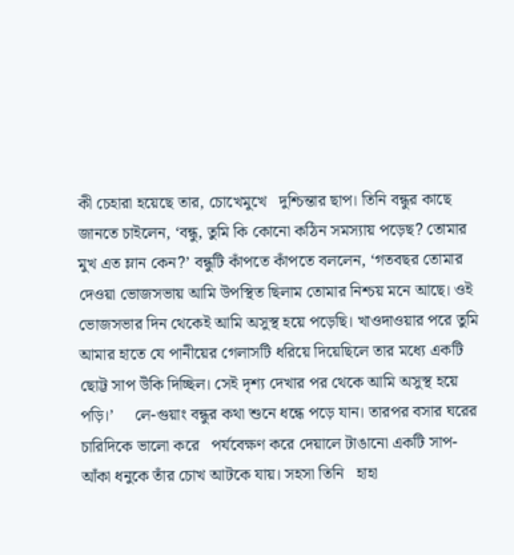কী চেহারা হয়েছে তার, চোখেমুখে   দুশ্চিন্তার ছাপ। তিনি বন্ধুর কাছে জানতে চাইলেন, ‘বন্ধু, তুমি কি কোনো কঠিন সমস্যায় পড়েছ? তোমার মুখ এত ম্লান কেন?’ বন্ধুটি কাঁপতে কাঁপতে বললেন, ‘গতবছর তোমার দেওয়া ভোজসভায় আমি উপস্থিত ছিলাম তোমার নিশ্চয় মনে আছে। ওই ভোজসভার দিন থেকেই আমি অসুস্থ হয়ে পড়েছি। খাওদাওয়ার পরে তুমি আমার হাতে যে পানীয়ের গেলাসটি ধরিয়ে দিয়েছিলে তার মধ্যে একটি ছোট্ট সাপ উঁকি দিচ্ছিল। সেই দৃশ্য দেখার পর থেকে আমি অসুস্থ হয়ে পড়ি।’     লে-গুয়াং বন্ধুর কথা শুনে ধন্ধে পড়ে যান। তারপর বসার ঘরের চারিদিকে ভালো করে   পর্যবেক্ষণ করে দেয়ালে টাঙানো একটি সাপ-আঁকা ধনুকে তাঁর চোখ আটকে যায়। সহসা তিনি   হাহা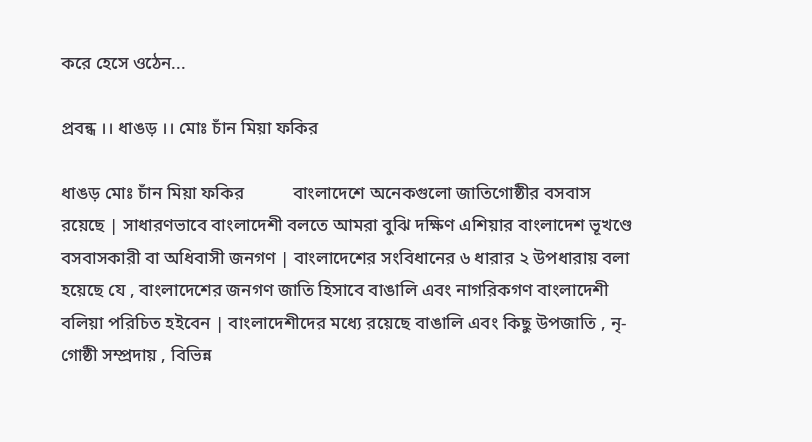করে হেসে ওঠেন...

প্রবন্ধ ।। ধাঙড় ।। মোঃ চাঁন মিয়া ফকির

ধাঙড় মোঃ চাঁন মিয়া ফকির           বাংলাদেশে অনেকগুলো জাতিগোষ্ঠীর বসবাস রয়েছে | সাধারণভাবে বাংলাদেশী বলতে আমরা বুঝি দক্ষিণ এশিয়ার বাংলাদেশ ভূখণ্ডে বসবাসকারী বা অধিবাসী জনগণ | বাংলাদেশের সংবিধানের ৬ ধারার ২ উপধারায় বলা হয়েছে যে , বাংলাদেশের জনগণ জাতি হিসাবে বাঙালি এবং নাগরিকগণ বাংলাদেশী বলিয়া পরিচিত হইবেন | বাংলাদেশীদের মধ্যে রয়েছে বাঙালি এবং কিছু উপজাতি , নৃ-গোষ্ঠী সম্প্রদায় , বিভিন্ন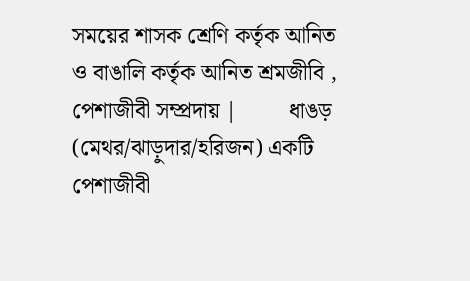সময়ের শাসক শ্রেণি কর্তৃক আনিত ও বাঙালি কর্তৃক আনিত শ্রমজীবি , পেশাজীবী সম্প্রদায় |         ধাঙড় (মেথর/ঝাড়ুদার/হরিজন) একটি পেশাজীবী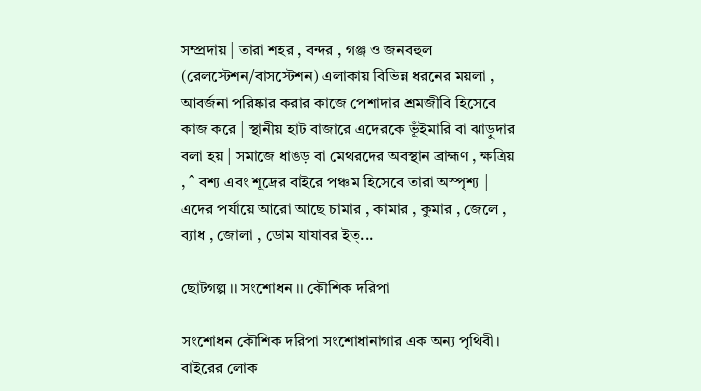সম্প্রদায় | তারা শহর , বন্দর , গঞ্জ ও জনবহুল (রেলস্টেশন/বাসস্টেশন) এলাকায় বিভিন্ন ধরনের ময়লা , আবর্জনা পরিষ্কার করার কাজে পেশাদার শ্রমজীবি হিসেবে কাজ করে | স্থানীয় হাট বাজারে এদেরকে ভূঁইমারি বা ঝাড়ুদার বলা হয় | সমাজে ধাঙড় বা মেথরদের অবস্থান ব্রাহ্মণ , ক্ষত্রিয় , ˆ বশ্য এবং শূদ্রের বাইরে পঞ্চম হিসেবে তারা অস্পৃশ্য | এদের পর্যায়ে আরো আছে চামার , কামার , কুমার , জেলে , ব্যাধ , জোলা , ডোম যাযাবর ইত্...

ছোটগল্প ।। সংশোধন ।। কৌশিক দরিপা

সংশোধন কৌশিক দরিপা সংশোধানাগার এক অন্য পৃথিবী। বাইরের লোক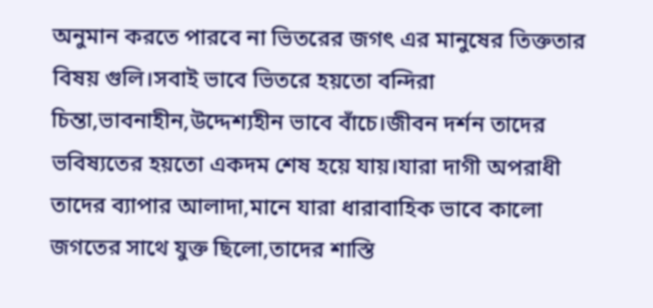অনুমান করতে পারবে না ভিতরের জগৎ এর মানুষের তিক্ততার বিষয় গুলি।সবাই ভাবে ভিতরে হয়তো বন্দিরা চিন্তা,ভাবনাহীন,উদ্দেশ্যহীন ভাবে বাঁচে।জীবন দর্শন তাদের ভবিষ্যতের হয়তো একদম শেষ হয়ে যায়।যারা দাগী অপরাধী তাদের ব্যাপার আলাদা,মানে যারা ধারাবাহিক ভাবে কালো জগতের সাথে যুক্ত ছিলো,তাদের শাস্তি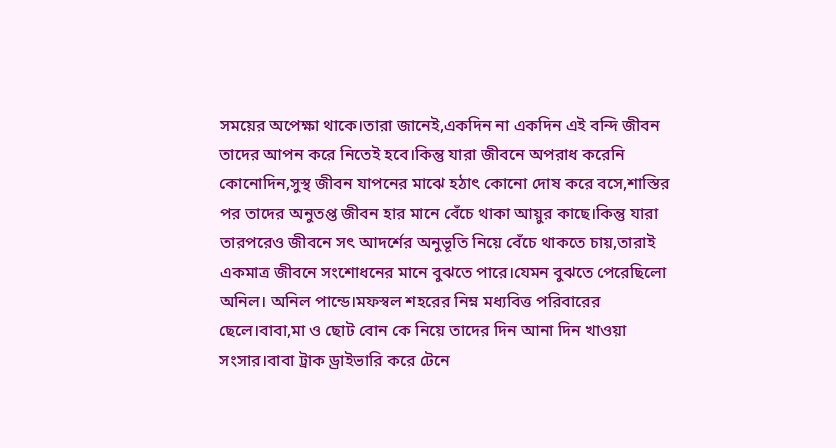সময়ের অপেক্ষা থাকে।তারা জানেই,একদিন না একদিন এই বন্দি জীবন তাদের আপন করে নিতেই হবে।কিন্তু যারা জীবনে অপরাধ করেনি কোনোদিন,সুস্থ জীবন যাপনের মাঝে হঠাৎ কোনো দোষ করে বসে,শাস্তির পর তাদের অনুতপ্ত জীবন হার মানে বেঁচে থাকা আয়ুর কাছে।কিন্তু যারা তারপরেও জীবনে সৎ আদর্শের অনুভূতি নিয়ে বেঁচে থাকতে চায়,তারাই একমাত্র জীবনে সংশোধনের মানে বুঝতে পারে।যেমন বুঝতে পেরেছিলো অনিল। অনিল পান্ডে।মফস্বল শহরের নিম্ন মধ্যবিত্ত পরিবারের ছেলে।বাবা,মা ও ছোট বোন কে নিয়ে তাদের দিন আনা দিন খাওয়া সংসার।বাবা ট্রাক ড্রাইভারি করে টেনে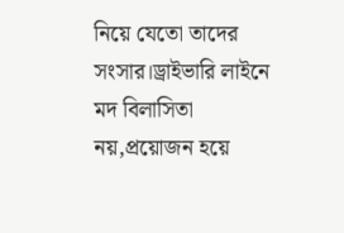নিয়ে যেতো তাদের সংসার।ড্রাইভারি লাইনে মদ বিলাসিতা নয়,প্রয়োজন হয়ে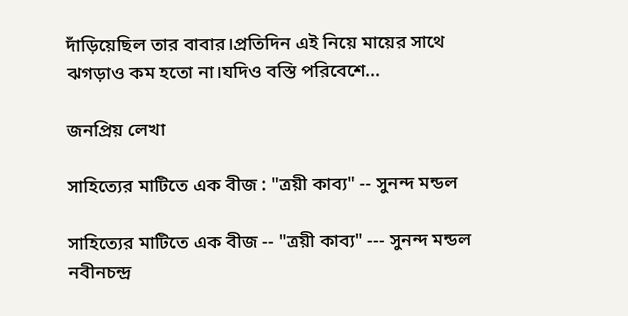দাঁড়িয়েছিল তার বাবার।প্রতিদিন এই নিয়ে মায়ের সাথে ঝগড়াও কম হতো না।যদিও বস্তি পরিবেশে...

জনপ্রিয় লেখা

সাহিত্যের মাটিতে এক বীজ : "ত্রয়ী কাব্য" -- সুনন্দ মন্ডল

সাহিত্যের মাটিতে এক বীজ -- "ত্রয়ী কাব্য" --- সুনন্দ মন্ডল নবীনচন্দ্র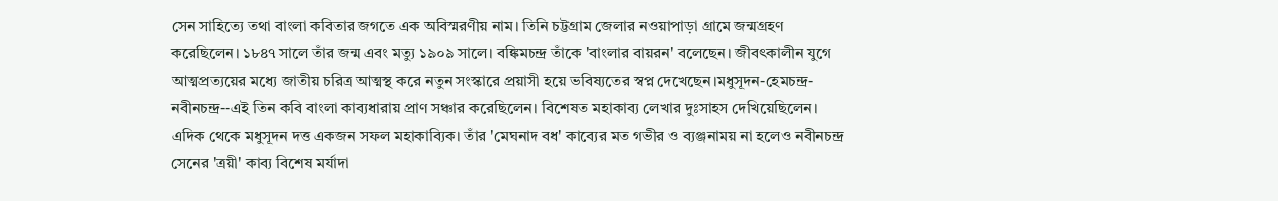সেন সাহিত্যে তথা বাংলা কবিতার জগতে এক অবিস্মরণীয় নাম। তিনি চট্টগ্রাম জেলার নওয়াপাড়া গ্রামে জন্মগ্রহণ করেছিলেন। ১৮৪৭ সালে তাঁর জন্ম এবং মত্যু ১৯০৯ সালে। বঙ্কিমচন্দ্র তাঁকে 'বাংলার বায়রন' বলেছেন। জীবৎকালীন যুগে আত্মপ্রত্যয়ের মধ্যে জাতীয় চরিত্র আত্মস্থ করে নতুন সংস্কারে প্রয়াসী হয়ে ভবিষ্যতের স্বপ্ন দেখেছেন।মধুসূদন-হেমচন্দ্র-নবীনচন্দ্র--এই তিন কবি বাংলা কাব্যধারায় প্রাণ সঞ্চার করেছিলেন। বিশেষত মহাকাব্য লেখার দুঃসাহস দেখিয়েছিলেন। এদিক থেকে মধুসূদন দত্ত একজন সফল মহাকাব্যিক। তাঁর 'মেঘনাদ বধ' কাব্যের মত গভীর ও ব্যঞ্জনাময় না হলেও নবীনচন্দ্র সেনের 'ত্রয়ী' কাব্য বিশেষ মর্যাদা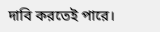দাবি করতেই পারে।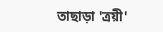তাছাড়া 'ত্রয়ী'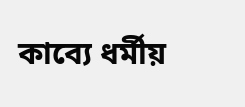কাব্যে ধর্মীয়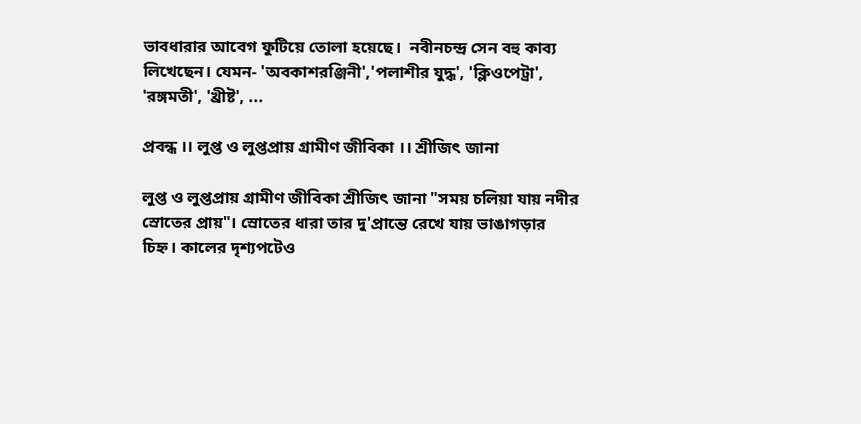ভাবধারার আবেগ ফুটিয়ে তোলা হয়েছে।  নবীনচন্দ্র সেন বহু কাব্য লিখেছেন। যেমন- 'অবকাশরঞ্জিনী','পলাশীর যুদ্ধ', 'ক্লিওপেট্রা', 'রঙ্গমতী', 'খ্রীষ্ট', ...

প্রবন্ধ ।। লুপ্ত ও লুপ্তপ্রায় গ্রামীণ জীবিকা ।। শ্রীজিৎ জানা

লুপ্ত ও লুপ্তপ্রায় গ্রামীণ জীবিকা শ্রীজিৎ জানা "সময় চলিয়া যায় নদীর স্রোতের প্রায়"। স্রোতের ধারা তার দু'প্রান্তে রেখে যায় ভাঙাগড়ার চিহ্ন। কালের দৃশ্যপটেও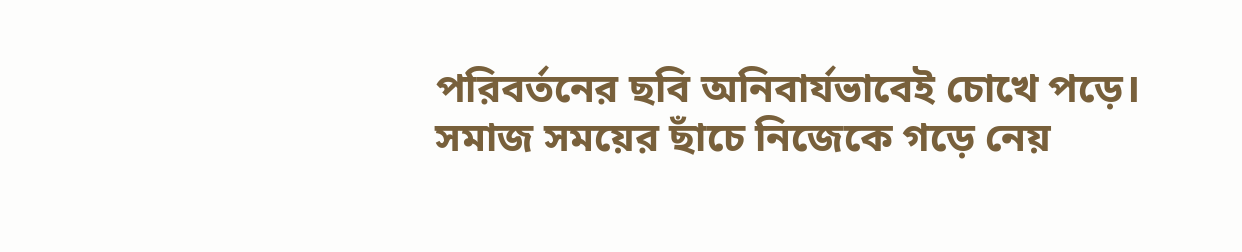পরিবর্তনের ছবি অনিবার্যভাবেই চোখে পড়ে। সমাজ সময়ের ছাঁচে নিজেকে গড়ে নেয়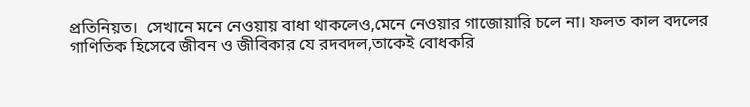প্রতিনিয়ত।  সেখানে মনে নেওয়ায় বাধা থাকলেও,মেনে নেওয়ার গাজোয়ারি চলে না। ফলত কাল বদলের গাণিতিক হিসেবে জীবন ও জীবিকার যে রদবদল,তাকেই বোধকরি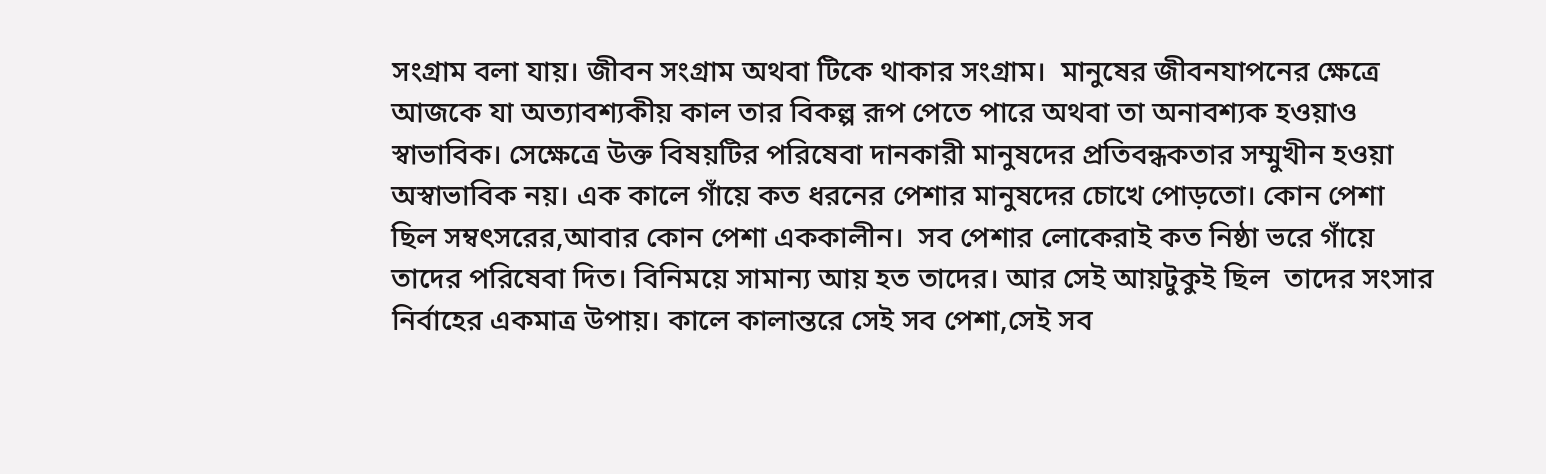সংগ্রাম বলা যায়। জীবন সংগ্রাম অথবা টিকে থাকার সংগ্রাম।  মানুষের জীবনযাপনের ক্ষেত্রে আজকে যা অত্যাবশ্যকীয় কাল তার বিকল্প রূপ পেতে পারে অথবা তা অনাবশ্যক হওয়াও স্বাভাবিক। সেক্ষেত্রে উক্ত বিষয়টির পরিষেবা দানকারী মানুষদের প্রতিবন্ধকতার সম্মুখীন হওয়া অস্বাভাবিক নয়। এক কালে গাঁয়ে কত ধরনের পেশার মানুষদের চোখে পোড়তো। কোন পেশা ছিল সম্বৎসরের,আবার কোন পেশা এককালীন।  সব পেশার লোকেরাই কত নিষ্ঠা ভরে গাঁয়ে  তাদের পরিষেবা দিত। বিনিময়ে সামান্য আয় হত তাদের। আর সেই আয়টুকুই ছিল  তাদের সংসার নির্বাহের একমাত্র উপায়। কালে কালান্তরে সেই সব পেশা,সেই সব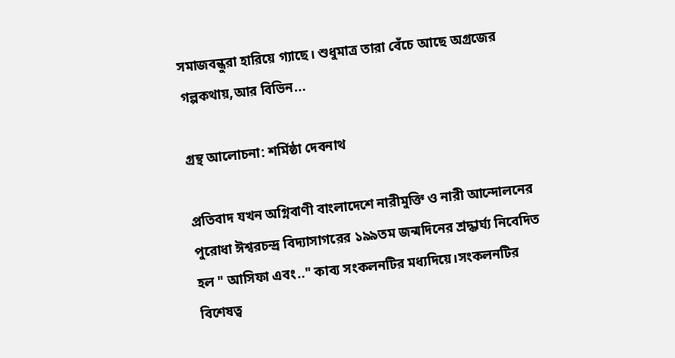সমাজবন্ধুরা হারিয়ে গ্যাছে। শুধুমাত্র তারা বেঁচে আছে অগ্রজের গল্পকথায়,আর বিভিন...

গ্রন্থ আলোচনা: শর্মিষ্ঠা দেবনাথ

প্রতিবাদ যখন অগ্নিবাণী বাংলাদেশে নারীমুক্তি ও নারী আন্দোলনের পুরোধা ঈশ্বরচন্দ্র বিদ্যাসাগরের ১৯৯তম জন্মদিনের শ্রদ্ধার্ঘ্য নিবেদিত হল " আসিফা এবং.." কাব্য সংকলনটির মধ্যদিয়ে।সংকলনটির বিশেষত্ব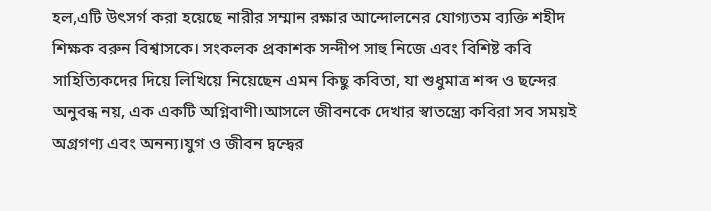হল,এটি উৎসর্গ করা হয়েছে নারীর সম্মান রক্ষার আন্দোলনের যোগ্যতম ব্যক্তি শহীদ শিক্ষক বরুন বিশ্বাসকে। সংকলক প্রকাশক সন্দীপ সাহু নিজে এবং বিশিষ্ট কবি সাহিত্যিকদের দিয়ে লিখিয়ে নিয়েছেন এমন কিছু কবিতা, যা শুধুমাত্র শব্দ ও ছন্দের অনুবন্ধ নয়, এক একটি অগ্নিবাণী।আসলে জীবনকে দেখার স্বাতন্ত্র‍্যে কবিরা সব সময়ই অগ্রগণ্য এবং অনন্য।যুগ ও জীবন দ্বন্দ্বের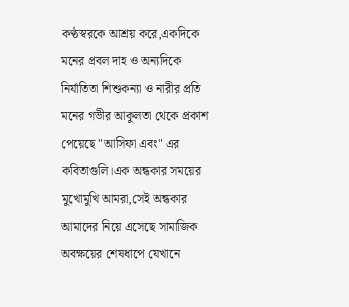কণ্ঠস্বরকে আশ্রয় করে,একদিকে মনের প্রবল দাহ ও অন্যদিকে  নির্যাতিতা শিশুকন্যা ও নারীর প্রতি মনের গভীর আকুলতা থেকে প্রকাশ পেয়েছে "আসিফা এবং" এর  কবিতাগুলি।এক অন্ধকার সময়ের মুখোমুখি আমরা,সেই অন্ধকার আমাদের নিয়ে এসেছে সামাজিক অবক্ষয়ের শেষধাপে যেখানে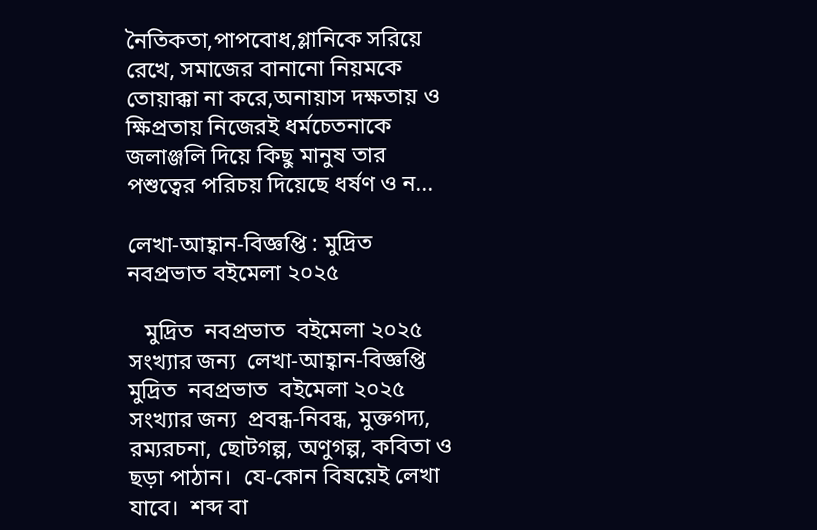নৈতিকতা,পাপবোধ,গ্লানিকে সরিয়ে রেখে, সমাজের বানানো নিয়মকে তোয়াক্কা না করে,অনায়াস দক্ষতায় ও ক্ষিপ্রতায় নিজেরই ধর্মচেতনাকে জলাঞ্জলি দিয়ে কিছু মানুষ তার পশুত্বের পরিচয় দিয়েছে ধর্ষণ ও ন...

লেখা-আহ্বান-বিজ্ঞপ্তি : মুদ্রিত নবপ্রভাত বইমেলা ২০২৫

   মুদ্রিত  নবপ্রভাত  বইমেলা ২০২৫ সংখ্যার জন্য  লেখা-আহ্বান-বিজ্ঞপ্তি মুদ্রিত  নবপ্রভাত  বইমেলা ২০২৫ সংখ্যার জন্য  প্রবন্ধ-নিবন্ধ, মুক্তগদ্য, রম্যরচনা, ছোটগল্প, অণুগল্প, কবিতা ও ছড়া পাঠান।  যে-কোন বিষয়েই লেখা যাবে।  শব্দ বা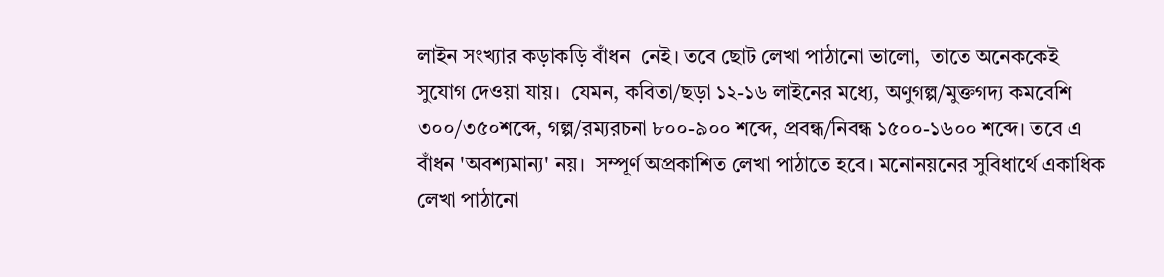লাইন সংখ্যার কড়াকড়ি বাঁধন  নেই। তবে ছোট লেখা পাঠানো ভালো,  তাতে অনেককেই সুযোগ দেওয়া যায়।  যেমন, কবিতা/ছড়া ১২-১৬ লাইনের মধ্যে, অণুগল্প/মুক্তগদ্য কমবেশি ৩০০/৩৫০শব্দে, গল্প/রম্যরচনা ৮০০-৯০০ শব্দে, প্রবন্ধ/নিবন্ধ ১৫০০-১৬০০ শব্দে। তবে এ বাঁধন 'অবশ্যমান্য' নয়।  সম্পূর্ণ অপ্রকাশিত লেখা পাঠাতে হবে। মনোনয়নের সুবিধার্থে একাধিক লেখা পাঠানো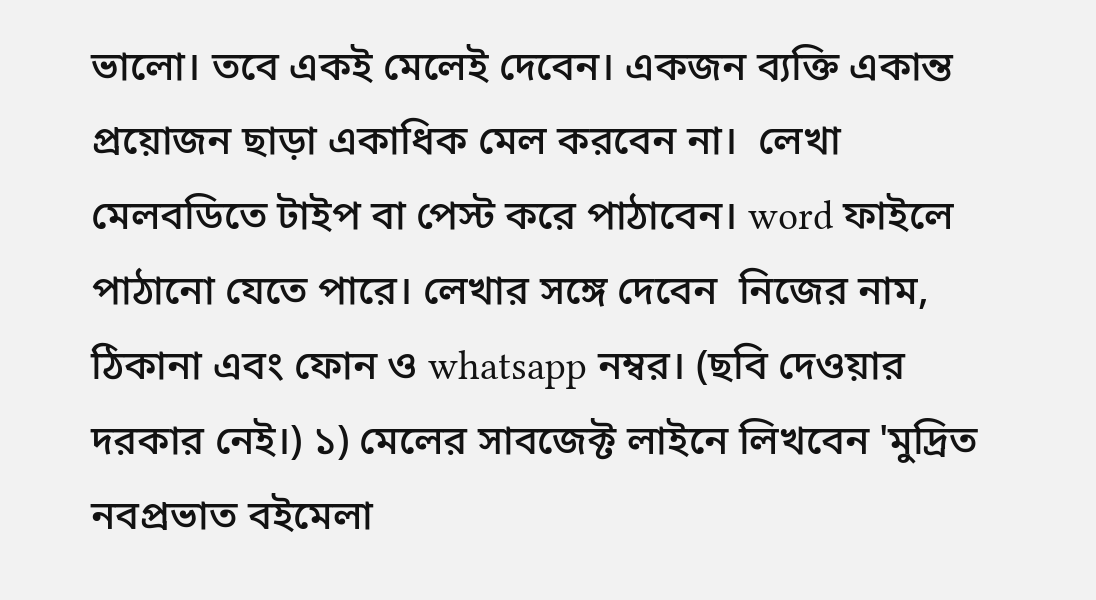ভালো। তবে একই মেলেই দেবেন। একজন ব্যক্তি একান্ত প্রয়োজন ছাড়া একাধিক মেল করবেন না।  লেখা  মেলবডিতে টাইপ বা পেস্ট করে পাঠাবেন। word ফাইলে পাঠানো যেতে পারে। লেখার সঙ্গে দেবেন  নিজের নাম, ঠিকানা এবং ফোন ও whatsapp নম্বর। (ছবি দেওয়ার দরকার নেই।) ১) মেলের সাবজেক্ট লাইনে লিখবেন 'মুদ্রিত নবপ্রভাত বইমেলা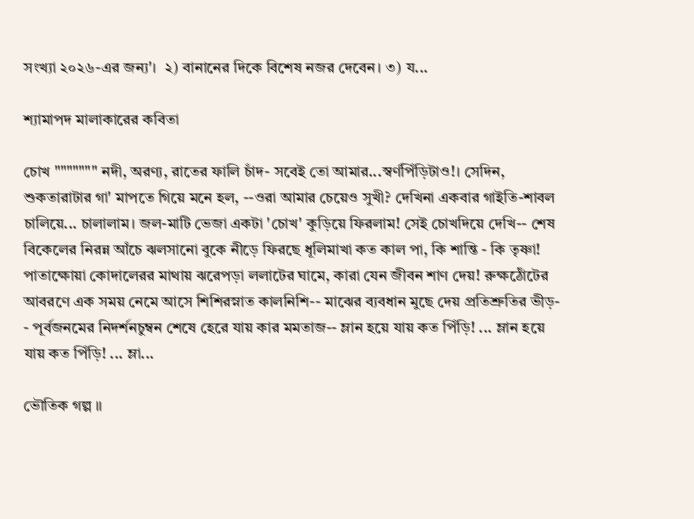সংখ্যা ২০২৬-এর জন্য'।  ২) বানানের দিকে বিশেষ নজর দেবেন। ৩) য...

শ্যামাপদ মালাকারের কবিতা

চোখ """"""" নদী, অরণ্য, রাতের ফালি চাঁদ- সবেই তো আমার...স্বর্ণপিঁড়িটাও!। সেদিন, শুকতারাটার গা' মাপতে গিয়ে মনে হল, --ওরা আমার চেয়েও সুখী? দেখিনা একবার গাইতি-শাবল চালিয়ে... চালালাম। জল-মাটি ভেজা একটা 'চোখ' কুড়িয়ে ফিরলাম! সেই চোখদিয়ে দেখি-- শেষ বিকেলের নিরন্ন আঁচে ঝলসানো বুকে নীড়ে ফিরছে ধূলিমাখা কত কাল পা, কি শান্তি - কি তৃষ্ণা! পাতাক্ষোয়া কোদালেরর মাথায় ঝরেপড়া ললাটের ঘামে, কারা যেন জীবন শাণ দেয়! রুক্ষঠোঁটের আবরণে এক সময় নেমে আসে শিশিরস্নাত কালনিশি-- মাঝের ব্যবধান মুছে দেয় প্রতিশ্রুতির ভীড়- - পূর্বজনমের নিদর্শনচুম্বন শেষে হেরে যায় কার মমতাজ-- ম্লান হয়ে যায় কত পিঁড়ি! ... ম্লান হয়ে যায় কত পিঁড়ি! ... ম্লা...

ভৌতিক গল্প ।।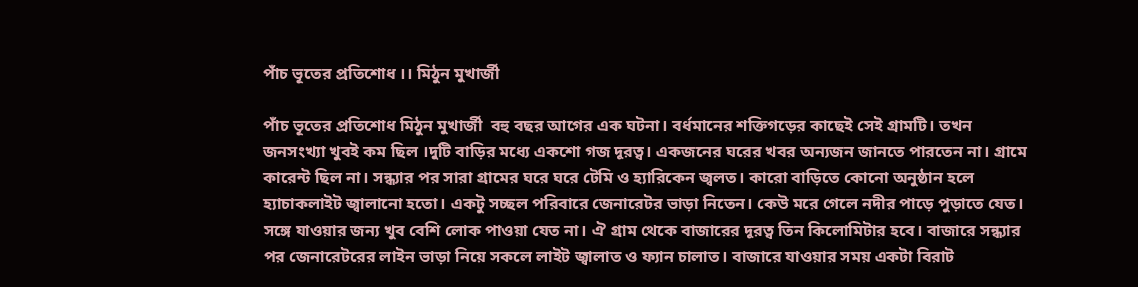পাঁচ ভূতের প্রতিশোধ ।। মিঠুন মুখার্জী

পাঁচ ভূতের প্রতিশোধ মিঠুন মুখার্জী  বহু বছর আগের এক ঘটনা। বর্ধমানের শক্তিগড়ের কাছেই সেই গ্ৰামটি। তখন জনসংখ্যা খুবই কম ছিল ।দুটি বাড়ির মধ্যে একশো গজ দূরত্ব। একজনের ঘরের খবর অন্যজন জানতে পারতেন না। গ্ৰামে কারেন্ট ছিল না। সন্ধ্যার পর সারা গ্ৰামের ঘরে ঘরে টেমি ও হ্যারিকেন জ্বলত। কারো বাড়িতে কোনো অনুষ্ঠান হলে হ্যাচাকলাইট জ্বালানো হতো। একটু সচ্ছল পরিবারে জেনারেটর ভাড়া নিতেন। কেউ মরে গেলে নদীর পাড়ে পুড়াতে যেত। সঙ্গে যাওয়ার জন্য খুব বেশি লোক পাওয়া যেত না। ঐ গ্ৰাম থেকে বাজারের দূরত্ব তিন কিলোমিটার হবে। বাজারে সন্ধ্যার পর জেনারেটরের লাইন ভাড়া নিয়ে সকলে লাইট জ্বালাত ও ফ্যান চালাত। বাজারে যাওয়ার সময় একটা বিরাট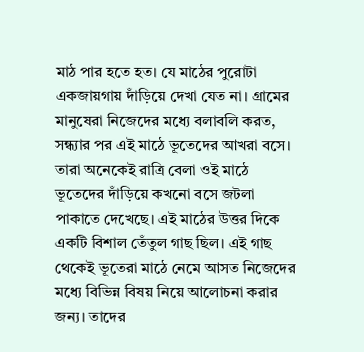মাঠ পার হতে হত। যে মাঠের পুরোটা একজায়গায় দাঁড়িয়ে দেখা যেত না। গ্ৰামের মানুষেরা নিজেদের মধ্যে বলাবলি করত, সন্ধ্যার পর এই মাঠে ভূতেদের আখরা বসে। তারা অনেকেই রাত্রি বেলা ওই মাঠে ভূতেদের দাঁড়িয়ে কখনো বসে জটলা পাকাতে দেখেছে। এই মাঠের উত্তর দিকে একটি বিশাল তেঁতুল গাছ ছিল। এই গাছ থেকেই ভূতেরা মাঠে নেমে আসত নিজেদের মধ্যে বিভিন্ন বিষয় নিয়ে আলোচনা করার জন্য। তাদের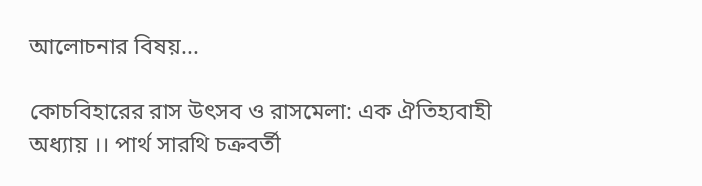আলোচনার বিষয়...

কোচবিহারের রাস উৎসব ও রাসমেলা: এক ঐতিহ্যবাহী অধ্যায় ।। পার্থ সারথি চক্রবর্তী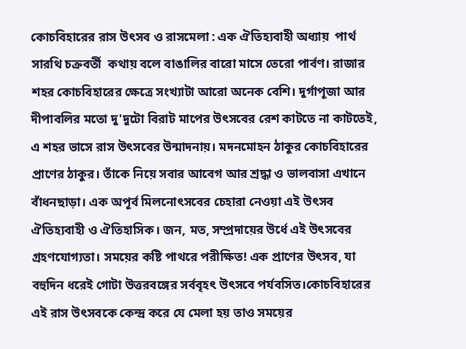কোচবিহারের রাস উৎসব ও রাসমেলা : এক ঐতিহ্যবাহী অধ্যায়  পার্থ সারথি চক্রবর্তী  কথায় বলে বাঙালির বারো মাসে তেরো পার্বণ। রাজার শহর কোচবিহারের ক্ষেত্রে সংখ্যাটা আরো অনেক বেশি। দুর্গাপূজা আর দীপাবলির মতো দু'দুটো বিরাট মাপের উৎসবের রেশ কাটতে না কাটতেই, এ শহর ভাসে রাস উৎসবের উন্মাদনায়। মদনমোহন ঠাকুর কোচবিহারের প্রাণের ঠাকুর। তাঁকে নিয়ে সবার আবেগ আর শ্রদ্ধা ও ভালবাসা এখানে বাঁধনছাড়া। এক অপূর্ব মিলনোৎসবের চেহারা নেওয়া এই উৎসব ঐতিহ্যবাহী ও ঐতিহাসিক। জন, মত, সম্প্রদায়ের উর্ধে এই উৎসবের গ্রহণযোগ্যতা। সময়ের কষ্টি পাথরে পরীক্ষিত! এক প্রাণের উৎসব, যা বহুদিন ধরেই গোটা উত্তরবঙ্গের সর্ববৃহৎ উৎসবে পর্যবসিত।কোচবিহারের এই রাস উৎসবকে কেন্দ্র করে যে মেলা হয় তাও সময়ের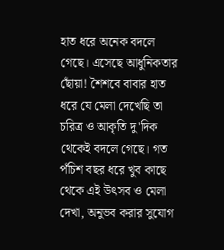হাত ধরে অনেক বদলে গেছে। এসেছে আধুনিকতার ছোঁয়া! শৈশবে বাবার হাত ধরে যে মেলা দেখেছি তা চরিত্র ও আকৃতি দু'দিক থেকেই বদলে গেছে। গত পঁচিশ বছর ধরে খুব কাছে থেকে এই উৎসব ও মেলা দেখা, অনুভব করার সুযোগ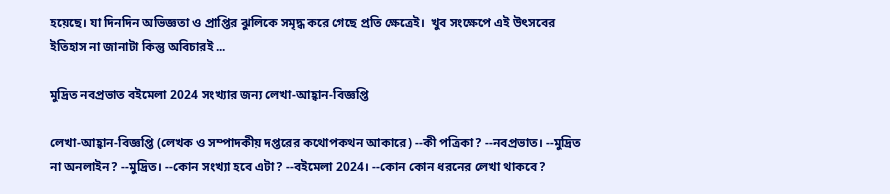হয়েছে। যা দিনদিন অভিজ্ঞতা ও প্রাপ্তির ঝুলিকে সমৃদ্ধ করে গেছে প্রতি ক্ষেত্রেই।  খুব সংক্ষেপে এই উৎসবের ইতিহাস না জানাটা কিন্তু অবিচারই ...

মুদ্রিত নবপ্রভাত বইমেলা 2024 সংখ্যার জন্য লেখা-আহ্বান-বিজ্ঞপ্তি

লেখা-আহ্বান-বিজ্ঞপ্তি (লেখক ও সম্পাদকীয় দপ্তরের কথোপকথন আকারে) --কী পত্রিকা? --নবপ্রভাত। --মুদ্রিত না অনলাইন? --মুদ্রিত। --কোন সংখ্যা হবে এটা? --বইমেলা 2024। --কোন কোন ধরনের লেখা থাকবে?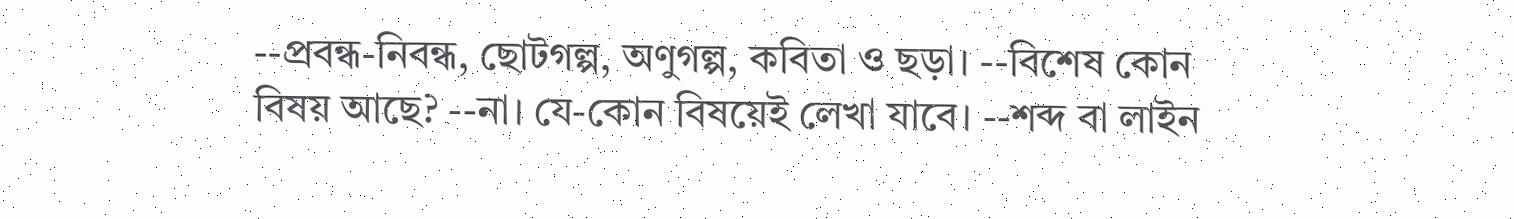--প্রবন্ধ-নিবন্ধ, ছোটগল্প, অণুগল্প, কবিতা ও ছড়া। --বিশেষ কোন বিষয় আছে? --না। যে-কোন বিষয়েই লেখা যাবে। --শব্দ বা লাইন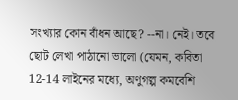সংখ্যার কোন বাঁধন আছে? --না। নেই। তবে ছোট লেখা পাঠানো ভালো (যেমন, কবিতা 12-14 লাইনের মধ্যে, অণুগল্প কমবেশি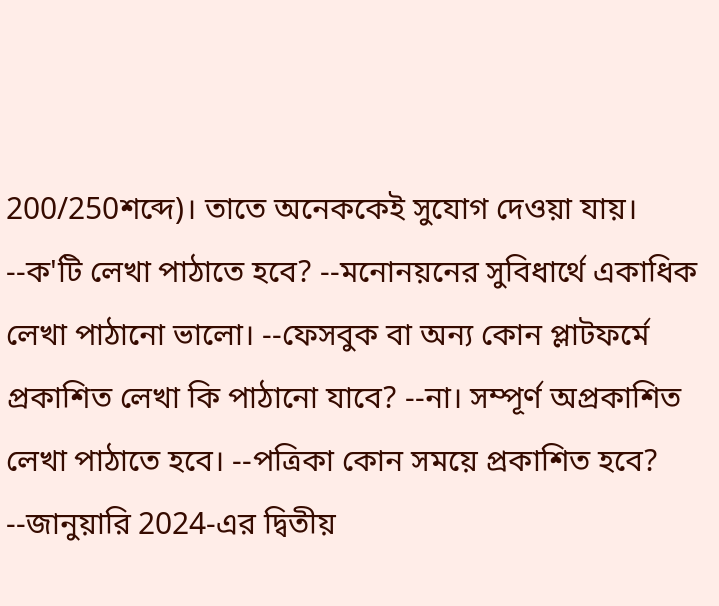200/250শব্দে)। তাতে অনেককেই সুযোগ দেওয়া যায়। --ক'টি লেখা পাঠাতে হবে? --মনোনয়নের সুবিধার্থে একাধিক লেখা পাঠানো ভালো। --ফেসবুক বা অন্য কোন প্লাটফর্মে প্রকাশিত লেখা কি পাঠানো যাবে? --না। সম্পূর্ণ অপ্রকাশিত লেখা পাঠাতে হবে। --পত্রিকা কোন সময়ে প্রকাশিত হবে? --জানুয়ারি 2024-এর দ্বিতীয়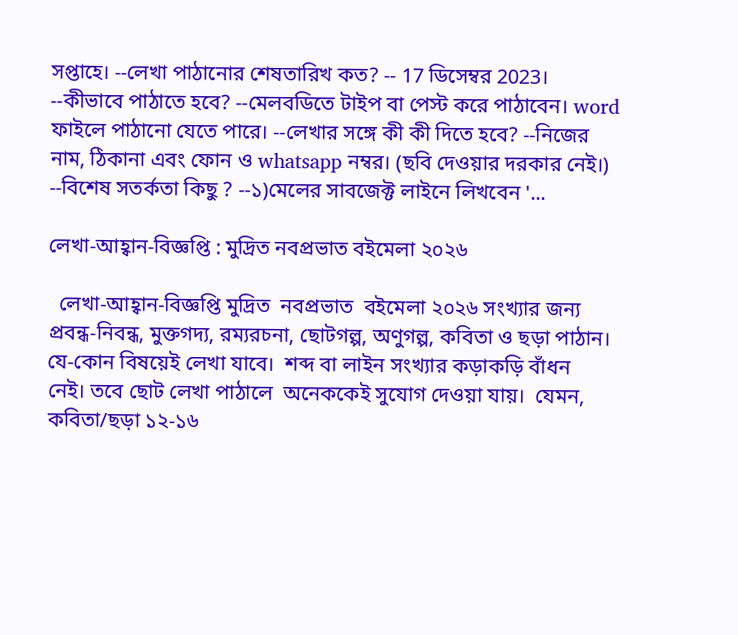সপ্তাহে। --লেখা পাঠানোর শেষতারিখ কত? -- 17 ডিসেম্বর 2023। --কীভাবে পাঠাতে হবে? --মেলবডিতে টাইপ বা পেস্ট করে পাঠাবেন। word ফাইলে পাঠানো যেতে পারে। --লেখার সঙ্গে কী কী দিতে হবে? --নিজের নাম, ঠিকানা এবং ফোন ও whatsapp নম্বর। (ছবি দেওয়ার দরকার নেই।) --বিশেষ সতর্কতা কিছু ? --১)মেলের সাবজেক্ট লাইনে লিখবেন '...

লেখা-আহ্বান-বিজ্ঞপ্তি : মুদ্রিত নবপ্রভাত বইমেলা ২০২৬

  লেখা-আহ্বান-বিজ্ঞপ্তি মুদ্রিত  নবপ্রভাত  বইমেলা ২০২৬ সংখ্যার জন্য  প্রবন্ধ-নিবন্ধ, মুক্তগদ্য, রম্যরচনা, ছোটগল্প, অণুগল্প, কবিতা ও ছড়া পাঠান।  যে-কোন বিষয়েই লেখা যাবে।  শব্দ বা লাইন সংখ্যার কড়াকড়ি বাঁধন  নেই। তবে ছোট লেখা পাঠালে  অনেককেই সুযোগ দেওয়া যায়।  যেমন, কবিতা/ছড়া ১২-১৬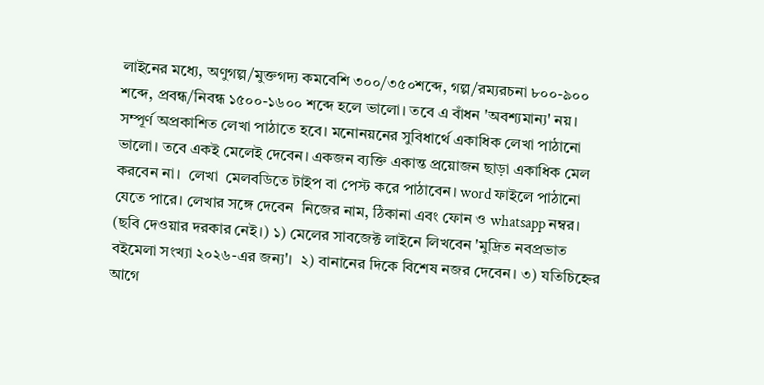লাইনের মধ্যে, অণুগল্প/মুক্তগদ্য কমবেশি ৩০০/৩৫০শব্দে, গল্প/রম্যরচনা ৮০০-৯০০ শব্দে, প্রবন্ধ/নিবন্ধ ১৫০০-১৬০০ শব্দে হলে ভালো। তবে এ বাঁধন 'অবশ্যমান্য' নয়।  সম্পূর্ণ অপ্রকাশিত লেখা পাঠাতে হবে। মনোনয়নের সুবিধার্থে একাধিক লেখা পাঠানো ভালো। তবে একই মেলেই দেবেন। একজন ব্যক্তি একান্ত প্রয়োজন ছাড়া একাধিক মেল করবেন না।  লেখা  মেলবডিতে টাইপ বা পেস্ট করে পাঠাবেন। word ফাইলে পাঠানো যেতে পারে। লেখার সঙ্গে দেবেন  নিজের নাম, ঠিকানা এবং ফোন ও whatsapp নম্বর। (ছবি দেওয়ার দরকার নেই।) ১) মেলের সাবজেক্ট লাইনে লিখবেন 'মুদ্রিত নবপ্রভাত বইমেলা সংখ্যা ২০২৬-এর জন্য'।  ২) বানানের দিকে বিশেষ নজর দেবেন। ৩) যতিচিহ্নের আগে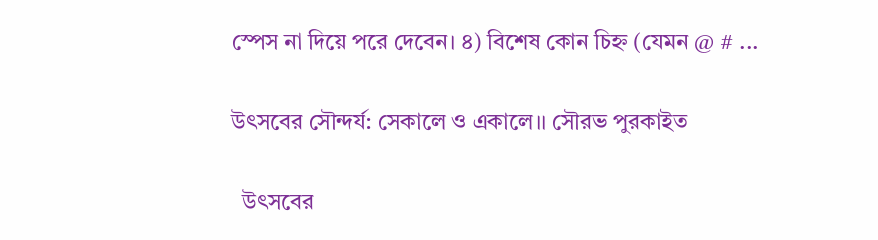স্পেস না দিয়ে পরে দেবেন। ৪) বিশেষ কোন চিহ্ন (যেমন @ # ...

উৎসবের সৌন্দর্য: সেকালে ও একালে।। সৌরভ পুরকাইত

  উৎসবের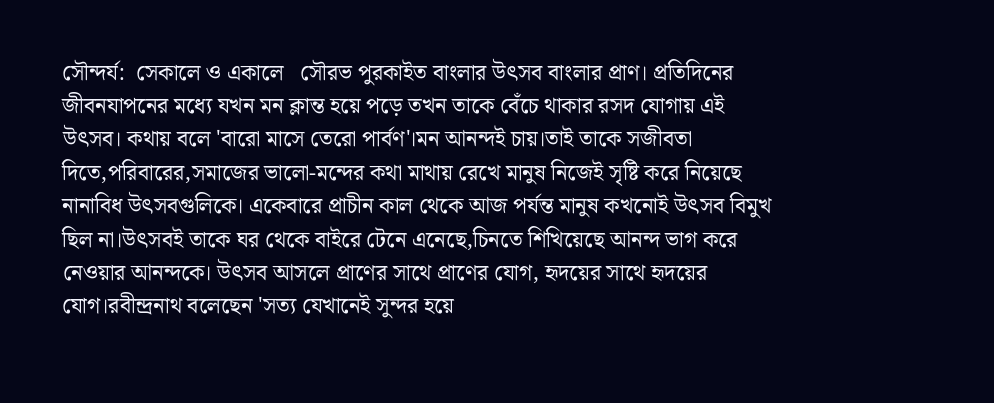সৌন্দর্য:  সেকালে ও একালে   সৌরভ পুরকাইত বাংলার উৎসব বাংলার প্রাণ। প্রতিদিনের জীবনযাপনের মধ্যে যখন মন ক্লান্ত হয়ে পড়ে তখন তাকে বেঁচে থাকার রসদ যোগায় এই উৎসব। কথায় বলে 'বারো মাসে তেরো পার্বণ'।মন আনন্দই চায়।তাই তাকে সজীবতা দিতে,পরিবারের,সমাজের ভালো-মন্দের কথা মাথায় রেখে মানুষ নিজেই সৃষ্টি করে নিয়েছে নানাবিধ উৎসবগুলিকে। একেবারে প্রাচীন কাল থেকে আজ পর্যন্ত মানুষ কখনোই উৎসব বিমুখ ছিল না।উৎসবই তাকে ঘর থেকে বাইরে টেনে এনেছে,চিনতে শিখিয়েছে আনন্দ ভাগ করে নেওয়ার আনন্দকে। উৎসব আসলে প্রাণের সাথে প্রাণের যোগ, হৃদয়ের সাথে হৃদয়ের যোগ।রবীন্দ্রনাথ বলেছেন 'সত্য যেখানেই সুন্দর হয়ে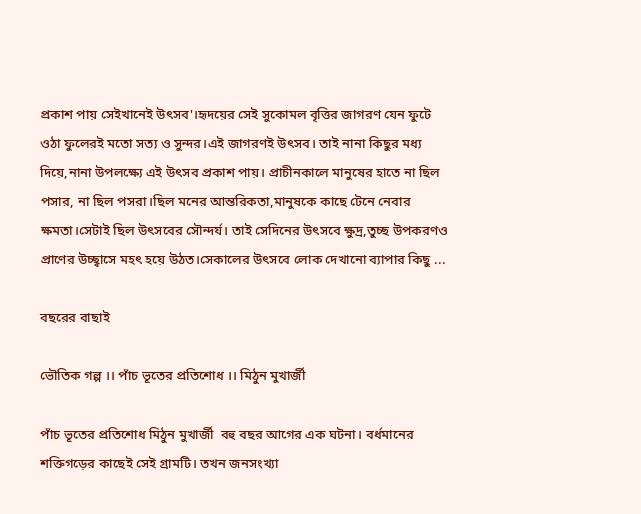প্রকাশ পায় সেইখানেই উৎসব'।হৃদয়ের সেই সুকোমল বৃত্তির জাগরণ যেন ফুটে ওঠা ফুলেরই মতো সত্য ও সুন্দর।এই জাগরণই উৎসব। তাই নানা কিছুর মধ্য দিয়ে,নানা উপলক্ষ্যে এই উৎসব প্রকাশ পায়। প্রাচীনকালে মানুষের হাতে না ছিল পসার, না ছিল পসরা।ছিল মনের আন্তরিকতা,মানুষকে কাছে টেনে নেবার ক্ষমতা।সেটাই ছিল উৎসবের সৌন্দর্য। তাই সেদিনের উৎসবে ক্ষুদ্র,তুচ্ছ উপকরণও প্রাণের উচ্ছ্বাসে মহৎ হয়ে উঠত।সেকালের উৎসবে লোক দেখানো ব্যাপার কিছু ...

বছরের বাছাই

ভৌতিক গল্প ।। পাঁচ ভূতের প্রতিশোধ ।। মিঠুন মুখার্জী

পাঁচ ভূতের প্রতিশোধ মিঠুন মুখার্জী  বহু বছর আগের এক ঘটনা। বর্ধমানের শক্তিগড়ের কাছেই সেই গ্ৰামটি। তখন জনসংখ্যা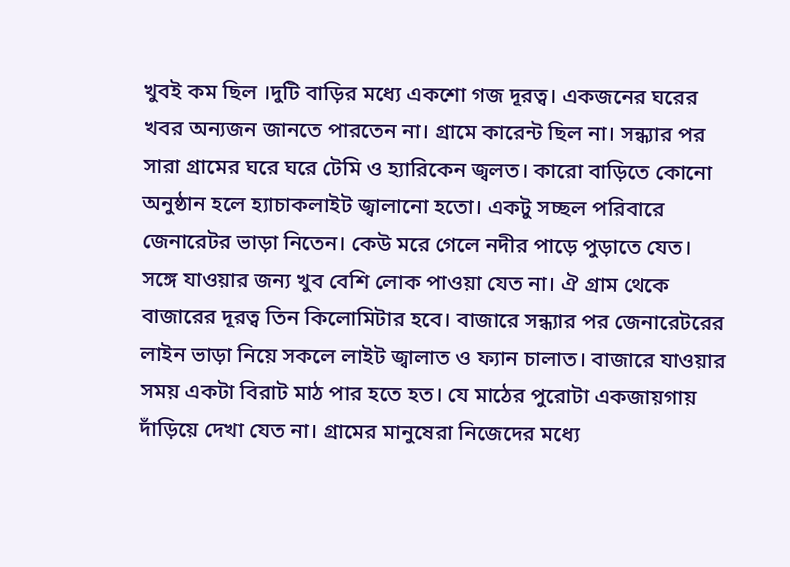খুবই কম ছিল ।দুটি বাড়ির মধ্যে একশো গজ দূরত্ব। একজনের ঘরের খবর অন্যজন জানতে পারতেন না। গ্ৰামে কারেন্ট ছিল না। সন্ধ্যার পর সারা গ্ৰামের ঘরে ঘরে টেমি ও হ্যারিকেন জ্বলত। কারো বাড়িতে কোনো অনুষ্ঠান হলে হ্যাচাকলাইট জ্বালানো হতো। একটু সচ্ছল পরিবারে জেনারেটর ভাড়া নিতেন। কেউ মরে গেলে নদীর পাড়ে পুড়াতে যেত। সঙ্গে যাওয়ার জন্য খুব বেশি লোক পাওয়া যেত না। ঐ গ্ৰাম থেকে বাজারের দূরত্ব তিন কিলোমিটার হবে। বাজারে সন্ধ্যার পর জেনারেটরের লাইন ভাড়া নিয়ে সকলে লাইট জ্বালাত ও ফ্যান চালাত। বাজারে যাওয়ার সময় একটা বিরাট মাঠ পার হতে হত। যে মাঠের পুরোটা একজায়গায় দাঁড়িয়ে দেখা যেত না। গ্ৰামের মানুষেরা নিজেদের মধ্যে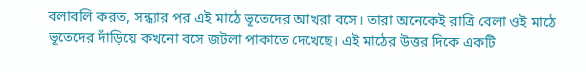বলাবলি করত, সন্ধ্যার পর এই মাঠে ভূতেদের আখরা বসে। তারা অনেকেই রাত্রি বেলা ওই মাঠে ভূতেদের দাঁড়িয়ে কখনো বসে জটলা পাকাতে দেখেছে। এই মাঠের উত্তর দিকে একটি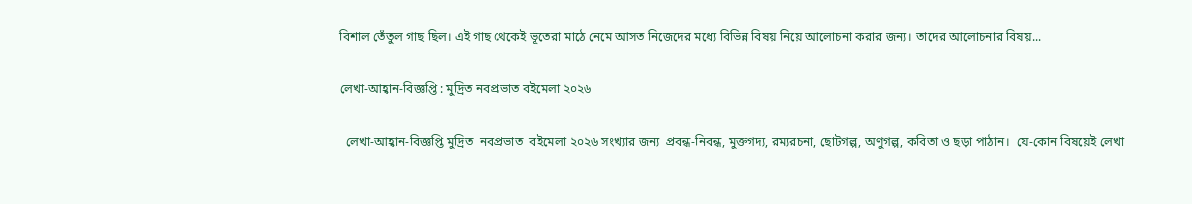বিশাল তেঁতুল গাছ ছিল। এই গাছ থেকেই ভূতেরা মাঠে নেমে আসত নিজেদের মধ্যে বিভিন্ন বিষয় নিয়ে আলোচনা করার জন্য। তাদের আলোচনার বিষয়...

লেখা-আহ্বান-বিজ্ঞপ্তি : মুদ্রিত নবপ্রভাত বইমেলা ২০২৬

  লেখা-আহ্বান-বিজ্ঞপ্তি মুদ্রিত  নবপ্রভাত  বইমেলা ২০২৬ সংখ্যার জন্য  প্রবন্ধ-নিবন্ধ, মুক্তগদ্য, রম্যরচনা, ছোটগল্প, অণুগল্প, কবিতা ও ছড়া পাঠান।  যে-কোন বিষয়েই লেখা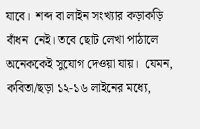যাবে।  শব্দ বা লাইন সংখ্যার কড়াকড়ি বাঁধন  নেই। তবে ছোট লেখা পাঠালে  অনেককেই সুযোগ দেওয়া যায়।  যেমন, কবিতা/ছড়া ১২-১৬ লাইনের মধ্যে,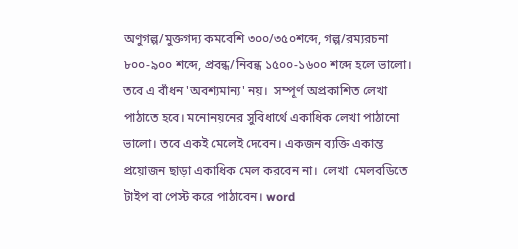অণুগল্প/মুক্তগদ্য কমবেশি ৩০০/৩৫০শব্দে, গল্প/রম্যরচনা ৮০০-৯০০ শব্দে, প্রবন্ধ/নিবন্ধ ১৫০০-১৬০০ শব্দে হলে ভালো। তবে এ বাঁধন 'অবশ্যমান্য' নয়।  সম্পূর্ণ অপ্রকাশিত লেখা পাঠাতে হবে। মনোনয়নের সুবিধার্থে একাধিক লেখা পাঠানো ভালো। তবে একই মেলেই দেবেন। একজন ব্যক্তি একান্ত প্রয়োজন ছাড়া একাধিক মেল করবেন না।  লেখা  মেলবডিতে টাইপ বা পেস্ট করে পাঠাবেন। word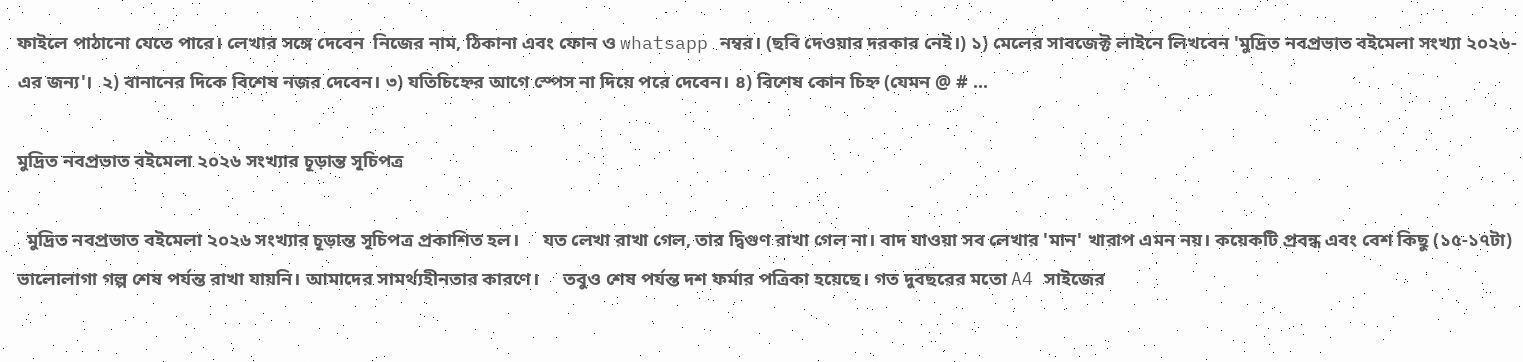ফাইলে পাঠানো যেতে পারে। লেখার সঙ্গে দেবেন  নিজের নাম, ঠিকানা এবং ফোন ও whatsapp নম্বর। (ছবি দেওয়ার দরকার নেই।) ১) মেলের সাবজেক্ট লাইনে লিখবেন 'মুদ্রিত নবপ্রভাত বইমেলা সংখ্যা ২০২৬-এর জন্য'।  ২) বানানের দিকে বিশেষ নজর দেবেন। ৩) যতিচিহ্নের আগে স্পেস না দিয়ে পরে দেবেন। ৪) বিশেষ কোন চিহ্ন (যেমন @ # ...

মুদ্রিত নবপ্রভাত বইমেলা ২০২৬ সংখ্যার চূড়ান্ত সূচিপত্র

  মুদ্রিত নবপ্রভাত বইমেলা ২০২৬ সংখ্যার চূড়ান্ত সূচিপত্র প্রকাশিত হল।     যত লেখা রাখা গেল, তার দ্বিগুণ রাখা গেল না। বাদ যাওয়া সব লেখার 'মান' খারাপ এমন নয়। কয়েকটি প্রবন্ধ এবং বেশ কিছু (১৫-১৭টা) ভালোলাগা গল্প শেষ পর্যন্ত রাখা যায়নি। আমাদের সামর্থ্যহীনতার কারণে।     তবুও শেষ পর্যন্ত দশ ফর্মার পত্রিকা হয়েছে। গত দুবছরের মতো A4 সাইজের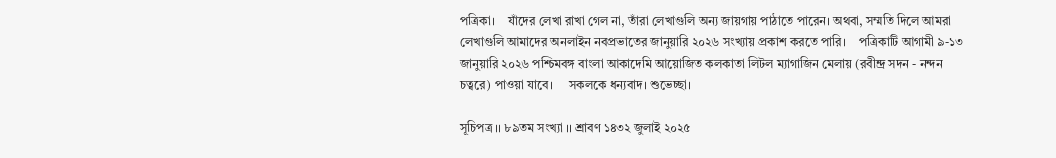পত্রিকা।    যাঁদের লেখা রাখা গেল না, তাঁরা লেখাগুলি অন্য জায়গায় পাঠাতে পারেন। অথবা, সম্মতি দিলে আমরা লেখাগুলি আমাদের অনলাইন নবপ্রভাতের জানুয়ারি ২০২৬ সংখ্যায় প্রকাশ করতে পারি।    পত্রিকাটি আগামী ৯-১৩ জানুয়ারি ২০২৬ পশ্চিমবঙ্গ বাংলা আকাদেমি আয়োজিত কলকাতা লিটল ম্যাগাজিন মেলায় (রবীন্দ্র সদন - নন্দন চত্বরে) পাওয়া যাবে।     সকলকে ধন্যবাদ। শুভেচ্ছা।

সূচিপত্র ।। ৮৯তম সংখ্যা ।। শ্রাবণ ১৪৩২ জুলাই ২০২৫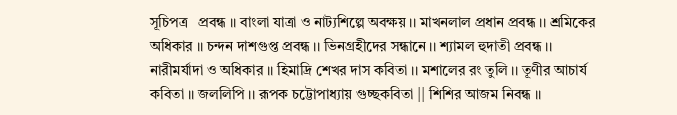সূচিপত্র   প্রবন্ধ ।। বাংলা যাত্রা ও নাট‍্যশিল্পে অবক্ষয় ।। মাখনলাল প্রধান প্রবন্ধ ।। শ্রমিকের অধিকার ।। চন্দন দাশগুপ্ত প্রবন্ধ ।। ভিনগ্রহীদের সন্ধানে ।। শ্যামল হুদাতী প্রবন্ধ ।। নারীমর্যাদা ও অধিকার ।। হিমাদ্রি শেখর দাস কবিতা ।। মশালের রং তুলি ।। তূণীর আচার্য কবিতা ।। জললিপি ।। রূপক চট্টোপাধ্যায় গুচ্ছকবিতা || শিশির আজম নিবন্ধ ।।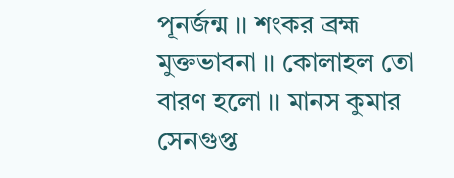পূনর্জন্ম ।। শংকর ব্রহ্ম মুক্তভাবনা ।। কোলাহল তো বারণ হলো ।। মানস কুমার সেনগুপ্ত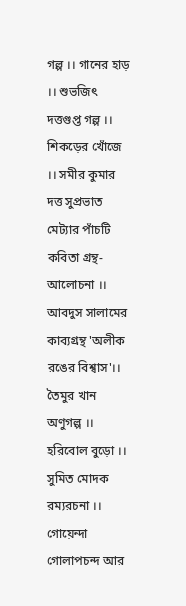গল্প ।। গানের হাড় ।। শুভজিৎ দত্তগুপ্ত গল্প ।। শিকড়ের খোঁজে ।। সমীর কুমার দত্ত সুপ্রভাত মেট্যার পাঁচটি কবিতা গ্রন্থ-আলোচনা ।। আবদুস সালামের কাব্যগ্রন্থ 'অলীক রঙের বিশ্বাস'।। তৈমুর খান অণুগল্প ।। হরিবোল বুড়ো ।। সুমিত মোদক রম্যরচনা ।। গোয়েন্দা গোলাপচন্দ আর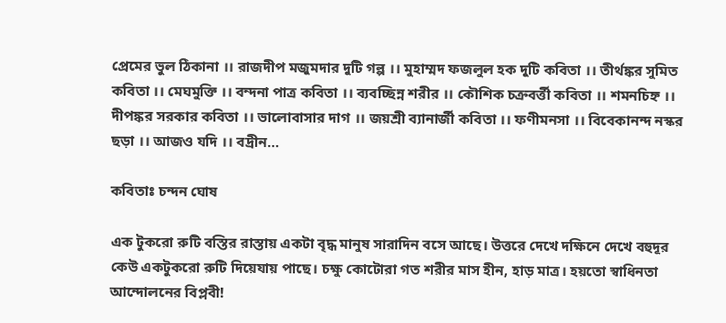প্রেমের ভুল ঠিকানা ।। রাজদীপ মজুমদার দুটি গল্প ।। মুহাম্মদ ফজলুল হক দুটি কবিতা ।। তীর্থঙ্কর সুমিত কবিতা ।। মেঘমুক্তি ।। বন্দনা পাত্র কবিতা ।। ব্যবচ্ছিন্ন শরীর ।। কৌশিক চক্রবর্ত্তী কবিতা ।। শমনচিহ্ন ।। দীপঙ্কর সরকার কবিতা ।। ভালোবাসার দাগ ।। জয়শ্রী ব্যানার্জী কবিতা ।। ফণীমনসা ।। বিবেকানন্দ নস্কর ছড়া ।। আজও যদি ।। বদ্রীন...

কবিতাঃ চন্দন ঘোষ

এক টুকরো রুটি বস্তির রাস্তায় একটা বৃদ্ধ মানুষ সারাদিন বসে আছে। উত্তরে দেখে দক্ষিনে দেখে বহুদূর কেউ একটুকরো রুটি দিয়েযায় পাছে। চক্ষু কোটোরা গত শরীর মাস হীন, হাড় মাত্র। হয়তো স্বাধিনতা আন্দোলনের বিপ্লবী!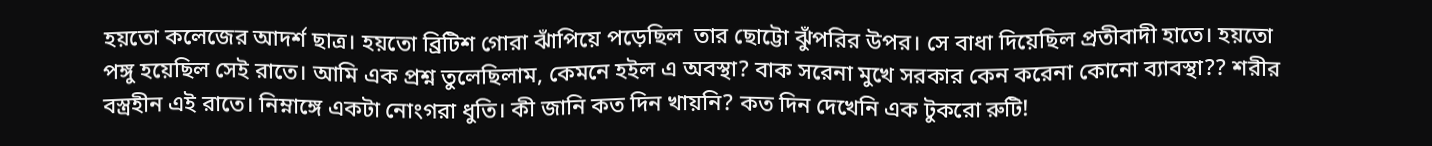হয়তো কলেজের আদর্শ ছাত্র। হয়তো ব্রিটিশ গোরা ঝাঁপিয়ে পড়েছিল  তার ছোট্টো ঝুঁপরির উপর। সে বাধা দিয়েছিল প্রতীবাদী হাতে। হয়তো পঙ্গু হয়েছিল সেই রাতে। আমি এক প্রশ্ন তুলেছিলাম, কেমনে হইল এ অবস্থা? বাক সরেনা মুখে সরকার কেন করেনা কোনো ব্যাবস্থা?? শরীর বস্ত্রহীন এই রাতে। নিম্নাঙ্গে একটা নোংগরা ধুতি। কী জানি কত দিন খায়নি? কত দিন দেখেনি এক টুকরো রুটি!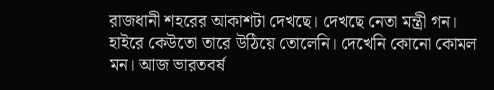রাজধানী শহরের আকাশটা দেখছে। দেখছে নেতা মন্ত্রী গন। হাইরে কেউতো তারে উঠিয়ে তোলেনি। দেখেনি কোনো কোমল মন। আজ ভারতবর্ষ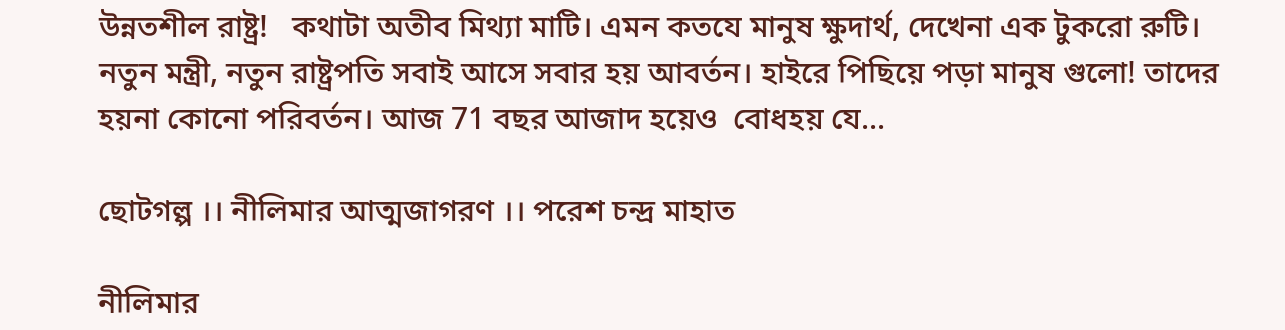উন্নতশীল রাষ্ট্র!   কথাটা অতীব মিথ্যা মাটি। এমন কতযে মানুষ ক্ষুদার্থ, দেখেনা এক টুকরো রুটি। নতুন মন্ত্রী, নতুন রাষ্ট্রপতি সবাই আসে সবার হয় আবর্তন। হাইরে পিছিয়ে পড়া মানুষ গুলো! তাদের হয়না কোনো পরিবর্তন। আজ 71 বছর আজাদ হয়েও  বোধহয় যে...

ছোটগল্প ।। নীলিমার আত্মজাগরণ ।। পরেশ চন্দ্র মাহাত

নীলিমার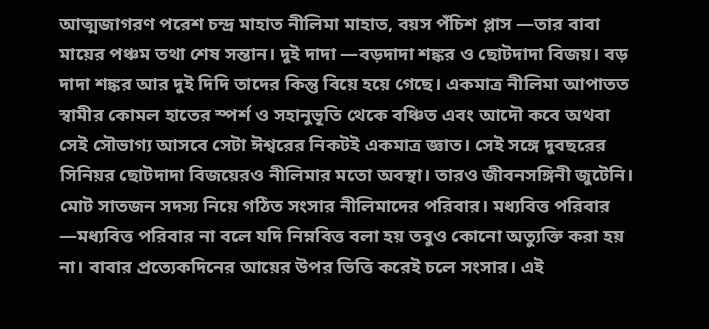আত্মজাগরণ পরেশ চন্দ্র মাহাত নীলিমা মাহাত, বয়স পঁচিশ প্লাস —তার বাবা মায়ের পঞ্চম তথা শেষ সন্তান। দুই দাদা —বড়দাদা শঙ্কর ও ছোটদাদা বিজয়। বড় দাদা শঙ্কর আর দুই দিদি তাদের কিন্তু বিয়ে হয়ে গেছে। একমাত্র নীলিমা আপাতত স্বামীর কোমল হাতের স্পর্শ ও সহানুভূতি থেকে বঞ্চিত এবং আদৌ কবে অথবা সেই সৌভাগ্য আসবে সেটা ঈশ্বরের নিকটই একমাত্র জ্ঞাত। সেই সঙ্গে দুবছরের সিনিয়র ছোটদাদা বিজয়েরও নীলিমার মতো অবস্থা। তারও জীবনসঙ্গিনী জুটেনি। মোট সাতজন সদস্য নিয়ে গঠিত সংসার নীলিমাদের পরিবার। মধ্যবিত্ত পরিবার —মধ্যবিত্ত পরিবার না বলে যদি নিম্নবিত্ত বলা হয় তবুও কোনো অত্যুক্তি করা হয় না। বাবার প্রত্যেকদিনের আয়ের উপর ভিত্তি করেই চলে সংসার। এই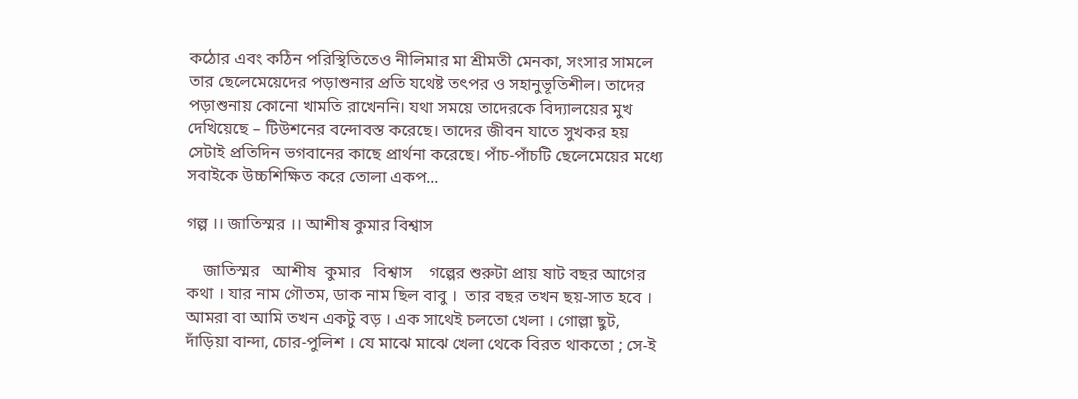কঠোর এবং কঠিন পরিস্থিতিতেও নীলিমার মা শ্রীমতী মেনকা‚ সংসার সামলে তার ছেলেমেয়েদের পড়াশুনার প্রতি যথেষ্ট তৎপর ও সহানুভূতিশীল। তাদের পড়াশুনায় কোনো খামতি রাখেননি। যথা সময়ে তাদেরকে বিদ্যালয়ের মুখ দেখিয়েছে – টিউশনের বন্দোবস্ত করেছে। তাদের জীবন যাতে সুখকর হয় সেটাই প্রতিদিন ভগবানের কাছে প্রার্থনা করেছে। পাঁচ-পাঁচটি ছেলেমেয়ের মধ্যে সবাইকে উচ্চশিক্ষিত করে তোলা একপ...

গল্প ।। জাতিস্মর ।। আশীষ কুমার বিশ্বাস

    জাতিস্মর   আশীষ  কুমার   বিশ্বাস    গল্পের শুরুটা প্রায় ষাট বছর আগের কথা । যার নাম গৌতম, ডাক নাম ছিল বাবু ।  তার বছর তখন ছয়-সাত হবে । আমরা বা আমি তখন একটু বড় । এক সাথেই চলতো খেলা । গোল্লা ছুট, দাঁড়িয়া বান্দা, চোর-পুলিশ । যে মাঝে মাঝে খেলা থেকে বিরত থাকতো ; সে-ই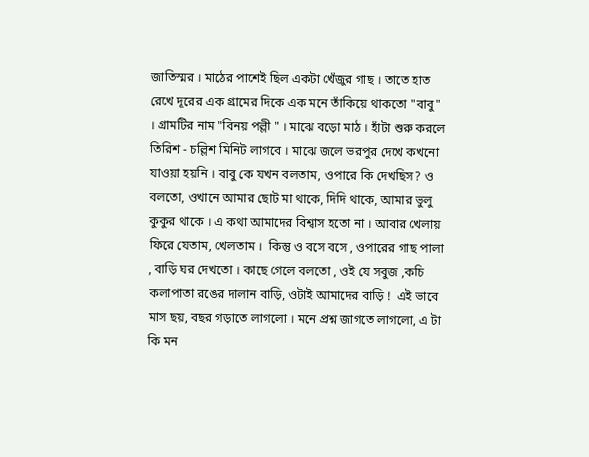জাতিস্মর । মাঠের পাশেই ছিল একটা খেঁজুর গাছ । তাতে হাত রেখে দূরের এক গ্রামের দিকে এক মনে তাঁকিয়ে থাকতো "বাবু" । গ্রামটির নাম "বিনয় পল্লী " । মাঝে বড়ো মাঠ । হাঁটা শুরু করলে তিরিশ - চল্লিশ মিনিট লাগবে । মাঝে জলে ভরপুর দেখে কখনো যাওয়া হয়নি । বাবু কে যখন বলতাম, ওপারে কি দেখছিস? ও বলতো, ওখানে আমার ছোট মা থাকে, দিদি থাকে, আমার ভুলু কুকুর থাকে । এ কথা আমাদের বিশ্বাস হতো না । আবার খেলায় ফিরে যেতাম, খেলতাম ।  কিন্তু ও বসে বসে , ওপারের গাছ পালা , বাড়ি ঘর দেখতো । কাছে গেলে বলতো , ওই যে সবুজ ,কচি কলাপাতা রঙের দালান বাড়ি, ওটাই আমাদের বাড়ি !  এই ভাবে মাস ছয়, বছর গড়াতে লাগলো । মনে প্রশ্ন জাগতে লাগলো, এ টা কি মন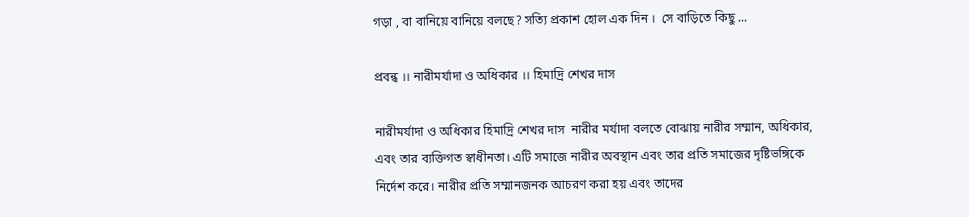গড়া , বা বানিয়ে বানিয়ে বলছে? সত্যি প্রকাশ হোল এক দিন ।  সে বাড়িতে কিছু ...

প্রবন্ধ ।। নারীমর্যাদা ও অধিকার ।। হিমাদ্রি শেখর দাস

নারীমর্যাদা ও অধিকার হিমাদ্রি শেখর দাস  নারীর মর্যাদা বলতে বোঝায় নারীর সম্মান, অধিকার, এবং তার ব্যক্তিগত স্বাধীনতা। এটি সমাজে নারীর অবস্থান এবং তার প্রতি সমাজের দৃষ্টিভঙ্গিকে নির্দেশ করে। নারীর প্রতি সম্মানজনক আচরণ করা হয় এবং তাদের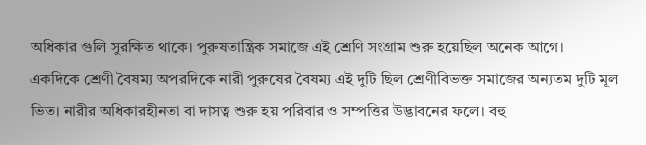অধিকার গুলি সুরক্ষিত থাকে। পুরুষতান্ত্রিক সমাজে এই শ্রেণি সংগ্রাম শুরু হয়েছিল অনেক আগে।  একদিকে শ্রেণী বৈষম্য অপরদিকে নারী পুরুষের বৈষম্য এই দুটি ছিল শ্রেণীবিভক্ত সমাজের অন্যতম দুটি মূল ভিত। নারীর অধিকারহীনতা বা দাসত্ব শুরু হয় পরিবার ও সম্পত্তির উদ্ভাবনের ফলে। বহু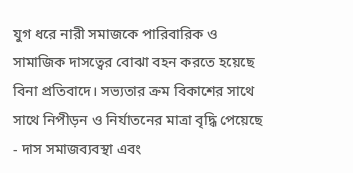যুগ ধরে নারী সমাজকে পারিবারিক ও সামাজিক দাসত্বের বোঝা বহন করতে হয়েছে বিনা প্রতিবাদে। সভ্যতার ক্রম বিকাশের সাথে সাথে নিপীড়ন ও নির্যাতনের মাত্রা বৃদ্ধি পেয়েছে - দাস সমাজব্যবস্থা এবং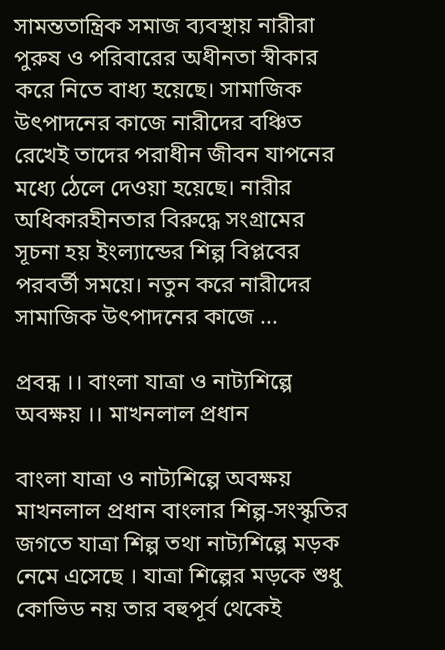সামন্ততান্ত্রিক সমাজ ব্যবস্থায় নারীরা পুরুষ ও পরিবারের অধীনতা স্বীকার করে নিতে বাধ্য হয়েছে। সামাজিক উৎপাদনের কাজে নারীদের বঞ্চিত রেখেই তাদের পরাধীন জীবন যাপনের মধ্যে ঠেলে দেওয়া হয়েছে। নারীর অধিকারহীনতার বিরুদ্ধে সংগ্রামের সূচনা হয় ইংল্যান্ডের শিল্প বিপ্লবের পরবর্তী সময়ে। নতুন করে নারীদের সামাজিক উৎপাদনের কাজে ...

প্রবন্ধ ।। বাংলা যাত্রা ও নাট‍্যশিল্পে অবক্ষয় ।। মাখনলাল প্রধান

বাংলা যাত্রা ও নাট‍্যশিল্পে অবক্ষয় মাখনলাল প্রধান বাংলার শিল্প-সংস্কৃতির জগতে যাত্রা শিল্প তথা নাট‍্যশিল্পে মড়ক নেমে এসেছে । যাত্রা শিল্পের মড়কে শুধু কোভিড নয় তার বহুপূর্ব থেকেই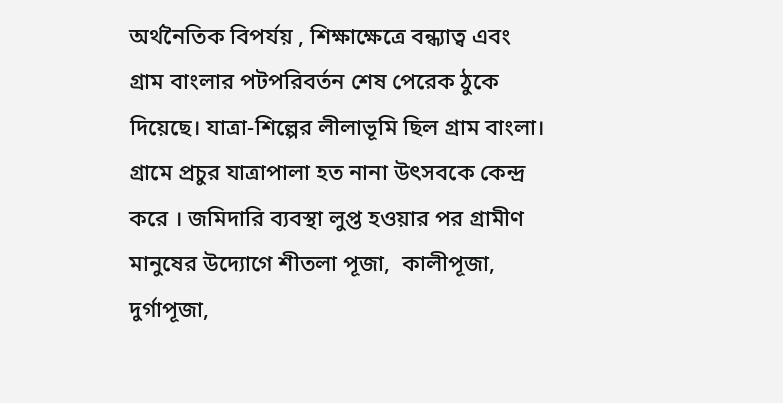অর্থনৈতিক বিপর্যয় , শিক্ষাক্ষেত্রে বন্ধ‍্যাত্ব এবং গ্ৰাম বাংলার পটপরিবর্তন শেষ পেরেক ঠুকে দিয়েছে। যাত্রা-শিল্পের লীলাভূমি ছিল গ্ৰাম বাংলা। গ্ৰামে প্রচুর যাত্রাপালা হত নানা উৎসবকে কেন্দ্র করে । জমিদারি ব‍্যবস্থা লুপ্ত হওয়ার পর গ্ৰামীণ মানুষের উদ‍্যোগে শীতলা পূজা,  কালীপূজা, দুর্গাপূজা,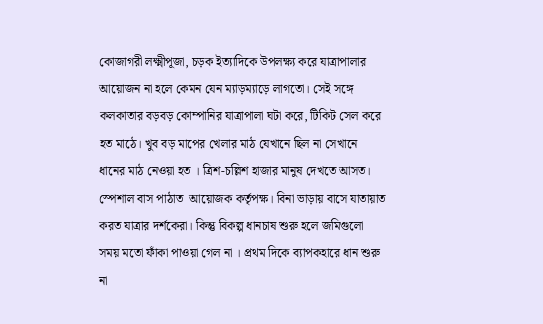কোজাগরী লক্ষ্মীপূজা, চড়ক ইত‍্যাদিকে উপলক্ষ‍্য করে যাত্রাপালার আয়োজন না হলে কেমন যেন ম‍্যাড়ম‍্যাড়ে লাগতো। সেই সঙ্গে কলকাতার বড়বড় কোম্পানির যাত্রাপালা ঘটা করে, টিকিট সেল করে হত মাঠে। খুব বড় মাপের খেলার মাঠ যেখানে ছিল না সেখানে ধানের মাঠ নেওয়া হত ‌। ত্রিশ-চল্লিশ হাজার মানুষ দেখতে আসত। স্পেশাল বাস পাঠাত  আয়োজক কর্তৃপক্ষ। বিনা ভাড়ায় বাসে যাতায়াত করত যাত্রার দর্শকেরা। কিন্তু বিকল্প ধানচাষ শুরু হলে জমিগুলো সময় মতো ফাঁকা পাওয়া গেল না । প্রথম দিকে ব‍্যাপকহারে ধান শুরু না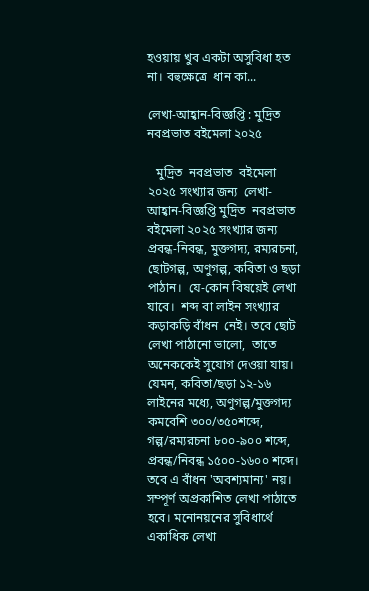হওয়ায় খুব একটা অসুবিধা হত না। বহুক্ষেত্রে  ধান কা...

লেখা-আহ্বান-বিজ্ঞপ্তি : মুদ্রিত নবপ্রভাত বইমেলা ২০২৫

   মুদ্রিত  নবপ্রভাত  বইমেলা ২০২৫ সংখ্যার জন্য  লেখা-আহ্বান-বিজ্ঞপ্তি মুদ্রিত  নবপ্রভাত  বইমেলা ২০২৫ সংখ্যার জন্য  প্রবন্ধ-নিবন্ধ, মুক্তগদ্য, রম্যরচনা, ছোটগল্প, অণুগল্প, কবিতা ও ছড়া পাঠান।  যে-কোন বিষয়েই লেখা যাবে।  শব্দ বা লাইন সংখ্যার কড়াকড়ি বাঁধন  নেই। তবে ছোট লেখা পাঠানো ভালো,  তাতে অনেককেই সুযোগ দেওয়া যায়।  যেমন, কবিতা/ছড়া ১২-১৬ লাইনের মধ্যে, অণুগল্প/মুক্তগদ্য কমবেশি ৩০০/৩৫০শব্দে, গল্প/রম্যরচনা ৮০০-৯০০ শব্দে, প্রবন্ধ/নিবন্ধ ১৫০০-১৬০০ শব্দে। তবে এ বাঁধন 'অবশ্যমান্য' নয়।  সম্পূর্ণ অপ্রকাশিত লেখা পাঠাতে হবে। মনোনয়নের সুবিধার্থে একাধিক লেখা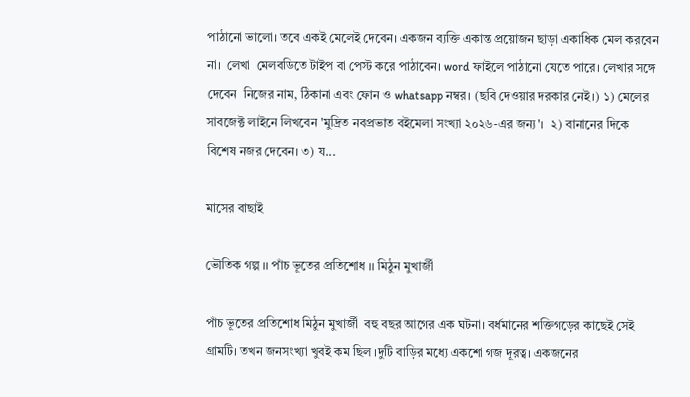পাঠানো ভালো। তবে একই মেলেই দেবেন। একজন ব্যক্তি একান্ত প্রয়োজন ছাড়া একাধিক মেল করবেন না।  লেখা  মেলবডিতে টাইপ বা পেস্ট করে পাঠাবেন। word ফাইলে পাঠানো যেতে পারে। লেখার সঙ্গে দেবেন  নিজের নাম, ঠিকানা এবং ফোন ও whatsapp নম্বর। (ছবি দেওয়ার দরকার নেই।) ১) মেলের সাবজেক্ট লাইনে লিখবেন 'মুদ্রিত নবপ্রভাত বইমেলা সংখ্যা ২০২৬-এর জন্য'।  ২) বানানের দিকে বিশেষ নজর দেবেন। ৩) য...

মাসের বাছাই

ভৌতিক গল্প ।। পাঁচ ভূতের প্রতিশোধ ।। মিঠুন মুখার্জী

পাঁচ ভূতের প্রতিশোধ মিঠুন মুখার্জী  বহু বছর আগের এক ঘটনা। বর্ধমানের শক্তিগড়ের কাছেই সেই গ্ৰামটি। তখন জনসংখ্যা খুবই কম ছিল ।দুটি বাড়ির মধ্যে একশো গজ দূরত্ব। একজনের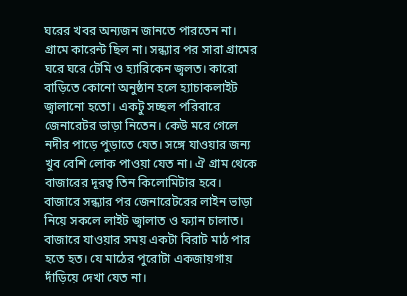ঘরের খবর অন্যজন জানতে পারতেন না। গ্ৰামে কারেন্ট ছিল না। সন্ধ্যার পর সারা গ্ৰামের ঘরে ঘরে টেমি ও হ্যারিকেন জ্বলত। কারো বাড়িতে কোনো অনুষ্ঠান হলে হ্যাচাকলাইট জ্বালানো হতো। একটু সচ্ছল পরিবারে জেনারেটর ভাড়া নিতেন। কেউ মরে গেলে নদীর পাড়ে পুড়াতে যেত। সঙ্গে যাওয়ার জন্য খুব বেশি লোক পাওয়া যেত না। ঐ গ্ৰাম থেকে বাজারের দূরত্ব তিন কিলোমিটার হবে। বাজারে সন্ধ্যার পর জেনারেটরের লাইন ভাড়া নিয়ে সকলে লাইট জ্বালাত ও ফ্যান চালাত। বাজারে যাওয়ার সময় একটা বিরাট মাঠ পার হতে হত। যে মাঠের পুরোটা একজায়গায় দাঁড়িয়ে দেখা যেত না।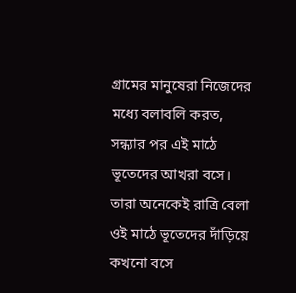গ্ৰামের মানুষেরা নিজেদের মধ্যে বলাবলি করত, সন্ধ্যার পর এই মাঠে ভূতেদের আখরা বসে। তারা অনেকেই রাত্রি বেলা ওই মাঠে ভূতেদের দাঁড়িয়ে কখনো বসে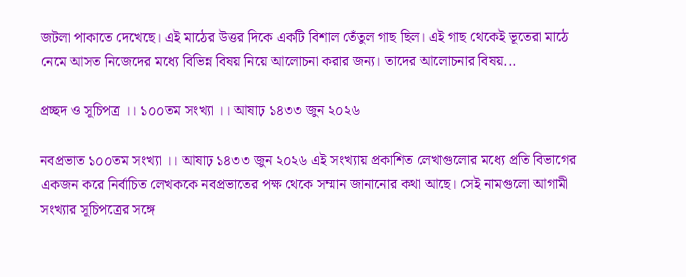জটলা পাকাতে দেখেছে। এই মাঠের উত্তর দিকে একটি বিশাল তেঁতুল গাছ ছিল। এই গাছ থেকেই ভূতেরা মাঠে নেমে আসত নিজেদের মধ্যে বিভিন্ন বিষয় নিয়ে আলোচনা করার জন্য। তাদের আলোচনার বিষয়...

প্রচ্ছদ ও সূচিপত্র ।। ১০০তম সংখ্যা ।। আষাঢ় ১৪৩৩ জুন ২০২৬

নবপ্রভাত ১০০তম সংখ্যা ।। আষাঢ় ১৪৩৩ জুন ২০২৬ এই সংখ্যায় প্রকাশিত লেখাগুলোর মধ্যে প্রতি বিভাগের একজন করে নির্বাচিত লেখককে নবপ্রভাতের পক্ষ থেকে সম্মান জানানোর কথা আছে। সেই নামগুলো আগামী সংখ্যার সূচিপত্রের সঙ্গে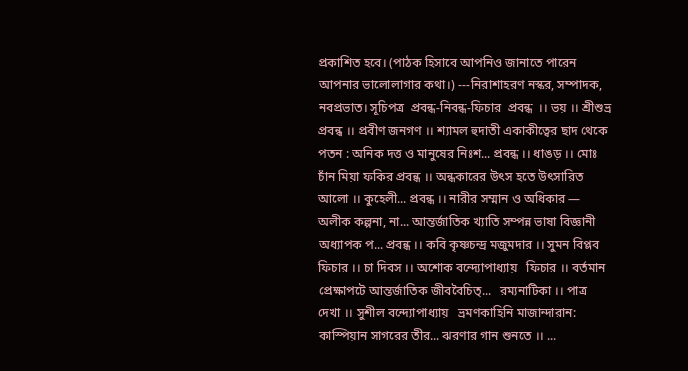প্রকাশিত হবে। (পাঠক হিসাবে আপনিও জানাতে পারেন আপনার ভালোলাগার কথা।) ---নিরাশাহরণ নস্কর, সম্পাদক, নবপ্রভাত। সূচিপত্র  প্রবন্ধ-নিবন্ধ-ফিচার  প্রবন্ধ  ।। ভয় ।। শ্রীশুভ্র প্রবন্ধ ।। প্রবীণ জনগণ ।। শ্যামল হুদাতী একাকীত্বের ছাদ থেকে পতন : অনিক দত্ত ও মানুষের নিঃশ... প্রবন্ধ ।। ধাঙড় ।। মোঃ চাঁন মিয়া ফকির প্রবন্ধ ।। অন্ধকারের উৎস হতে উৎসারিত আলো ।। কুহেলী... প্রবন্ধ ।। নারীর সম্মান ও অধিকার — অলীক কল্পনা, না... আন্তর্জাতিক খ্যাতি সম্পন্ন ভাষা বিজ্ঞানী অধ্যাপক প... প্রবন্ধ ।। কবি কৃষ্ণচন্দ্র মজুমদার ।। সুমন বিপ্লব     ফিচার ।। চা দিবস ।। অশোক বন্দ্যোপাধ্যায়   ফিচার ।। বর্তমান প্রেক্ষাপটে আন্তর্জাতিক জীববৈচিত্...   রম্যনাটিকা ।। পাত্র দেখা ।। সুশীল বন্দ্যোপাধ্যায়   ভ্রমণকাহিনি মাজান্দারান: কাস্পিয়ান সাগরের তীর... ঝরণার গান শুনতে ।। ...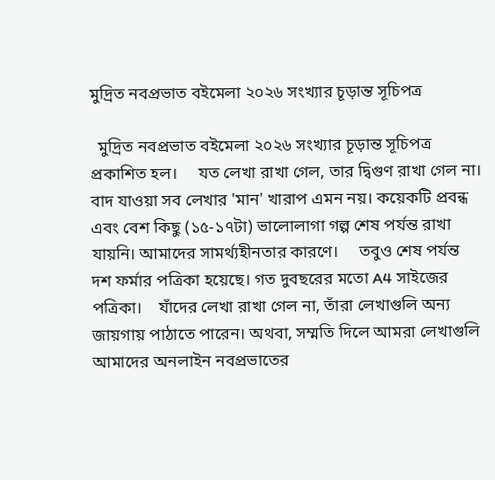মুদ্রিত নবপ্রভাত বইমেলা ২০২৬ সংখ্যার চূড়ান্ত সূচিপত্র

  মুদ্রিত নবপ্রভাত বইমেলা ২০২৬ সংখ্যার চূড়ান্ত সূচিপত্র প্রকাশিত হল।     যত লেখা রাখা গেল, তার দ্বিগুণ রাখা গেল না। বাদ যাওয়া সব লেখার 'মান' খারাপ এমন নয়। কয়েকটি প্রবন্ধ এবং বেশ কিছু (১৫-১৭টা) ভালোলাগা গল্প শেষ পর্যন্ত রাখা যায়নি। আমাদের সামর্থ্যহীনতার কারণে।     তবুও শেষ পর্যন্ত দশ ফর্মার পত্রিকা হয়েছে। গত দুবছরের মতো A4 সাইজের পত্রিকা।    যাঁদের লেখা রাখা গেল না, তাঁরা লেখাগুলি অন্য জায়গায় পাঠাতে পারেন। অথবা, সম্মতি দিলে আমরা লেখাগুলি আমাদের অনলাইন নবপ্রভাতের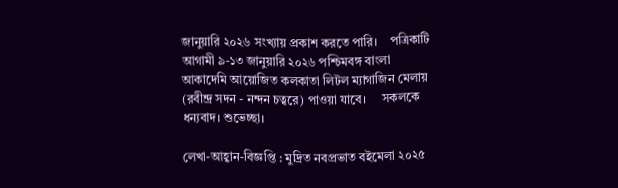জানুয়ারি ২০২৬ সংখ্যায় প্রকাশ করতে পারি।    পত্রিকাটি আগামী ৯-১৩ জানুয়ারি ২০২৬ পশ্চিমবঙ্গ বাংলা আকাদেমি আয়োজিত কলকাতা লিটল ম্যাগাজিন মেলায় (রবীন্দ্র সদন - নন্দন চত্বরে) পাওয়া যাবে।     সকলকে ধন্যবাদ। শুভেচ্ছা।

লেখা-আহ্বান-বিজ্ঞপ্তি : মুদ্রিত নবপ্রভাত বইমেলা ২০২৫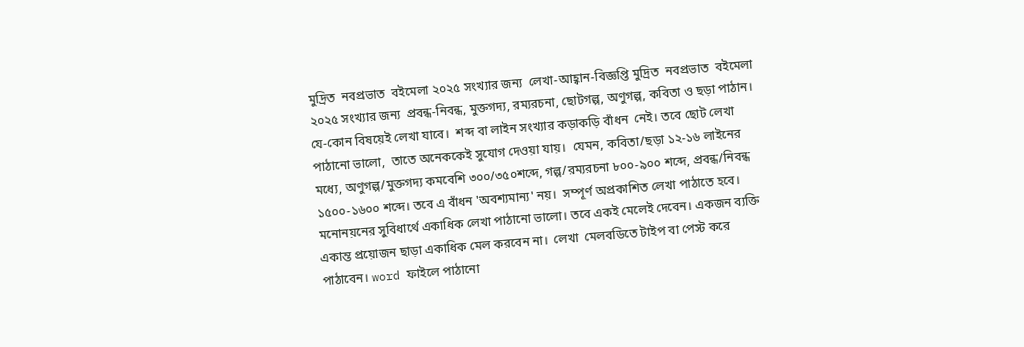মুদ্রিত  নবপ্রভাত  বইমেলা ২০২৫ সংখ্যার জন্য  লেখা-আহ্বান-বিজ্ঞপ্তি মুদ্রিত  নবপ্রভাত  বইমেলা ২০২৫ সংখ্যার জন্য  প্রবন্ধ-নিবন্ধ, মুক্তগদ্য, রম্যরচনা, ছোটগল্প, অণুগল্প, কবিতা ও ছড়া পাঠান।  যে-কোন বিষয়েই লেখা যাবে।  শব্দ বা লাইন সংখ্যার কড়াকড়ি বাঁধন  নেই। তবে ছোট লেখা পাঠানো ভালো,  তাতে অনেককেই সুযোগ দেওয়া যায়।  যেমন, কবিতা/ছড়া ১২-১৬ লাইনের মধ্যে, অণুগল্প/মুক্তগদ্য কমবেশি ৩০০/৩৫০শব্দে, গল্প/রম্যরচনা ৮০০-৯০০ শব্দে, প্রবন্ধ/নিবন্ধ ১৫০০-১৬০০ শব্দে। তবে এ বাঁধন 'অবশ্যমান্য' নয়।  সম্পূর্ণ অপ্রকাশিত লেখা পাঠাতে হবে। মনোনয়নের সুবিধার্থে একাধিক লেখা পাঠানো ভালো। তবে একই মেলেই দেবেন। একজন ব্যক্তি একান্ত প্রয়োজন ছাড়া একাধিক মেল করবেন না।  লেখা  মেলবডিতে টাইপ বা পেস্ট করে পাঠাবেন। word ফাইলে পাঠানো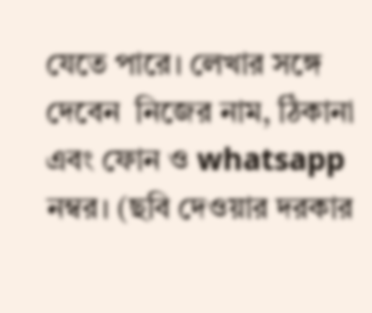যেতে পারে। লেখার সঙ্গে দেবেন  নিজের নাম, ঠিকানা এবং ফোন ও whatsapp নম্বর। (ছবি দেওয়ার দরকার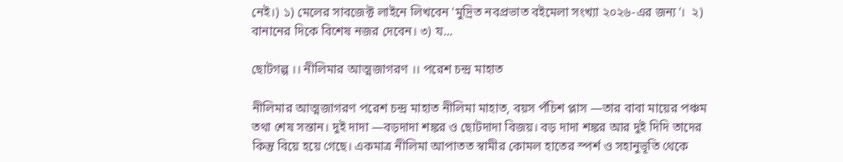নেই।) ১) মেলের সাবজেক্ট লাইনে লিখবেন 'মুদ্রিত নবপ্রভাত বইমেলা সংখ্যা ২০২৬-এর জন্য'।  ২) বানানের দিকে বিশেষ নজর দেবেন। ৩) য...

ছোটগল্প ।। নীলিমার আত্মজাগরণ ।। পরেশ চন্দ্র মাহাত

নীলিমার আত্মজাগরণ পরেশ চন্দ্র মাহাত নীলিমা মাহাত, বয়স পঁচিশ প্লাস —তার বাবা মায়ের পঞ্চম তথা শেষ সন্তান। দুই দাদা —বড়দাদা শঙ্কর ও ছোটদাদা বিজয়। বড় দাদা শঙ্কর আর দুই দিদি তাদের কিন্তু বিয়ে হয়ে গেছে। একমাত্র নীলিমা আপাতত স্বামীর কোমল হাতের স্পর্শ ও সহানুভূতি থেকে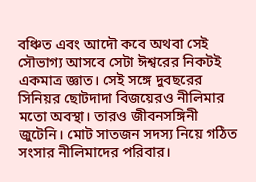বঞ্চিত এবং আদৌ কবে অথবা সেই সৌভাগ্য আসবে সেটা ঈশ্বরের নিকটই একমাত্র জ্ঞাত। সেই সঙ্গে দুবছরের সিনিয়র ছোটদাদা বিজয়েরও নীলিমার মতো অবস্থা। তারও জীবনসঙ্গিনী জুটেনি। মোট সাতজন সদস্য নিয়ে গঠিত সংসার নীলিমাদের পরিবার।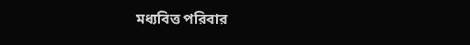মধ্যবিত্ত পরিবার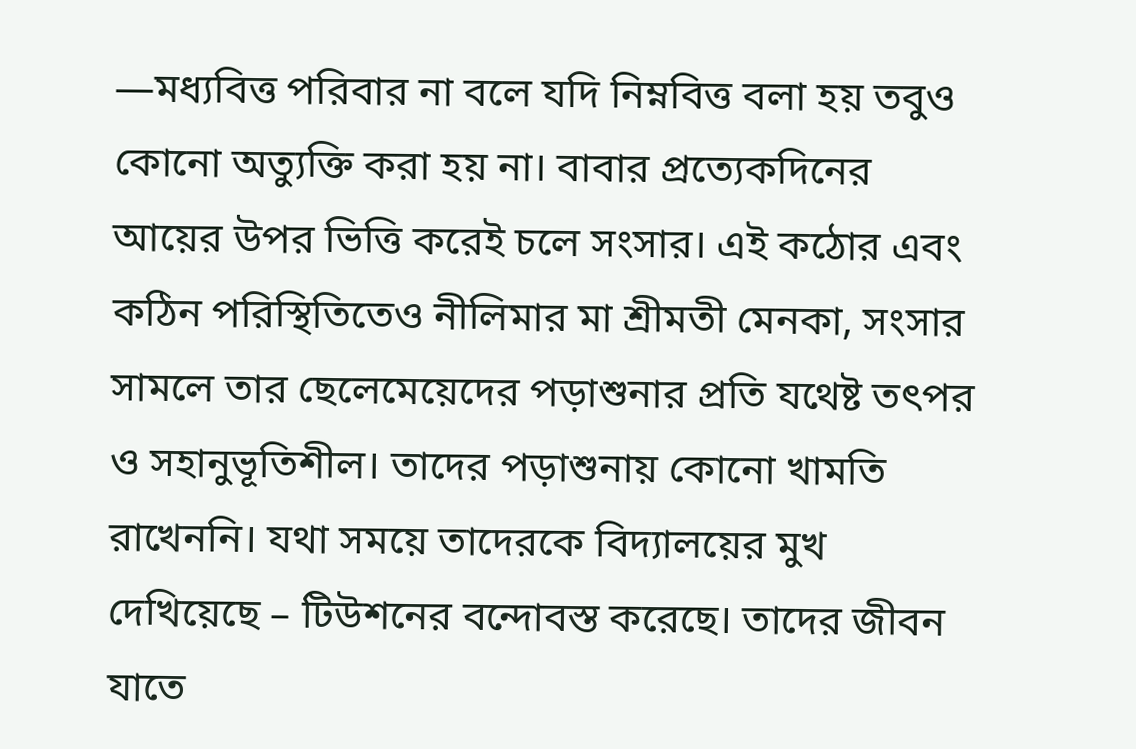—মধ্যবিত্ত পরিবার না বলে যদি নিম্নবিত্ত বলা হয় তবুও কোনো অত্যুক্তি করা হয় না। বাবার প্রত্যেকদিনের আয়ের উপর ভিত্তি করেই চলে সংসার। এই কঠোর এবং কঠিন পরিস্থিতিতেও নীলিমার মা শ্রীমতী মেনকা‚ সংসার সামলে তার ছেলেমেয়েদের পড়াশুনার প্রতি যথেষ্ট তৎপর ও সহানুভূতিশীল। তাদের পড়াশুনায় কোনো খামতি রাখেননি। যথা সময়ে তাদেরকে বিদ্যালয়ের মুখ দেখিয়েছে – টিউশনের বন্দোবস্ত করেছে। তাদের জীবন যাতে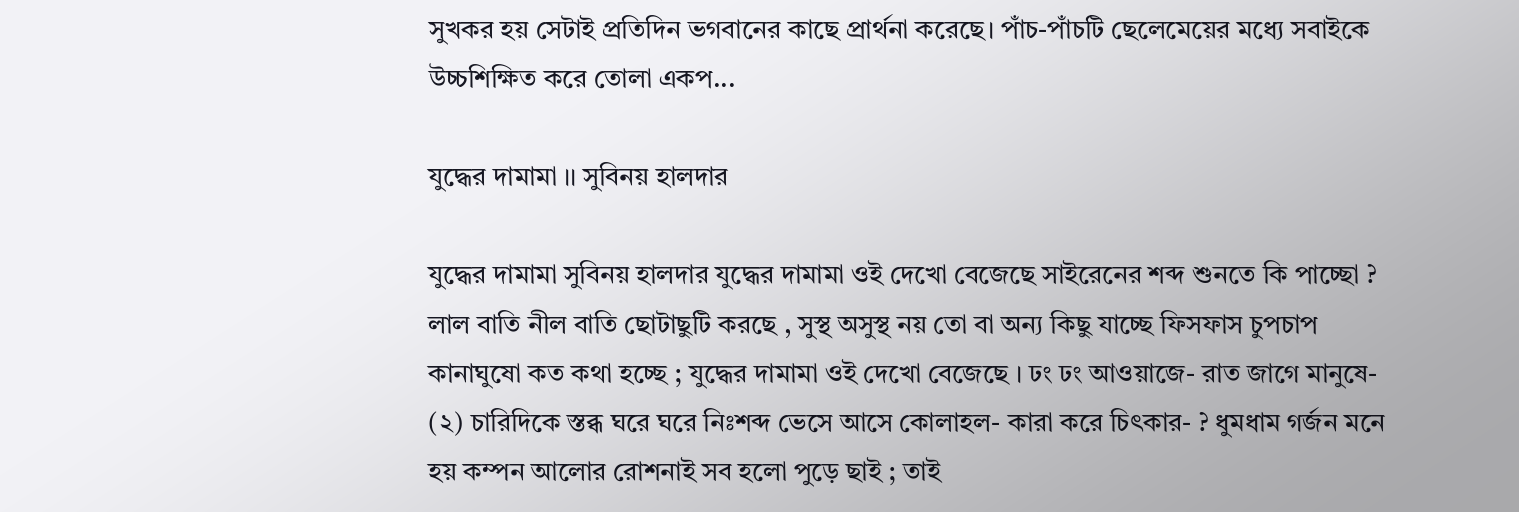সুখকর হয় সেটাই প্রতিদিন ভগবানের কাছে প্রার্থনা করেছে। পাঁচ-পাঁচটি ছেলেমেয়ের মধ্যে সবাইকে উচ্চশিক্ষিত করে তোলা একপ...

যুদ্ধের দামামা ।। সুবিনয় হালদার

যুদ্ধের দামামা সুবিনয় হালদার যুদ্ধের দামামা ওই দেখো বেজেছে সাইরেনের শব্দ শুনতে কি পাচ্ছো ? লাল বাতি নীল বাতি ছোটাছুটি করছে , সুস্থ অসুস্থ নয় তো বা অন্য কিছু যাচ্ছে ফিসফাস চুপচাপ কানাঘুষো কত কথা হচ্ছে ; যুদ্ধের দামামা ওই দেখো বেজেছে । ঢং ঢং আওয়াজে- রাত জাগে মানুষে- (২) চারিদিকে স্তব্ধ ঘরে ঘরে নিঃশব্দ ভেসে আসে কোলাহল- কারা করে চিৎকার- ? ধুমধাম গর্জন মনে হয় কম্পন আলোর রোশনাই সব হলো পুড়ে ছাই ; তাই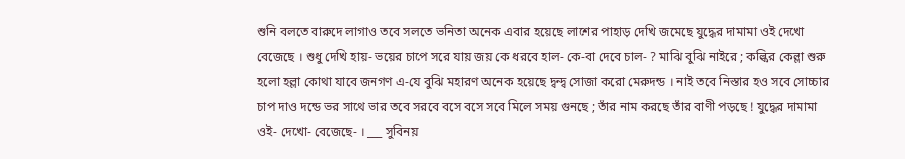শুনি বলতে বারুদে লাগাও তবে সলতে ভনিতা অনেক এবার হয়েছে লাশের পাহাড় দেখি জমেছে যুদ্ধের দামামা ওই দেখো বেজেছে । শুধু দেখি হায়- ভয়ের চাপে সরে যায় জয় কে ধরবে হাল- কে-বা দেবে চাল- ? মাঝি বুঝি নাইরে ; কল্কির কেল্লা শুরু হলো হল্লা কোথা যাবে জনগণ এ-যে বুঝি মহারণ অনেক হয়েছে দ্বন্দ্ব সোজা করো মেরুদন্ড । নাই তবে নিস্তার হও সবে সোচ্চার চাপ দাও দন্ডে ভর সাথে ভার তবে সরবে বসে বসে সবে মিলে সময় গুনছে ; তাঁর নাম করছে তাঁর বাণী পড়ছে ! যুদ্ধের দামামা ওই- দেখো- বেজেছে- । ___ সুবিনয়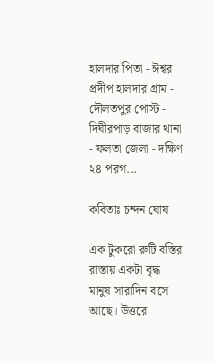হালদার পিতা - ঈশ্বর প্রদীপ হালদার গ্রাম - দৌলতপুর পোস্ট - দিঘীরপাড় বাজার থানা - ফলতা জেলা - দক্ষিণ ২৪ পরগ...

কবিতাঃ চন্দন ঘোষ

এক টুকরো রুটি বস্তির রাস্তায় একটা বৃদ্ধ মানুষ সারাদিন বসে আছে। উত্তরে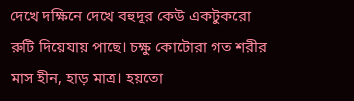দেখে দক্ষিনে দেখে বহুদূর কেউ একটুকরো রুটি দিয়েযায় পাছে। চক্ষু কোটোরা গত শরীর মাস হীন, হাড় মাত্র। হয়তো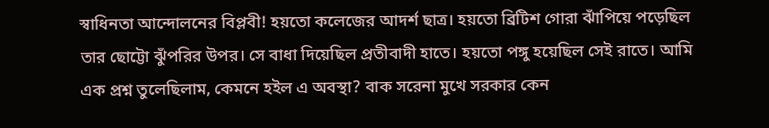স্বাধিনতা আন্দোলনের বিপ্লবী! হয়তো কলেজের আদর্শ ছাত্র। হয়তো ব্রিটিশ গোরা ঝাঁপিয়ে পড়েছিল  তার ছোট্টো ঝুঁপরির উপর। সে বাধা দিয়েছিল প্রতীবাদী হাতে। হয়তো পঙ্গু হয়েছিল সেই রাতে। আমি এক প্রশ্ন তুলেছিলাম, কেমনে হইল এ অবস্থা? বাক সরেনা মুখে সরকার কেন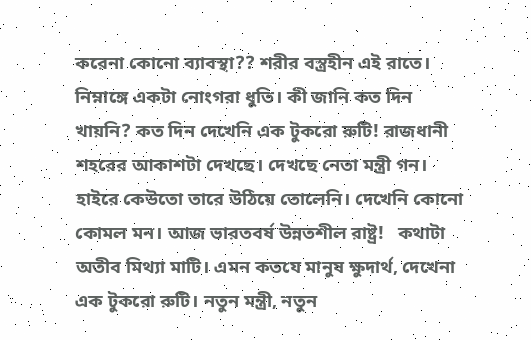করেনা কোনো ব্যাবস্থা?? শরীর বস্ত্রহীন এই রাতে। নিম্নাঙ্গে একটা নোংগরা ধুতি। কী জানি কত দিন খায়নি? কত দিন দেখেনি এক টুকরো রুটি! রাজধানী শহরের আকাশটা দেখছে। দেখছে নেতা মন্ত্রী গন। হাইরে কেউতো তারে উঠিয়ে তোলেনি। দেখেনি কোনো কোমল মন। আজ ভারতবর্ষ উন্নতশীল রাষ্ট্র!   কথাটা অতীব মিথ্যা মাটি। এমন কতযে মানুষ ক্ষুদার্থ, দেখেনা এক টুকরো রুটি। নতুন মন্ত্রী, নতুন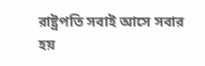রাষ্ট্রপতি সবাই আসে সবার হয়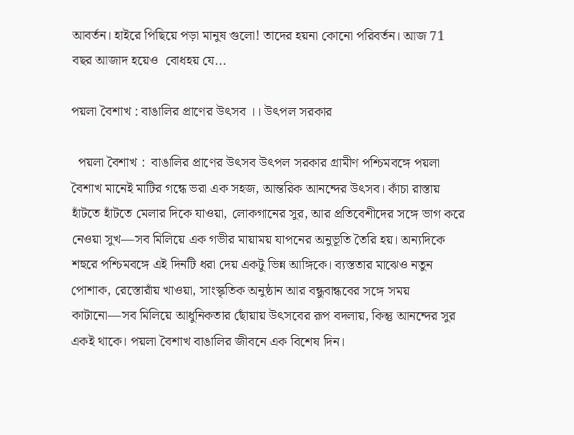আবর্তন। হাইরে পিছিয়ে পড়া মানুষ গুলো! তাদের হয়না কোনো পরিবর্তন। আজ 71 বছর আজাদ হয়েও  বোধহয় যে...

পয়লা বৈশাখ : বাঙালির প্রাণের উৎসব ।। উৎপল সরকার

  পয়লা বৈশাখ :  বাঙালির প্রাণের উৎসব উৎপল সরকার গ্রামীণ পশ্চিমবঙ্গে পয়লা বৈশাখ মানেই মাটির গন্ধে ভরা এক সহজ, আন্তরিক আনন্দের উৎসব। কাঁচা রাস্তায় হাঁটতে হাঁটতে মেলার দিকে যাওয়া, লোকগানের সুর, আর প্রতিবেশীদের সঙ্গে ভাগ করে নেওয়া সুখ—সব মিলিয়ে এক গভীর মায়াময় যাপনের অনুভূতি তৈরি হয়। অন্যদিকে শহুরে পশ্চিমবঙ্গে এই দিনটি ধরা দেয় একটু ভিন্ন আঙ্গিকে। ব্যস্ততার মাঝেও নতুন পোশাক, রেস্তোরাঁয় খাওয়া, সাংস্কৃতিক অনুষ্ঠান আর বন্ধুবান্ধবের সঙ্গে সময় কাটানো—সব মিলিয়ে আধুনিকতার ছোঁয়ায় উৎসবের রূপ বদলায়, কিন্তু আনন্দের সুর একই থাকে। পয়লা বৈশাখ বাঙালির জীবনে এক বিশেষ দিন।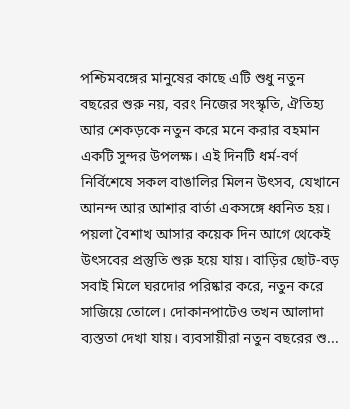পশ্চিমবঙ্গের মানুষের কাছে এটি শুধু নতুন বছরের শুরু নয়, বরং নিজের সংস্কৃতি, ঐতিহ্য আর শেকড়কে নতুন করে মনে করার বহমান একটি সুন্দর উপলক্ষ। এই দিনটি ধর্ম-বর্ণ নির্বিশেষে সকল বাঙালির মিলন উৎসব, যেখানে আনন্দ আর আশার বার্তা একসঙ্গে ধ্বনিত হয়। পয়লা বৈশাখ আসার কয়েক দিন আগে থেকেই উৎসবের প্রস্তুতি শুরু হয়ে যায়। বাড়ির ছোট-বড় সবাই মিলে ঘরদোর পরিষ্কার করে, নতুন করে সাজিয়ে তোলে। দোকানপাটেও তখন আলাদা ব্যস্ততা দেখা যায়। ব্যবসায়ীরা নতুন বছরের শু...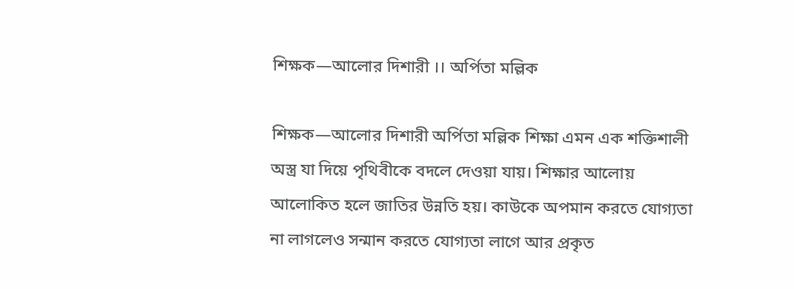শিক্ষক—আলোর দিশারী ।। অর্পিতা মল্লিক

শিক্ষক—আলোর দিশারী অর্পিতা মল্লিক শিক্ষা এমন এক শক্তিশালী অস্ত্র যা দিয়ে পৃথিবীকে বদলে দেওয়া যায়। শিক্ষার আলোয় আলোকিত হলে জাতির উন্নতি হয়। কাউকে অপমান করতে যোগ্যতা না লাগলেও সন্মান করতে যোগ্যতা লাগে আর প্রকৃত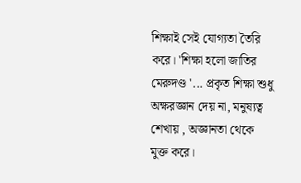শিক্ষাই সেই যোগ্যতা তৈরি করে। 'শিক্ষা হলো জাতির মেরুদণ্ড '... প্রকৃত শিক্ষা শুধু অক্ষরজ্ঞান দেয় না, মনুষ্যত্ব শেখায় , অজ্ঞানতা থেকে মুক্ত করে।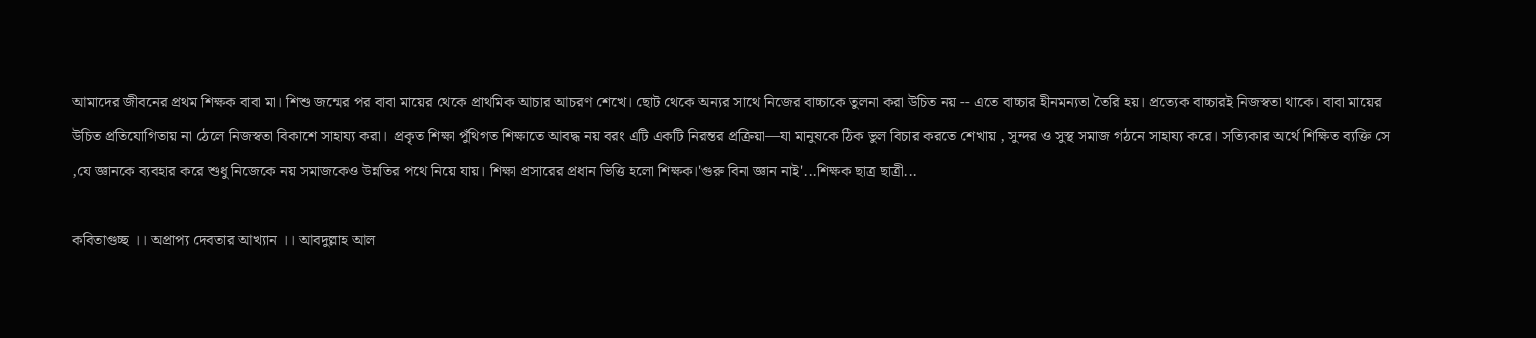আমাদের জীবনের প্রথম শিক্ষক বাবা মা। শিশু জন্মের পর বাবা মায়ের থেকে প্রাথমিক আচার আচরণ শেখে। ছোট থেকে অন্যর সাথে নিজের বাচ্চাকে তুলনা করা উচিত নয় -- এতে বাচ্চার হীনমন্যতা তৈরি হয়। প্রত্যেক বাচ্চার‌ই নিজস্বতা থাকে। বাবা মায়ের উচিত প্রতিযোগিতায় না ঠেলে নিজস্বতা বিকাশে সাহায্য করা।  প্রকৃত শিক্ষা পুঁথিগত শিক্ষাতে আবদ্ধ নয় বরং এটি একটি নিরন্তর প্রক্রিয়া—যা মানুষকে ঠিক ভুল বিচার করতে শেখায় , সুন্দর ও সুস্থ সমাজ গঠনে সাহায্য করে। সত্যিকার অর্থে শিক্ষিত ব্যক্তি সে ,যে জ্ঞানকে ব্যবহার করে শুধু নিজেকে নয় সমাজকেও উন্নতির পথে নিয়ে যায়। শিক্ষা প্রসারের প্রধান ভিত্তি হলো শিক্ষক।'গুরু বিনা জ্ঞান নাই'...শিক্ষক ছাত্র ছাত্রী...

কবিতাগুচ্ছ ।। অপ্রাপ্য দেবতার আখ্যান ।। আবদুল্লাহ আল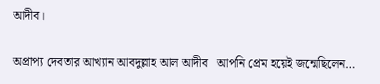আদীব।

অপ্রাপ্য দেবতার আখ্যান আবদুল্লাহ আল আদীব   আপনি প্রেম হয়েই জন্মেছিলেন…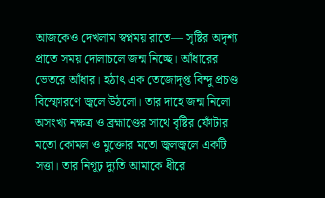আজকেও দেখলাম স্বপ্নময় রাতে— সৃষ্টির অদৃশ্য প্রাতে সময় দোলাচলে জন্ম নিচ্ছে। আঁধারের ভেতরে আঁধার। হঠাৎ এক তেজোদৃপ্ত বিন্দু প্রচণ্ড বিস্ফোরণে জ্বলে উঠলো। তার দাহে জন্ম নিলো অসংখ্য নক্ষত্র ও ব্রহ্মাণ্ডের সাথে বৃষ্টির ফোঁটার মতো কোমল ও মুক্তোর মতো জ্বলজ্বলে একটি সত্তা। তার নিগূঢ় দ্যুতি আমাকে ধীরে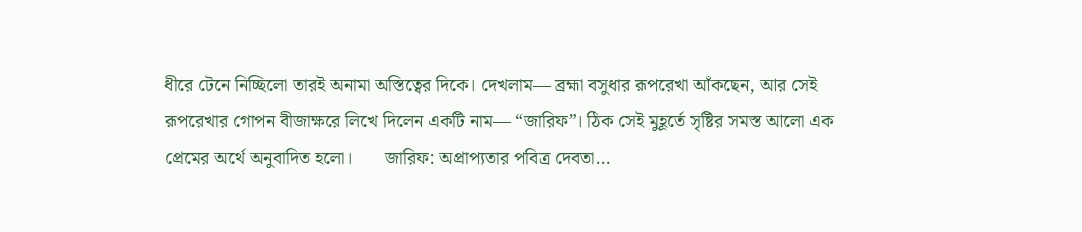ধীরে টেনে নিচ্ছিলো তারই অনামা অস্তিত্বের দিকে। দেখলাম— ব্রহ্মা বসুধার রূপরেখা আঁকছেন, আর সেই রূপরেখার গোপন বীজাক্ষরে লিখে দিলেন একটি নাম— “জারিফ”। ঠিক সেই মুহূর্তে সৃষ্টির সমস্ত আলো এক প্রেমের অর্থে অনুবাদিত হলো।       জারিফ: অপ্রাপ্যতার পবিত্র দেবতা…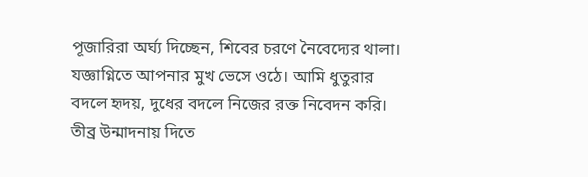পূজারিরা অর্ঘ্য দিচ্ছেন, শিবের চরণে নৈবেদ্যের থালা। যজ্ঞাগ্নিতে আপনার মুখ ভেসে ওঠে। আমি ধুতুরার বদলে হৃদয়, দুধের বদলে নিজের রক্ত নিবেদন করি। তীব্র উন্মাদনায় দিতে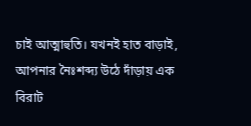চাই আত্মাহুতি। যখনই হাত বাড়াই, আপনার নৈঃশব্দ্য উঠে দাঁড়ায় এক বিরাট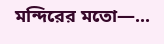মন্দিরের মতো—...